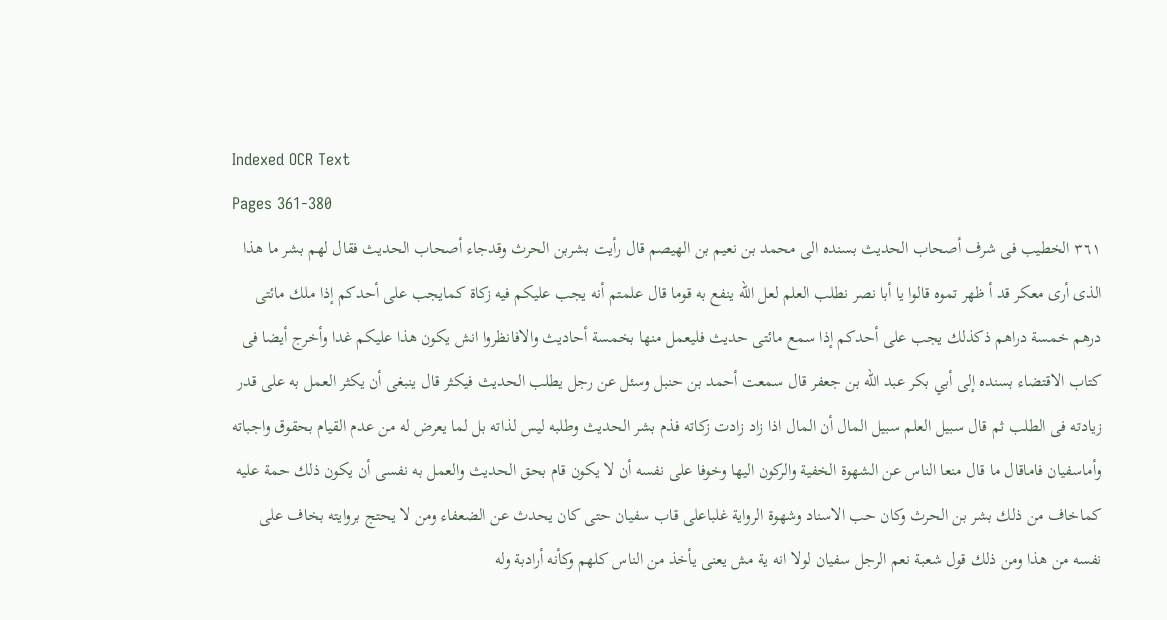Indexed OCR Text
Pages 361-380
٣٦١ الخطيب فى شرف أصحاب الحديث بسنده الى محمد بن نعيم بن الهيصم قال رأيت بشربن الحرث وقدجاء أصحاب الحديث فقال لهم بشر ما هذا الذى أرى معكر قد أ ظهر تموه قالوا يا أبا نصر نطلب العلم لعل الله ينفع به قوما قال علمتم أنه يجب عليكم فيه زكاة كمايجب على أحدكم إذا ملك مائتى درهم خمسة دراهم ذكذلك يجب على أحدكم إذا سمع مائتى حديث فليعمل منها بخمسة أحاديث والافانظروا انش يكون هذا عليكم غدا وأخرج أيضا فى كتاب الاقتضاء بسنده إلى أبي بكر عبد الله بن جعفر قال سمعت أحمد بن حنبل وسئل عن رجل يطلب الحديث فيكثر قال ينبغى أن يكثر العمل به على قدر زيادته فى الطلب ثم قال سبيل العلم سبيل المال أن المال اذا زاد زادت زكاته فذم بشر الحديث وطلبه ليس لذاته بل لما يعرض له من عدم القيام بحقوق واجباته وأماسفيان فاماقال ما قال منعا الناس عن الشهوة الخفية والركون اليها وخوفا على نفسه أن لا يكون قام بحق الحديث والعمل به نفسى أن يكون ذلك حمة عليه كماخاف من ذلك بشر بن الحرث وكان حب الاسناد وشهوة الرواية غلباعلى قاب سفيان حتى كان يحدث عن الضعفاء ومن لا يحتج بروايته بخاف على نفسه من هذا ومن ذلك قول شعبة نعم الرجل سفيان لولا انه ية مش يعنى يأخذ من الناس كلهم وكأنه أرادبة وله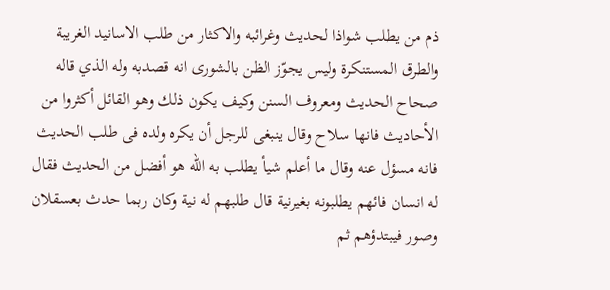ذم من يطلب شواذا لحديث وغرائبه والاكثار من طلب الاسانيد الغريبة والطرق المستنكرة وليس يجوّز الظن بالشورى انه قصدبه وله الذي قاله صحاح الحديث ومعروف السنن وكيف يكون ذلك وهو القائل أكثروا من الأحاديث فانها سلاح وقال ينبغى للرجل أن يكره ولده فى طلب الحديث فانه مسؤل عنه وقال ما أعلم شيأ يطلب به الله هو أفضل من الحديث فقال له انسان فائهم يطلبونه بغيرنية قال طلبهم له نية وكان ربما حدث بعسقلان وصور فيبتدؤهم ثم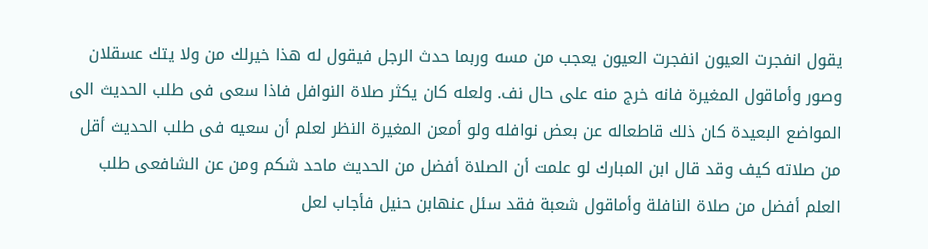يقول انفجرت العيون انفجرت العيون يعجب من مسه وربما حدث الرجل فيقول له هذا خيرلك من ولا يتك عسقلان وصور وأماقول المغيرة فانه خرج منه على حال نف. ولعله كان يكثر صلاة النوافل فاذا سعى فى طلب الحديث الى المواضع البعيدة كان ذلك قاطعاله عن بعض نوافله ولو أمعن المغيرة النظر لعلم أن سعيه فى طلب الحديث أقل من صلاته كيف وقد قال ابن المبارك لو علمت أن الصلاة أفضل من الحديث ماحد شكم ومن عن الشافعى طلب العلم أفضل من صلاة النافلة وأماقول شعبة فقد سئل عنهابن حنيل فأجاب لعل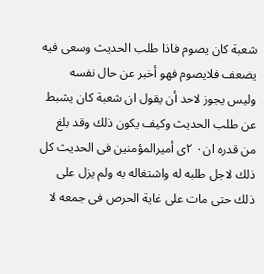شعبة كان يصوم فاذا طلب الحديث وسعى فيه يضعف فلايصوم فهو أخبر عن حال نفسه وليس يجوز لاحد أن يقول ان شعبة كان يشبط عن طلب الحديث وكيف يكون ذلك وقد بلغ من قدره ان٠ ٢ى أميرالمؤمنين فى الحديث كل ذلك لاجل طلبه له واشتغاله به ولم يزل على ذلك حتى مات على غاية الحرص فى جمعه لا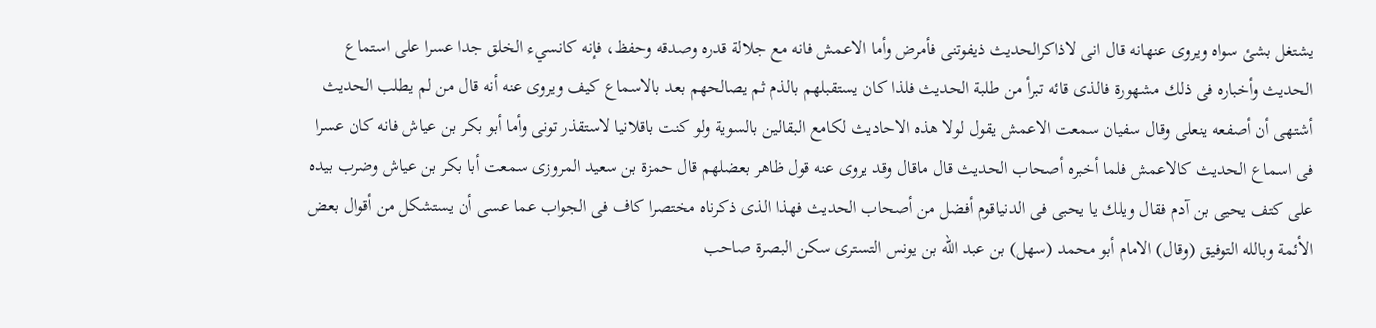يشتغل بشئ سواه ويروى عنهانه قال انى لاذاكرالحديث ذيفوتنى فأمرض وأما الاعمش فانه مع جلالة قدره وصدقه وحفظ، فإنه كانسيء الخلق جدا عسرا على استماع الحديث وأخباره فى ذلك مشهورة فالذى قائه تبرأ من طلبة الحديث فلذا كان يستقبلهم بالذم ثم يصالحهم بعد بالاسماع كيف ويروى عنه أنه قال من لم يطلب الحديث أشتهى أن أصفعه ينعلى وقال سفيان سمعت الاعمش يقول لولا هذه الاحاديث لكامع البقالين بالسوية ولو كنت باقلانيا لاستقذر تونى وأما أبو بكر بن عياش فانه كان عسرا فى اسماع الحديث كالاعمش فلما أخبره أصحاب الحديث قال ماقال وقد يروى عنه قول ظاهر بعضلهم قال حمزة بن سعيد المروزى سمعت أبا بكر بن عياش وضرب بيده على كتف يحيى بن آدم فقال ويلك يا يحبى فى الدنياقوم أفضل من أصحاب الحديث فهذا الذى ذكرناه مختصرا كاف فى الجواب عما عسى أن يستشكل من أقوال بعض الأئمة وبالله التوفيق (وقال) الامام أبو محمد (سهل) بن عبد الله بن يونس التسترى سكن البصرة صاحب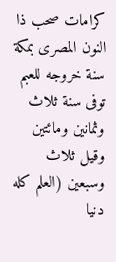كرامات صحب ذا النون المصرى بمكة سنة خروجه للعبم توفى سنة ثلاث وثمانين ومائتين وقيل ثلاث وسبعين (العلم كله دنيا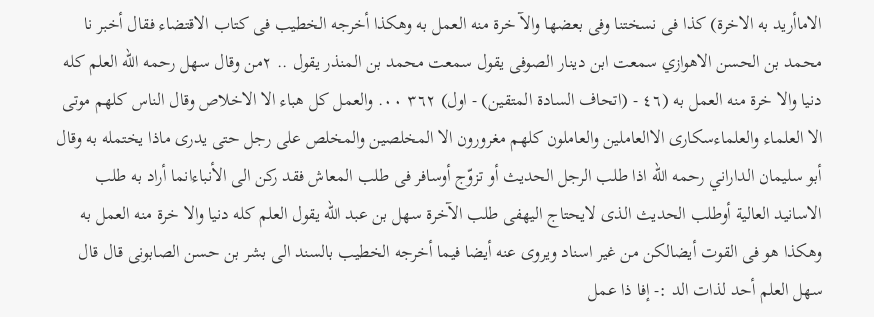الاماأريد به الاخرة) كذا فى نسختنا وفى بعضها والآ خرة منه العمل به وهكذا أخرجه الخطيب فى كتاب الاقتضاء فقال أخبر نا محمد بن الحسن الاهوازي سمعت ابن دينار الصوفى يقول سمعت محمد بن المنذر يقول .. ٢من وقال سهل رحمه الله العلم كله دنيا والا خرة منه العمل به (٤٦ - (اتحاف السادة المتقين) - اول) ٣٦٢ ٠٠. والعمل كل هباء الا الاخلاص وقال الناس كلهم موتى الا العلماء والعلماءسكارى الاالعاملين والعاملون كلهم مغرورون الا المخلصين والمخلص على رجل حتی یدرى ماذا يختمله به وقال أبو سليمان الداراني رحمه الله اذا طلب الرجل الحديث أو تزوّج أوسافر فى طلب المعاش فقد ركن الى الأنباءانما أراد به طلب الاسانيد العالية أوطلب الحديث الذی لايحتاج اليهفى طلب الآخرة سهل بن عبد الله يقول العلم كله دنيا والا خرة منه العمل به وهكذا هو فى القوت أيضالكن من غير اسناد ويروى عنه أيضا فيما أخرجه الخطيب بالسند الى بشر بن حسن الصابونى قال قال سهل العلم أحد لذات الد :- إفا ذا عمل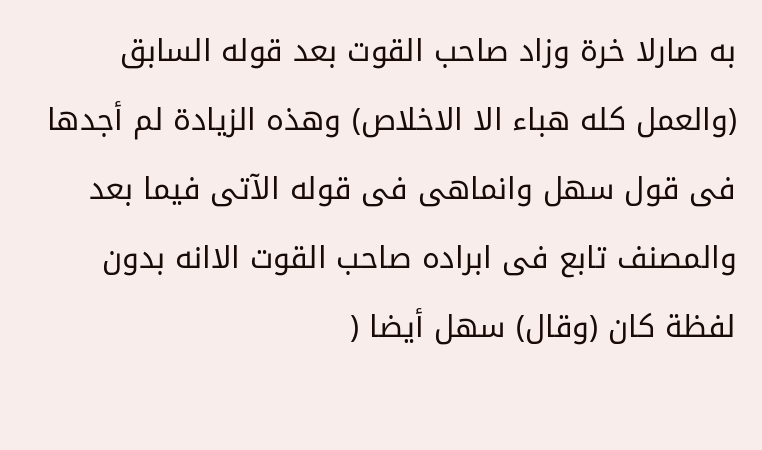به صارلا خرة وزاد صاحب القوت بعد قوله السابق (والعمل كله هباء الا الاخلاص) وهذه الزيادة لم أجدها فى قول سهل وانماهى فى قوله الآتى فيما بعد والمصنف تابع فى ابراده صاحب القوت الاانه بدون لفظة كان (وقال) سهل أيضا (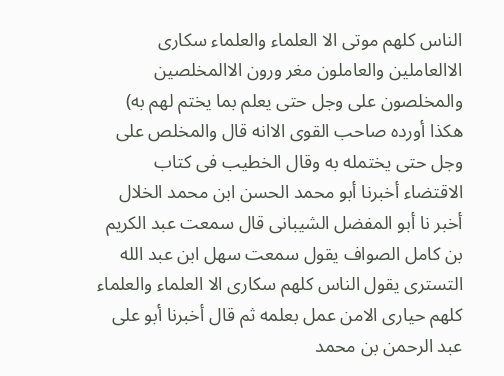الناس كلهم موتى الا العلماء والعلماء سكارى الاالعاملين والعاملون مغر ورون الاالمخلصين والمخلصون على وجل حتى يعلم بما يختم لهم به) هكذا أورده صاحب القوى الاانه قال والمخلص على وجل حتى يختمله به وقال الخطيب فى كتاب الاقتضاء أخبرنا أبو محمد الحسن ابن محمد الخلال أخبر نا أبو المفضل الشيبانى قال سمعت عبد الكريم بن كامل الصواف يقول سمعت سهل ابن عبد الله التسترى يقول الناس كلهم سكارى الا العلماء والعلماء كلهم حيارى الامن عمل بعلمه ثم قال أخبرنا أبو على عبد الرحمن بن محمد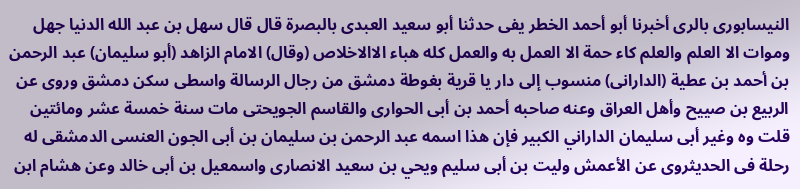النيسابورى بالرى أخبرنا أبو أحمد الخطر يفى حدثنا أبو سعيد العبدى بالبصرة قال قال سهل بن عبد الله الدنيا جهل وموات الا العلم والعلم كاء حمة الا العمل به والعمل كله هباء الاالاخلاص (وقال) الامام الزاهد (أبو سليمان) عبد الرحمن بن أحمد بن عطية (الدارانى) منسوب إلى دار يا قرية بغوطة دمشق من رجال الرسالة واسطى سكن دمشق وروى عن الربيع بن صييح وأهل العراق وعنه صاحبه أحمد بن أبى الحوارى والقاسم الجويحتى مات سنة خمسة عشر ومائتين قلت وه وغير أبى سليمان الداراني الكبير فإن هذا اسمه عبد الرحمن بن سليمان بن أبى الجون العنسى الدمشقى له رحلة فى الحديثروى عن الأعمش وليت بن أبى سليم ويحي بن سعيد الانصارى واسمعيل بن أبى خالد وعن هشام ابن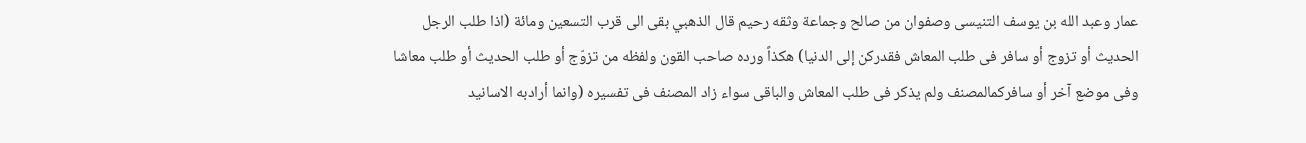عمار وعبد الله بن يوسف التنيسى وصفوان من صالح وجماعة وثقه رحيم قال الذهبي بقى الى قرب التسعين ومائة (اذا طلب الرجل الحديث أو تزوج أو سافر فى طلب المعاش فقدركن إلى الدنيا) هكذاً ورده صاحب القون ولفظه من تزوّج أو طلب الحديث أو طلب معاشا وفى موضع آخر أو سافركمالمصنف ولم يذكر فى طلب المعاش والباقى سواء زاد المصنف فى تفسيره (وانما أرادبه الاسانيد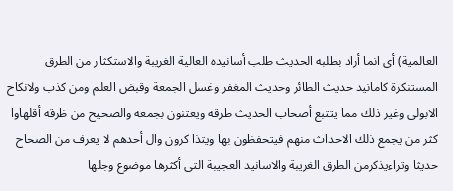العالمية) أى انما أراد بطلبه الحديث طلب أسانيده العالية الغريبة والاستكثار من الطرق المستنكرة كامانيد حديث الطائر وحديث المغفر وغسل الجمعة وقبض العلم ومن كذب ولانكاح الابولى وغير ذلك مما يتتبع أصحاب الحديث طرقه ويعتنون بجمعه والصحيح من ظرقه أقلهاوا كثر من يجمع ذلك الاحداث منهم فيتحفظون بها ويتذا كرون وال أحدهم لا يعرف من الصحاح حديثا وتراءيذكرمن الطرق الغريبة والاسانيد العجيبة التى أكثرها موضوع وجلها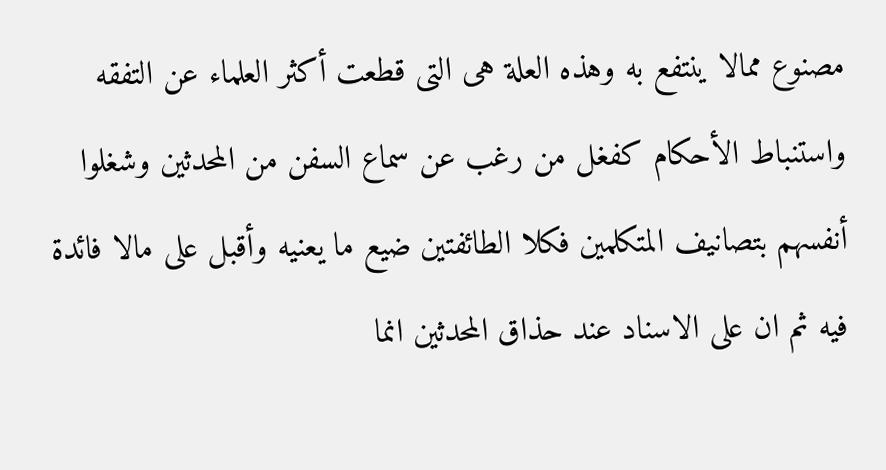مصنوع ممالا ينتفع به وهذه العلة هى التى قطعت أكثر العلماء عن التفقه واستنباط الأحكام كفغل من رغب عن سماع السفن من المحدثين وشغلوا أنفسهم بتصانيف المتكلمين فكلا الطائفتين ضيع ما يعنيه وأقبل على مالا فائدة فيه ثم ان على الاسناد عند حذاق المحدثين انما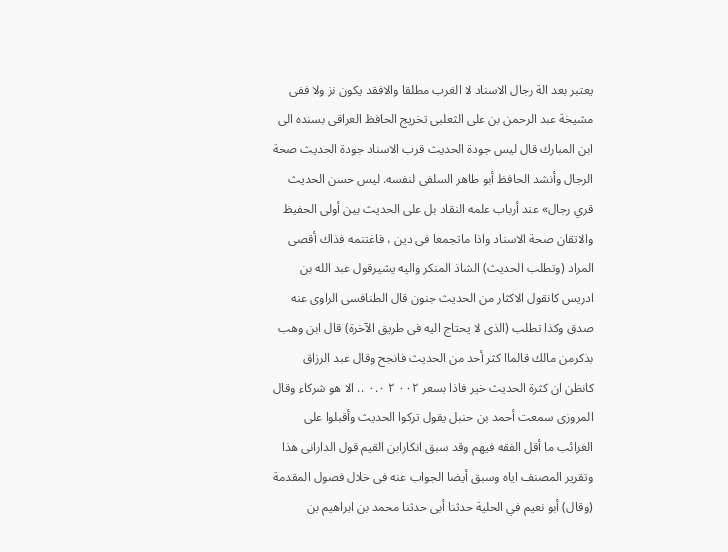يعتبر بعد الة رجال الاسناد لا الغرب مطلقا والافقد يكون نز ولا ففى مشيخة عبد الرحمن بن على الثعلبى تخريج الحافظ العراقى بسنده الى ابن المبارك قال ليس جودة الحديث قرب الاسناد جودة الحديث صحة الرجال وأنشد الحافظ أبو طاهر السلفى لنفسه. ليس حسن الحديث قري رجال» عند أرباب علمه النقاد بل على الحديث بين أولى الحفيظ والاتقان صحة الاسناد واذا ماتجمعا فى دين ، فاغتنمه فذاك أقصى المراد (وتطلب الحديث) الشاذ المنكر واليه يشيرقول عبد الله بن ادريس كانقول الاكثار من الحديث جنون قال الطنافسى الراوى عنه صدق وكذا تطلب (الذى لا يحتاج اليه فى طريق الآخرة) قال ابن وهب بذكرمن مالك قالماا كثر أحد من الحديث فانجح وقال عبد الرزاق كانظن ان كثرة الحديث خير فاذا بسعر ٠٠٢ ٢ ٠.٠ .. الا هو شركاء وقال المروزى سمعت أحمد بن حنبل يقول تركوا الحديث وأقبلوا على الغرائب ما أقل الفقه فيهم وقد سبق انكارابن القيم قول الدارانى هذا وتقرير المصنف اياه وسبق أيضا الجواب عنه فى خلال فصول المقدمة (وقال) أبو نعيم في الحلية حدثنا أبى حدثنا محمد بن ابراهيم بن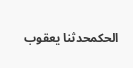الحكمحدثنا يعقوب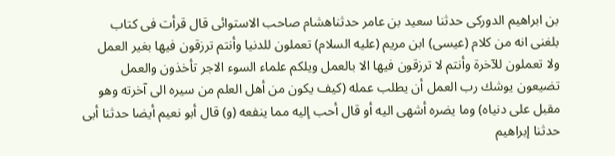بن ابراهيم الدوركى حدثنا سعيد بن عامر حدثناهشام صاحب الاستوائى قال قرأت فى كتاب بلغنى انه من كلام (عيسى) ابن مريم (عليه السلام) تعملون للدنيا وأنتم ترزقون فيها بغير العمل ولا تعملون للآخرة وأنتم لا ترزقون فيها الا بالعمل ويلكم علماء السوء الاجر تأخذون والعمل تضيعون يوشك رب العمل أن يطلب عمله (كيف يكون من أهل العلم من سيره الى آخرته وهو مقبل على دنياه) وما يضره أشهى اليه أو قال أحب إليه مما ينفعه (و) قال أبو نعيم أيضا حدثنا أبى حدثنا إبراهيم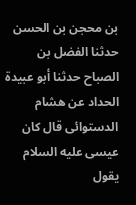بن محجن بن الحسن حدثنا الفضل بن الصباح حدثنا أبو عبيدة الحداد عن هشام الدستوائى قال كان عيسى عليه السلام يقول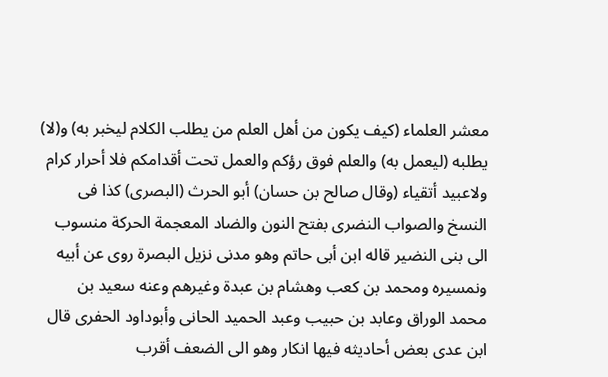معشر العلماء (كيف يكون من أهل العلم من يطلب الكلام ليخبر به) و(لا) يطلبه (ليعمل به) والعلم فوق رؤكم والعمل تحت أقدامكم فلا أحرار كرام ولاعبيد أتقياء (وقال صالح بن حسان) أبو الحرث (البصرى) كذا فى النسخ والصواب النضرى بفتح النون والضاد المعجمة الحركة منسوب الى بنى النضير قاله ابن أبى حاتم وهو مدنى نزيل البصرة روى عن أبيه ونمسيره ومحمد بن كعب وهشام بن عبدة وغيرهم وعنه سعيد بن محمد الوراق وعابد بن حبيب وعبد الحميد الحانى وأبوداود الحفرى قال ابن عدى بعض أحاديثه فيها انكار وهو الى الضعف أقرب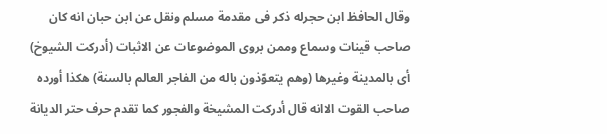وقال الحافظ ابن حجرله ذكر فى مقدمة مسلم ونقل عن ابن حبان انه كان صاحب قينات وسماع وممن بروى الموضوعات عن الاثبات (أدركت الشيوخ) أى بالمدينة وغيرها (وهم يتعوّذون باله من الفاجر العالم بالسنة) هكذا أورده صاحب القوت الاانه قال أدركت المشيخة والفجور كما تقدم حرف حتر الديانة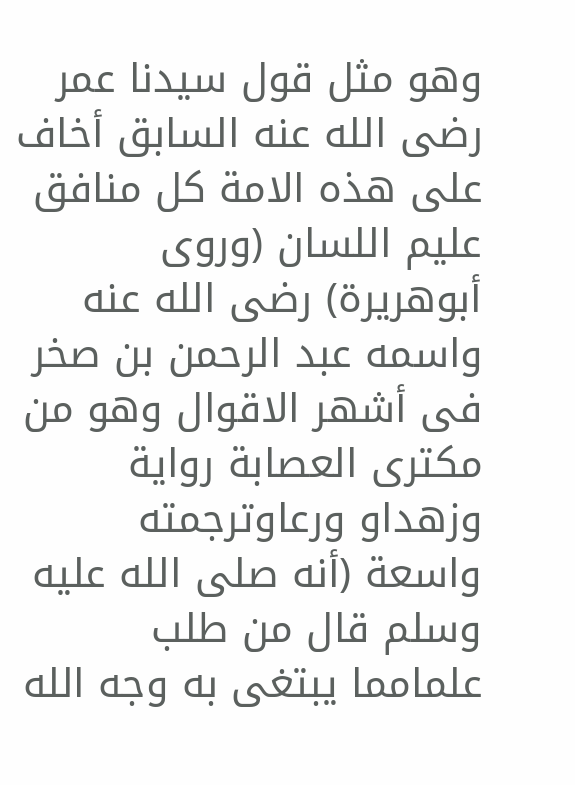وهو مثل قول سيدنا عمر رضى الله عنه السابق أخاف على هذه الامة كل منافق عليم اللسان (وروى أبوهريرة) رضى الله عنه واسمه عبد الرحمن بن صخر فى أشهر الاقوال وهو من مكترى العصابة رواية وزهداو ورعاوترجمته واسعة (أنه صلى الله عليه وسلم قال من طلب علمامما يبتغى به وجه الله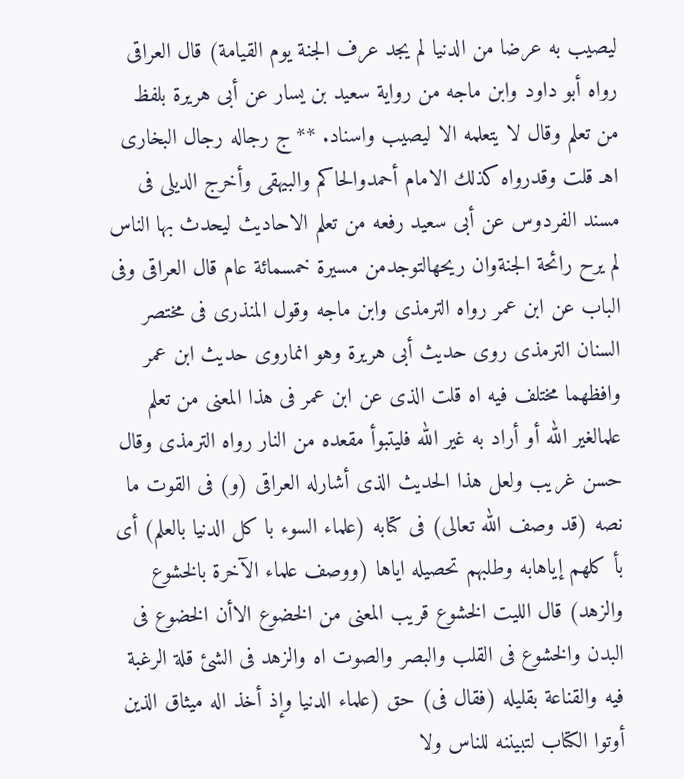ليصيب به عرضا من الدنيا لم يجد عرف الجنة يوم القيامة) قال العراقى رواه أبو داود وابن ماجه من رواية سعيد بن يسار عن أبى هريرة بلفظ من تعلم وقال لا يتعلمه الا ليصيب واسناد. ** ج رجاله رجال البخارى اهـ قلت وقدرواه كذلك الامام أحمدوالحاكم والبيهقى وأخرج الديلى فى مسند الفردوس عن أبى سعيد رفعه من تعلم الاحاديث ليحدث بها الناس لم يرح رائحة الجنةوان ريحهالتوجدمن مسيرة خمسمائة عام قال العراقى وفى الباب عن ابن عمر رواه الترمذى وابن ماجه وقول المنذرى فى مختصر السنان الترمذى روى حديث أبى هريرة وهو انماروى حديث ابن عمر وافظهما مختلف فيه اه قلت الذى عن ابن عمر فى هذا المعنى من تعلم علمالغير الله أو أراد به غير الله فليتبوأ مقعده من النار رواه الترمذى وقال حسن غريب ولعل هذا الحديث الذى أشارله العراقى (و) فى القوت ما نصه (قد وصف الله تعالى) فى كتابه (علماء السوء با كل الدنيا بالعلم) أى بأ كلهم إياهابه وطلبهم تحصيله اياها (ووصف علماء الآخرة بالخشوع والزهد) قال الليت الخشوع قريب المعنى من الخضوع الاأن الخضوع فى البدن والخشوع فى القلب والبصر والصوت اه والزهد فى الشئ قلة الرغبة فيه والقناعة بقليله (فقال فى) حق (علماء الدنيا وإذ أخذ اله ميثاق الذين أوتوا الكتاب لتبيننه للناس ولا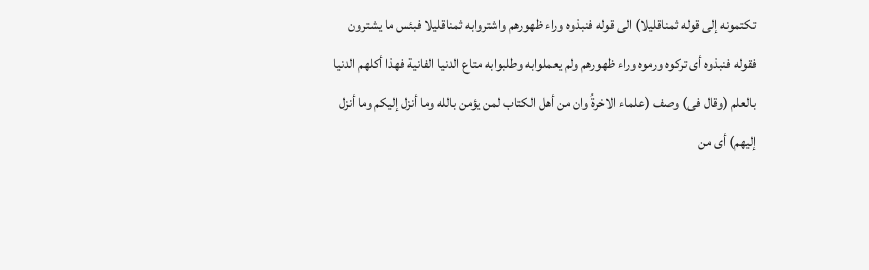تكتمونه إلى قوله ثمناقليلا) الى قوله فنبذوه وراء ظهورهم واشتروابه ثمناقليلا فبئس ما يشترون فقوله فنبذوه أى تركوه ورموه وراء ظهورهم ولم يعملوابه وطلبوابه متاع الدنيا الفانية فهذا أكلهم الدنيا بالعلم (وقال فى) وصف (علماء الاخرةُ وان من أهل الكتاب لمن يؤمن بالله وما أنزل إليكم وما أنزل إليهم) أى من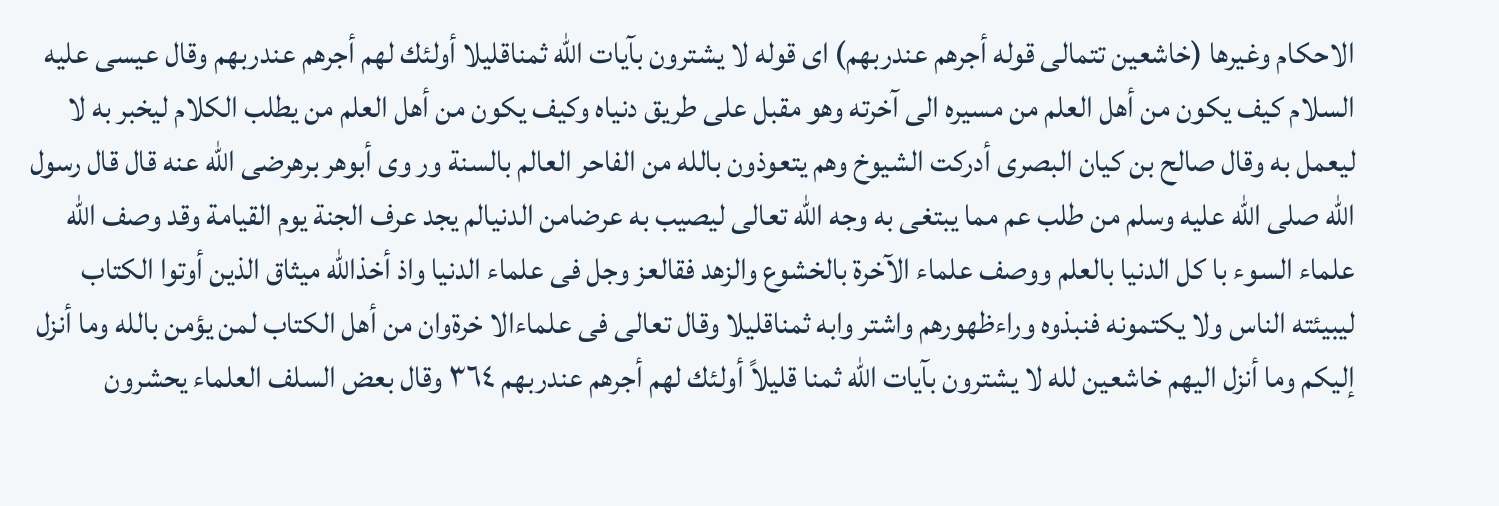الاحكام وغيرها (خاشعين تتمالى قوله أجرهم عندربهم) اى قوله لا يشترون بآيات الله ثمناقليلا أولئك لهم أجرهم عندربهم وقال عيسى عليه السلام كيف يكون من أهل العلم من مسيره الى آخرته وهو مقبل على طريق دنياه وكيف يكون من أهل العلم من يطلب الكلام ليخبر به لا ليعمل به وقال صالح بن كيان البصرى أدركت الشيوخ وهم يتعوذون بالله من الفاحر العالم بالسنة ور وى أبوهر برهرضى اللّه عنه قال قال رسول الله صلى اللّه عليه وسلم من طلب عم مما يبتغى به وجه الله تعالى ليصيب به عرضامن الدنيالم يجد عرف الجنة يوم القيامة وقد وصف الله علماء السوء با كل الدنيا بالعلم ووصف علماء الآخرة بالخشوع والزهد فقالعز وجل فى علماء الدنيا واذ أخذالله ميثاق الذين أوتوا الكتاب ليبيئته الناس ولا يكتمونه فنبذوه وراءظهورهم واشتر وابه ثمناقليلا وقال تعالى فى علماءالا خرةوان من أهل الكتاب لمن يؤمن بالله وما أنزل إليكم وما أنزل اليهم خاشعين لله لا يشترون بآيات الله ثمنا قليلاً أولئك لهم أجرهم عندربهم ٣٦٤ وقال بعض السلف العلماء يحشرون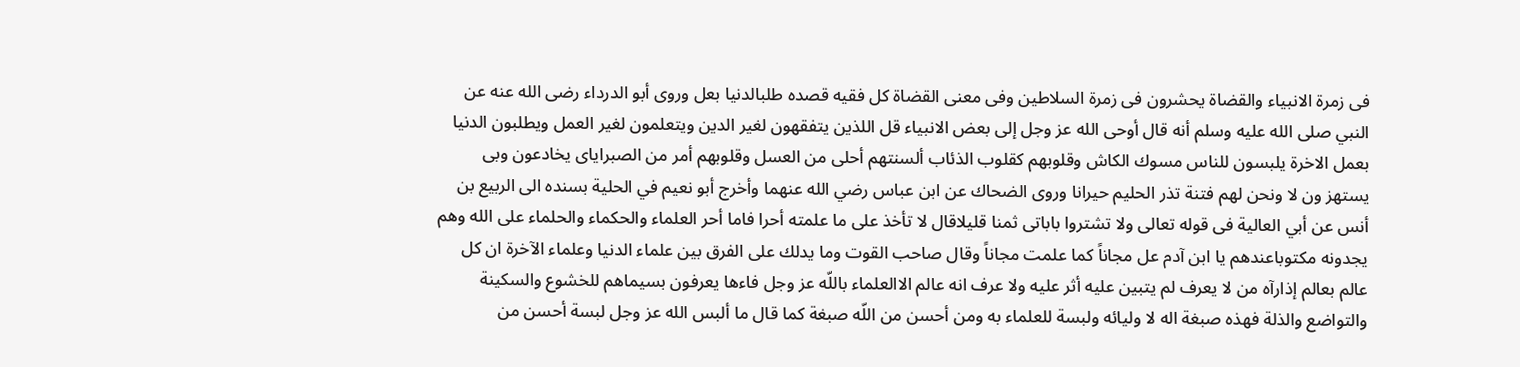فى زمرة الانبياء والقضاة يحشرون فى زمرة السلاطين وفى معنى القضاة كل فقيه قصده طلبالدنيا بعل وروى أبو الدرداء رضى الله عنه عن النبي صلى الله عليه وسلم أنه قال أوحى الله عز وجل إلى بعض الانبياء قل اللذين يتفقهون لغير الدين ويتعلمون لغير العمل ويطلبون الدنيا بعمل الاخرة يلبسون للناس مسوك الكاش وقلوبهم كقلوب الذئاب ألسنتهم أحلى من العسل وقلوبهم أمر من الصبراياى يخادعون وبى يستهز ون لا ونحن لهم فتنة تذر الحليم حيرانا وروى الضحاك عن ابن عباس رضي الله عنهما وأخرج أبو نعيم في الحلية بسنده الى الربيع بن أنس عن أبي العالية فى قوله تعالى ولا تشتروا باباتى ثمنا قليلاقال لا تأخذ على ما علمته أحرا فاما أحر العلماء والحكماء والحلماء على الله وهم يجدونه مكتوباعندهم يا ابن آدم عل مجاناً كما علمت مجاناً وقال صاحب القوت وما يدلك على الفرق بين علماء الدنيا وعلماء الآخرة ان كل عالم بعالم إذارآه من لا يعرف لم يتبين عليه أثر عليه ولا عرف انه عالم الاالعلماء باللّه عز وجل فاءها يعرفون بسيماهم للخشوع والسكينة والتواضع والذلة فهذه صبغة اله لا وليائه ولبسة للعلماء به ومن أحسن من اللّه صبغة كما قال ما ألبس الله عز وجل لبسة أحسن من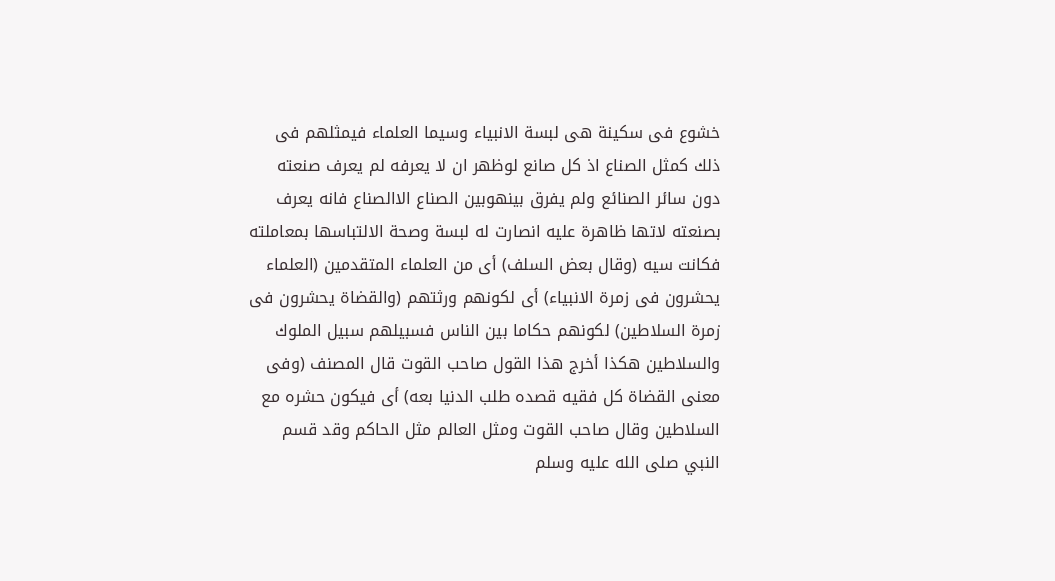خشوع فى سكينة هى لبسة الانبياء وسيما العلماء فيمثلهم فى ذلك كمثل الصناع اذ كل صانع لوظهر ان لا يعرفه لم يعرف صنعته دون سائر الصنائع ولم يفرق بينهوبين الصناع الاالصناع فانه يعرف بصنعته لاتها ظاهرة عليه انصارت له لبسة وصحة الالتباسها بمعاملته فكانت سيه (وقال بعض السلف) أى من العلماء المتقدمين (العلماء يحشرون فى زمرة الانبياء) أى لكونهم ورثتهم (والقضاة يحشرون فى زمرة السلاطين) لكونهم حكاما بين الناس فسبيلهم سبيل الملوك والسلاطين هكذا أخرج هذا القول صاحب القوت قال المصنف (وفى معنى القضاة كل فقيه قصده طلب الدنيا بعه) أى فيكون حشره مع السلاطين وقال صاحب القوت ومثل العالم مثل الحاكم وقد قسم النبي صلى الله عليه وسلم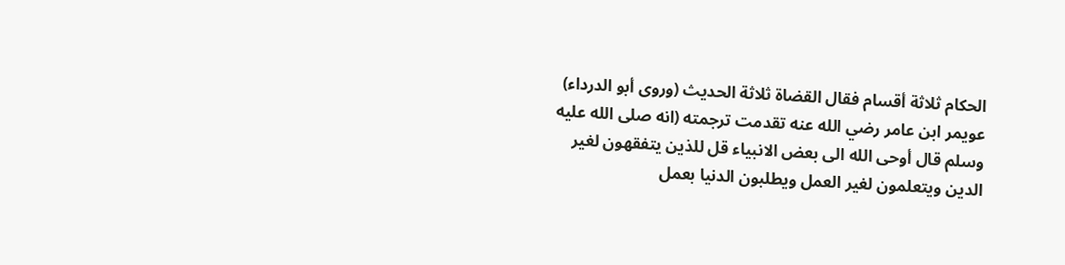الحكام ثلاثة أقسام فقال القضاة ثلاثة الحديث (وروى أبو الدرداء) عويمر ابن عامر رضي الله عنه تقدمت ترجمته (انه صلى الله عليه وسلم قال أوحى الله الى بعض الانبياء قل للذين يتفقهون لغير الدين ويتعلمون لغير العمل ويطلبون الدنيا بعمل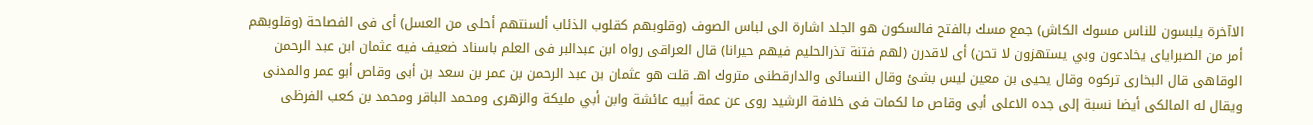الاآخرة يلبسون للناس مسوك الكاش) جمع مسك بالفتح فالسكون هو الجلد اشارة الى لباس الصوف (وقلوبهم كقلوب الذئاب ألسنتهم أحلى من العسل) أى فى الفصاحة (وقلوبهم أمر من الصبراياى يخادعون وبي يستهزون لا تحن) أى لاقدرن (لهم فتنة تذرالحليم فيهم حيرانا) قال العراقى رواه ابن عبدالبر فى العلم باسناد ضعيف فيه عثمان ابن عبد الرحمن الوقاهى قال البخارى تركوه وقال يحيى بن معين ليس بشئ وقال النسائى والدارقطنى متروك اهـ قلت هو عثمان بن عبد الرحمن بن عمر بن سعد بن أبى وقاص أبو عمر والمدنى ويقال له المالكى أيضا نسبة إلى جده الاعلى أبى وقاص ما لكمات فى خلافة الرشيد روى عن عمة أبيه عائشة وابن أبي مليكة والزهرى ومحمد الباقر ومحمد بن كعب الفرظى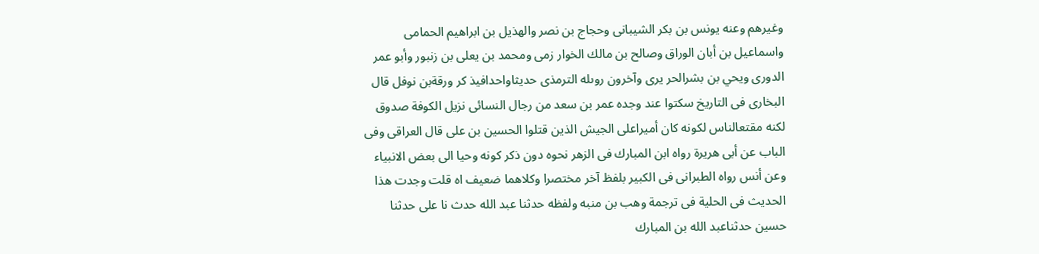وغيرهم وعنه يونس بن بكر الشيبانى وحجاج بن نصر والهذيل بن ابراهيم الحمامى واسماعيل بن أبان الوراق وصالح بن مالك الخوار زمى ومحمد بن يعلى بن زنبور وأبو عمر الدورى ويحي بن بشرالحر يرى وآخرون روىله الترمذى حديثاواحدافیذ کر ورقةبن نوفل قال البخارى فى التاريخ سكتوا عند وجده عمر بن سعد من رجال النسائى نزيل الكوفة صدوق لكنه مقتعالناس لكونه كان أميراعلى الجيش الذين قتلوا الحسين بن على قال العراقى وفى الباب عن أبى هريرة رواه ابن المبارك فى الزهر نحوه دون ذكر كونه وحيا الى بعض الانبياء وعن أنس رواه الطبرانى فى الكبير بلفظ آخر مختصرا وكلاهما ضعيف اه قلت وجدت هذا الحديث فى الحلية فى ترجمة وهب بن منبه ولفظه حدثنا عبد الله حدث نا على حدثنا حسين حدثناعبد الله بن المبارك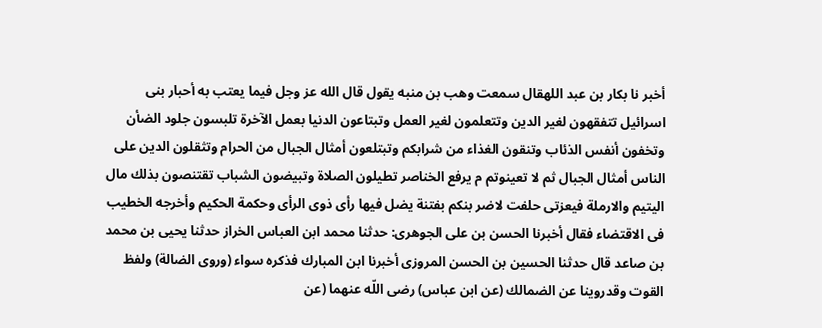أخبر نا بكار بن عبد اللهقال سمعت وهب بن منبه يقول قال الله عز وجل فيما يعتب به أحبار بنى اسرائيل تتفقهون لغير الدين وتتعلمون لغير العمل وتبتاعون الدنيا بعمل الآخرة تلبسون جلود الضأن وتخفون أنفس الذئاب وتنقون الغذاء من شرابكم وتبتلعون أمثال الجبال من الحرام وتثقلون الدين على الناس أمثال الجبال ثم لا تعينوتم م يرفع الخناصر تطيلون الصلاة وتبيضون الشباب تقتنصون بذلك مال اليتيم والارملة فيعزتى حلفت لاضر بنكم بفتنة يضل فيها رأى ذوى الرأى وحكمة الحكيم وأخرجه الخطيب فى الاقتضاء فقال أخبرنا الحسن بن على الجوهرى: حدثنا محمد ابن العباس الخراز حدثنا يحيى بن محمد بن صاعد قال حدثنا الحسين بن الحسن المروزى أخبرنا ابن المبارك فذكره سواء (وروى الضالة) ولفظ القوت وقدروينا عن الضمالك (عن ابن عباس) رضى اللّه عنهما (عن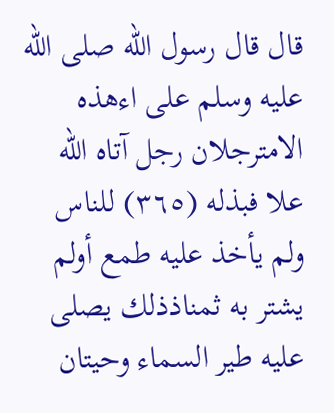قال قال رسول الله صلى الله عليه وسلم على اءهذه الامترجلان رجل آتاه الله علا فبذله (٣٦٥) للناس ولم يأخذ عليه طمع أولم يشتر به ثمناذذلك يصلى عليه طير السماء وحيتان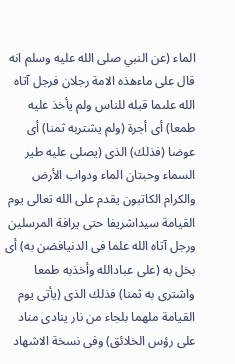الماء (عن النبي صلى الله عليه وسلم انه قال على ماءهذه الامة رجلان فرجل آتاه الله علىما قبله للناس ولم يأخذ عليه طمعا) أى أجرة (ولم يشتربه ثمنا) أى عوضا (فذلك) الذى (يصلى عليه طير السماء وحبتان الماء ودواب الأرض والكرام الكاتبون يقدم على الله تعالى يوم القيامة سيداشريفا حتى يرافة المرسلين ورجل آتاه الله علما فى الدنيافضن به) أى بخل به (على عبادالله وأخذبه طمعا واشترى به ثمنا) فذلك الذى (يأتى يوم القيامة ملهما بلجاء من نار ينادى مناد على رؤس الخلائق) وفى نسخة الاشهاد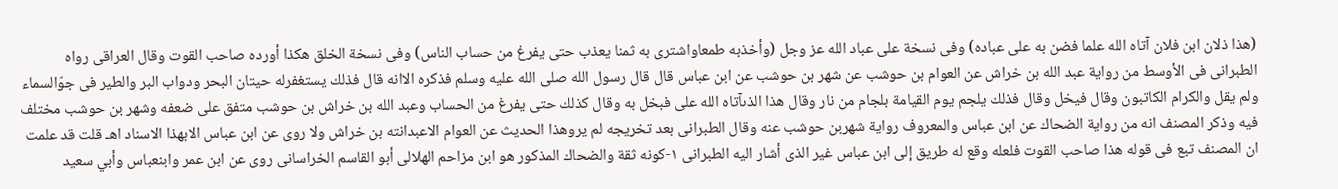(هذا ذلان ابن فلان آتاه الله علما فضن به على عباده) وفى نسخة على عباد الله عز وجل (وأخذبه طمعاواشترى به ثمنا يعذب حتى يفرغ من حساب الناس) وفى نسخة الخلق هكذا أورده صاحب القوت وقال العراقى رواه الطبرانى فى الأوسط من رواية عبد الله بن خراش عن العوام بن حوشب عن شهر بن حوشب عن ابن عباس قال قال رسول الله صلى الله عليه وسلم فذكره الاانه قال فذلك يستغفرله حيتان البحر ودواب البر والطير فى جوّالسماء ولم يقل والكرام الكاتبون وقال فيخل وقال فذلك يلجم يوم القيامة بلجام من نار وقال هذا الذىآتاه الله على فبخل به وقال كذلك حتى يفرغ من الحساب وعبد الله بن خراش بن حوشب متفق على ضعفه وشهر بن حوشب مختلف فيه وذكر المصنف انه من رواية الضحاك عن ابن عباس والمعروف رواية شهربن حوشب عنه وقال الطبرانى بعد تخريجه لم يروهذا الحديث عن العوام الاعبدانته بن خراش ولا روى عن ابن عباس الابهذا الاسناد اهـ قلت قد علمت ان المصنف تبع فى قوله هذا صاحب القوت فلعله وقع له طريق إلى ابن عباس غير الذى أشار اليه الطبرانى ١-كونه ثقة والضحاك المذكور هو ابن مزاحم الهلالى أبو القاسم الخراسانى روى عن ابن عمر وابنعباس وأبي سعيد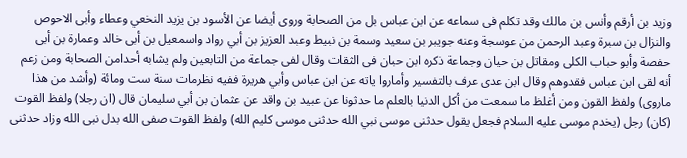وزيد بن أرقم وأنس بن مالك وقد تكلم فى سماعه عن ابن عباس بل من الصحابة وروى أيضا عن الأسود بن يزيد النخعي وعطاء وأبى الاحوص والنزال بن سبرة وعبد الرحمن من عوسجة وعنه جويبر بن سعيد وسمة بن نبيط وعبد العزيز بن أبي رواد واسمعيل بن أبى خالد وعمارة بن أبى حفصة وأبو حباب الكلى ومقاتل بن حيان وجماعة ذكره ابن حبان فى الثقات وقال لفى جماعة من التابعين ولم يشابه أحدامن الصحابة ومن زعم أنه لقى ابن عباس فقدوهم وقال ابن عدى عرف بالتفسير وأماروا ياته عن ابن عباس وأبي هريرة ففيه نظرمات سنة ست ومائة (وأشد من هذا ماروى) ولفظ القون ومن أغلظ ما سمعت من أكل الدنيا بالعلم ما حدثونا عن عبيد بن واقد عن عثمان بن أبي سليمان قال (ان رجلا) ولفظ القوت (كان) رجل (يخدم موسى عليه السلام فجعل يقول حدثنى موسى نبي الله حدثنى موسى كليم الله) ولفظ القوت صفى الله بدل نبى الله وزاد حدثنى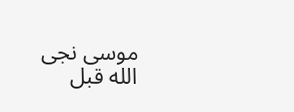موسى نجى الله قبل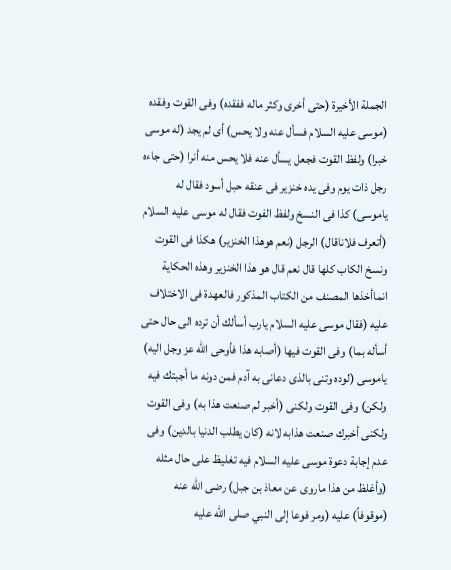الجملة الأخيرة (حتى أخرى وكثر ماله ففقده) وفى القوت وفقده (موسى عليه السلام فسأل عنه ولا يحس) أى لم يجد (له موسى خبرا) ولفظ القوت فجعل يسأل عنه فلا يحس منه أنرا (حتى جاءه رجل ذات يوم وفى يده خنزير فى عنقه حبل أسود فقال له ياموسى) كذا فى النسخ ولفظ الفوت فقال له موسى عليه السلام (أتعرف فلاناقال) الرجل (نعم هوهذا الخنزير) هكذا فى القوت ونسخ الكاب كلها قال نعم قال هو هذا الخنزير وهذه الحكاية انماأخذها المصنف من الكتاب المذكور فالعهدة فى الاختلاف عليه (فقال موسى عليه السلام يارب أسألك أن ترده الى حال حتى أسأله بما) وفى القوت فيها (أصابه هذا فأوحى الله عز وجل اليه) ياموسى (لوده وتنى بالذى دعانى به آدم فمن دونه ما أجبتك فيه ولكن) وفى القوت ولكنى (أخبر لم صنعت هذا به) وفى القوت ولكنى أخبرك صنعت هذابه لانه (كان يطلب الدنيا بالدين) وفى عدم إجابة دعوة موسى عليه السلام فيه تغليظ على حال مثله (وأغلظ من هذا ماروى عن معاذ بن جبل) رضى الله عنه (موقوفاً) عليه (ومر فوعا إلى النبي صلى الله عليه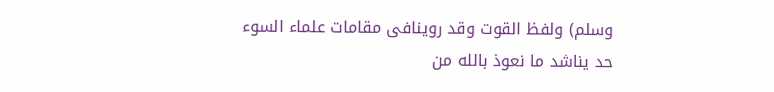وسلم) ولفظ القوت وقد روينافى مقامات علماء السوء حد يناشد ما نعوذ بالله من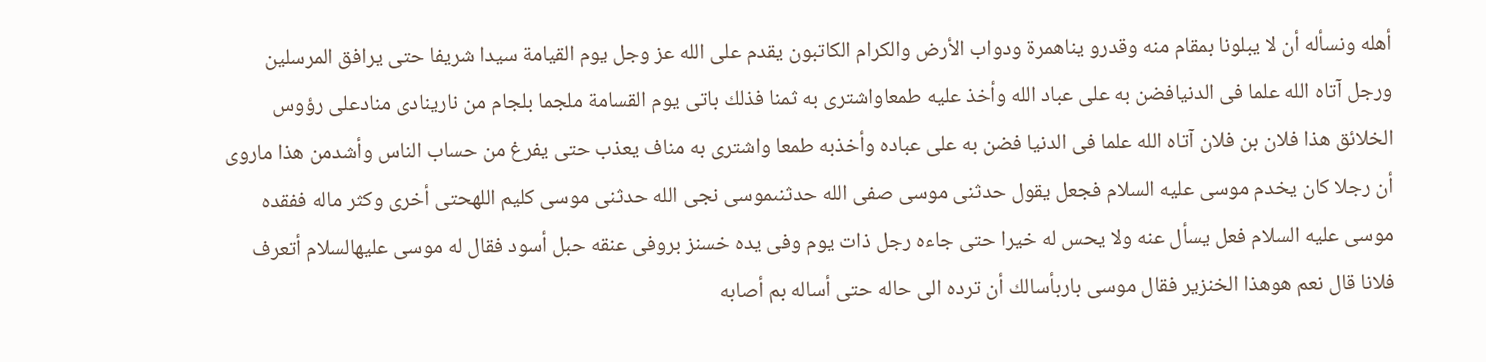أهله ونسأله أن لا يبلونا بمقام منه وقدرو يناهمرة ودواب الأرض والكرام الكاتبون يقدم على الله عز وجل يوم القيامة سيدا شريفا حتى يرافق المرسلين ورجل آتاه الله علما فى الدنيافضن به على عباد الله وأخذ عليه طمعاواشترى به ثمنا فذلك باتى يوم القسامة ملجما بلجام من نارينادى منادعلى رؤوس الخلائق هذا فلان بن فلان آتاه الله علما فى الدنيا فضن به على عباده وأخذبه طمعا واشترى به مناف يعذب حتى يفرغ من حساب الناس وأشدمن هذا ماروى أن رجلا كان يخدم موسى عليه السلام فجعل يقول حدثنی موسی صفى الله حدثنىموسى نجى الله حدثنى موسى كليم اللهحتى أخرى وكثر ماله ففقده موسى عليه السلام فعل يسأل عنه ولا يحس له خيرا حتى جاءه رجل ذات يوم وفى يده خسنز بروفى عنقه حبل أسود فقال له موسى عليهالسلام أتعرف فلانا قال نعم هوهذا الخنزير فقال موسى باربأسالك أن ترده الى حاله حتى أساله بم أصابه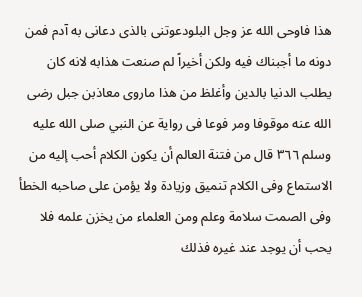هذا فاوحى الله عز وجل البلودعوتنى بالذى دعانى به آدم فمن دونه ما أجبناك فيه ولكن أخيراً لم صنعت هذابه لانه كان يطلب الدنيا بالدين وأغلظ من هذا ماروى معاذبن جبل رضى الله عنه موقوفا ومر فوعا فى رواية عن النبي صلى الله عليه وسلم ٣٦٦ قال من فتنة العالم أن يكون الكلام أحب إليه من الاستماع وفى الكلام تنميق وزيادة ولا يؤمن على صاحبه الخطأ وفى الصمت سلامة وعلم ومن العلماء من يخزن علمه فلا يحب أن يوجد عند غيره فذلك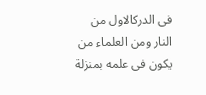فى الدركالاول من النار ومن العلماء من يكون فى علمه بمنزلة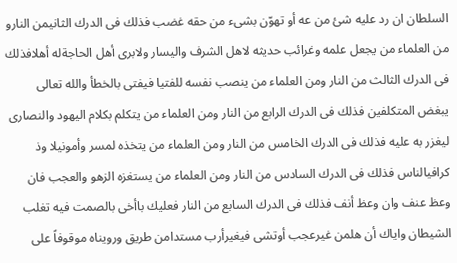السلطان ان رد عليه شئ من عه أو تهوّن بشىء من حقه غضب فذلك فى الدرك الثانيمن النارو من العلماء من يجعل علمه وغرائب حديثه لاهل الشرف واليسار ولابرى أهل الحاجةله أهلافذلك فى الدرك الثالث من النار ومن العلماء من ينصب نفسه للفتيا فيفتى بالخطأ والله تعالى يبغض المتكلفين فذلك فى الدرك الرابع من النار ومن العلماء من يتكلم بكلام اليهود والنصارى ليغزر به عليه فذلك فى الدرك الخامس من النار ومن العلماء من يتخذه لمسر وأمونيلا وذ کرافیالناس فذلك فى الدرك السادس من النار ومن العلماء من يستغزه الزهو والعجب فان وعظ عنف وان وعظ أنف فذلك فى الدرك السابع من النار فعليك باأخى بالصمت فيه تغلب الشيطان واياك أن هلمن غيرعجب أوتشی فیغیرأرب مستدامن طريق ورويناه موقوفاً على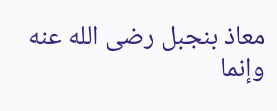معاذ بنجبل رضى الله عنه وإنما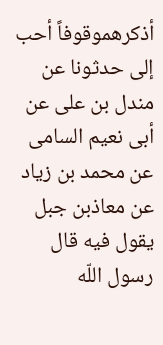أذكرهموقوفاً أحب إلى حدثونا عن مندل بن على عن أبى نعيم السامى عن محمد بن زياد عن معاذبن جبل يقول فيه قال رسول اللّه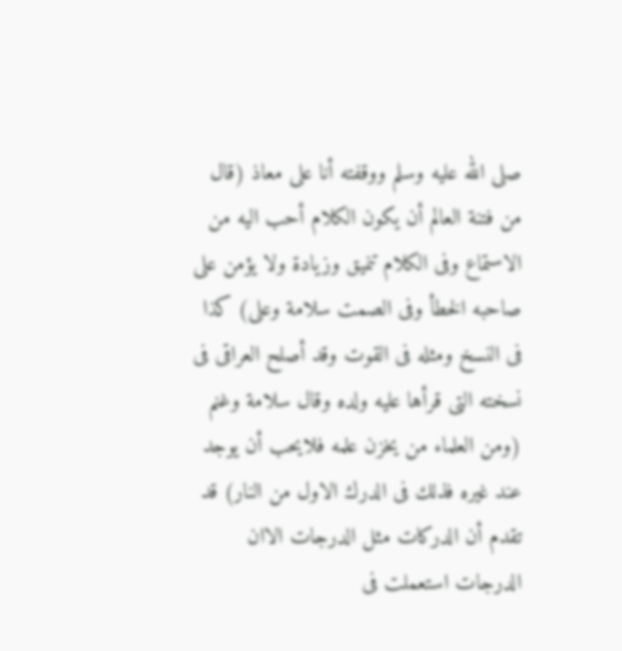صلى الله عليه وسلم ووقفته أنا على معاذ (قال من فتنة العالم أن يكون الكلام أحب اليه من الاستماع وفى الكلام تنميق وزيادة ولا يؤمن على صاحبه الخطأ وفى الصمت سلامة وعلى) كذا فى النسخ ومثله فى القوت وقد أصلح العراقى فى نسخته التى قرأها عليه ولده وقال سلامة وغنم (ومن العلماء من يخزن علمه فلايحب أن يوجد عند غيره فذلك فى الدرك الاول من النار) قد تقدم أن الدركات مثل الدرجات الاان الدرجات استعملت فى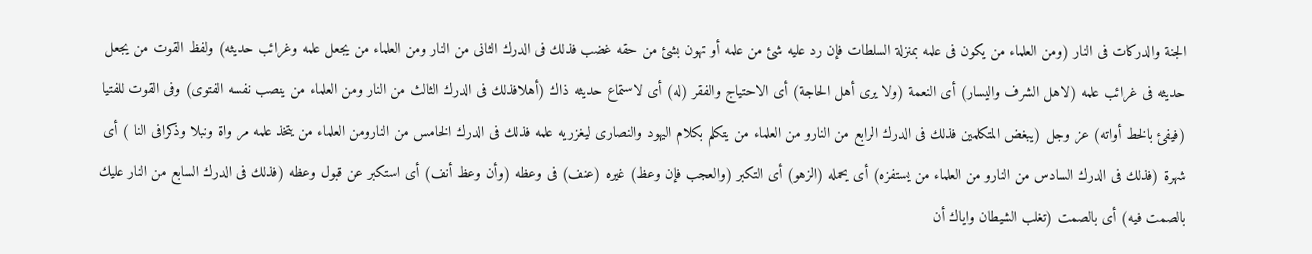الجنة والدركات فى النار (ومن العلماء من يكون فى علمه بمنزلة السلطات فإن رد عليه شئ من علمه أو تهون بشئ من حقه غضب فذلك فى الدرك الثانى من النار ومن العلماء من يجعل علمه وغرائب حديثه) ولفظ القوت من يجعل حديثه فى غرائب علمه (لاهل الشرف واليسار) أى النعمة (ولا يرى أهل الحاجة) أى الاحتياج والفقر (له) أى لاستماع حديثه ذاك (أهلافذلك فى الدرك الثالث من النار ومن العلماء من ينصب نفسه الفتوى) وفى القوت للفتيا (فيفئ بالخط أواته) عز وجل (يبغض المتكلمين فذلك فى الدرك الرابع من النارو من العلماء من يتكلم بكلام اليهود والنصارى ليغزريه علمه فذلك فى الدرك الخامس من النارومن العلماء من يتخذ علمه مر واة ونبلا وذكرافى النا ) أى شهرة (فذلك فى الدرك السادس من النارو من العلماء من يستفزه) أى يحمله (الزهو) أى التكبر (والعجب فإن وعظ) غيره (عنف) فى وعظه (وأن وعظ أنف) أى استكبر عن قبول وعظه (فذلك فى الدرك السابع من النار عليك بالصمت فيه) أى بالصمت (تغلب الشيطان واياك أن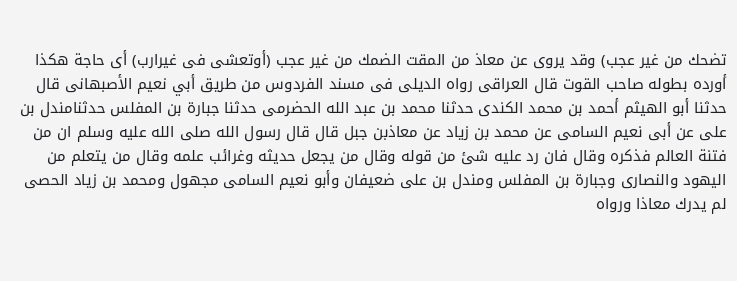تضحك من غير عجب) وقد يروى عن معاذ من المقت الضمك من غير عجب (أوتعشى فى غيرارب) أى حاجة هكذا أورده بطوله صاحب القوت قال العراقى رواه الديلى فى مسند الفردوس من طريق أبي نعيم الأصبهانى قال حدثنا أبو الهيثم أحمد بن محمد الكندى حدثنا محمد بن عبد الله الحضرمى حدثنا جبارة بن المفلس حدثنامندل بن على عن أبى نعيم السامى عن محمد بن زياد عن معاذبن جبل قال قال رسول الله صلى الله عليه وسلم ان من فتنة العالم فذكره وقال فان رد عليه شئ من قوله وقال من يجعل حديثه وغرائب علمه وقال من يتعلم من اليهود والنصارى وجبارة بن المفلس ومندل بن على ضعيفان وأبو نعيم السامى مجهول ومحمد بن زياد الحصى لم يدرك معاذا ورواه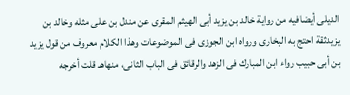الديلى أيضافيه من رواية خالد بن يزيد أبى الهيثم المقرى عن مندل بن على مثله وخالد بن يزيدثقة احتج به البخارى ورواه ابن الجوزى فى الموضوعات وهذا الكلام معروف من قول يزيد بن أبى حبيب رواء ابن المبارك فى الزهد والرقائق فى الباب الثانى، منهاهـ قلت أخرجه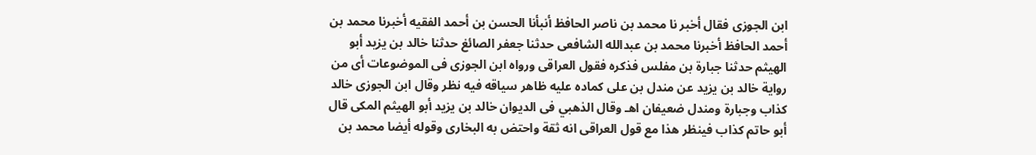ابن الجوزى فقال أخبر نا محمد بن ناصر الحافظ أنبأنا الحسن بن أحمد الفقيه أخبرنا محمد بن أحمد الحافظ أخبرنا محمد بن عبدالله الشافعى حدثنا جعفر الصائغ حدثنا خالد بن يزيد أبو الهيثم حدثنا جبارة بن مفلس فذكره فقول العراقى ورواه ابن الجوزى فى الموضوعات أى من رواية خالد بن يزيد عن مندل بن على كماده عليه ظاهر سياقه فيه نظر وقال ابن الجوزى خالد كذاب وجبارة ومندل ضعيفان اهـ وقال الذهبي فى الديوان خالد بن يزيد أبو الهيثم المكى قال أبو حاتم كذاب فينظر هذا مع قول العراقى انه ثقة واحتض به البخارى وقوله أيضا محمد بن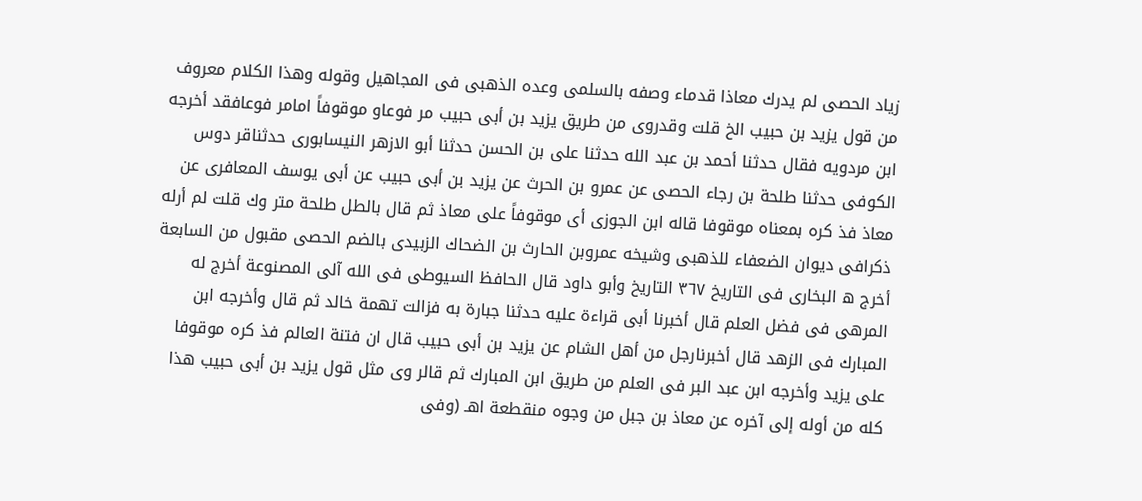زياد الحصى لم يدرك معاذا قدماء وصفه بالسلمى وعده الذهبى فى المجاهيل وقوله وهذا الكلام معروف من قول يزيد بن حبيب الخ قلت وقدروى من طريق يزيد بن أبى حبيب مر فوعاو موقوفاً امامر فوعافقد أخرجه ابن مردويه فقال حدثنا أحمد بن عبد الله حدثنا على بن الحسن حدثنا أبو الازهر النيسابورى حدثناقر دوس الكوفى حدثنا طلحة بن رجاء الحصى عن عمرو بن الحرث عن يزيد بن أبى حبيب عن أبى يوسف المعافرى عن معاذ فذ كره بمعناه موقوفا قاله ابن الجوزى أى موقوفاً على معاذ ثم قال بالطل طلحة متر وك قلت لم أرله ذكرافى ديوان الضعفاء للذهبى وشيخه عمروبن الحارث بن الضحاك الزبيدى بالضم الحصى مقبول من السابعة أخرج ه البخارى فى التاريخ ٣٦٧ التاريخ وأبو داود قال الحافظ السيوطى فى الله آلى المصنوعة أخرج له المرهى فى فضل العلم قال أخبرنا أبى قراءة عليه حدثنا جبارة به فزالت تهمة خالد ثم قال وأخرجه ابن المبارك فى الزهد قال أخبرنارجل من أهل الشام عن يزيد بن أبى حبيب قال ان فتنة العالم فذ كره موقوفا على يزيد وأخرجه ابن عبد البر فى العلم من طريق ابن المبارك ثم قالر وى مثل قول يزيد بن أبى حبيب هذا كله من أوله إلى آخره عن معاذ بن جبل من وجوه منقطعة اهـ (وفى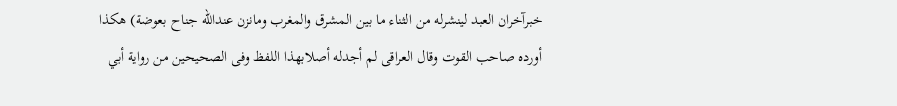خبرآخران العبد لينشرله من الثناء ما بين المشرق والمغرب ومانزن عندالله جناح بعوضة) هكذا أورده صاحب القوت وقال العراقى لم أجدله أصلابهذا اللفظ وفى الصحيحين من رواية أبي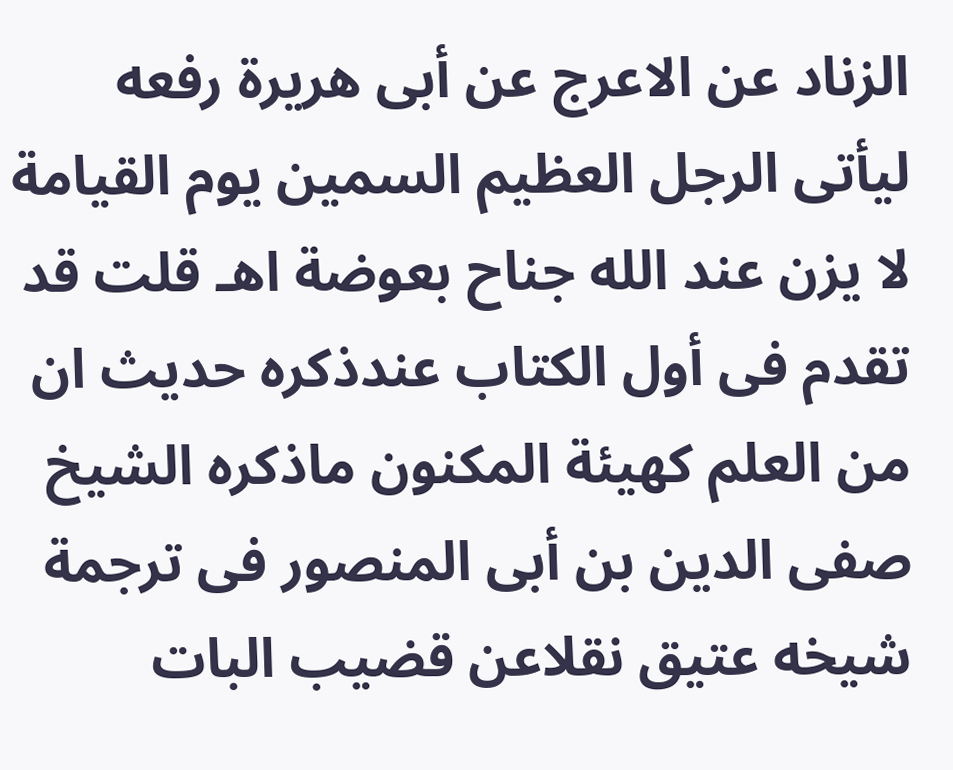الزناد عن الاعرج عن أبى هريرة رفعه ليأتى الرجل العظيم السمين يوم القيامة لا يزن عند الله جناح بعوضة اهـ قلت قد تقدم فى أول الكتاب عندذكره حديث ان من العلم كهيئة المكنون ماذكره الشيخ صفى الدين بن أبى المنصور فى ترجمة شيخه عتيق نقلاعن قضيب البات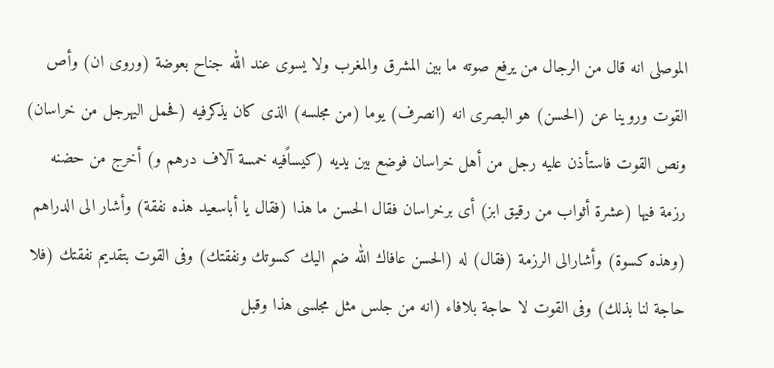الموصلى انه قال من الرجال من يرفع صوته ما بين المشرق والمغرب ولا يسوى عند الله جناح بعوضة (وروى ان) وأص القوت وروينا عن (الحسن) هو البصرى انه (انصرف) يوما (من مجلسه) الذى كان يذكرفيه (فحمل اليهرجل من خراسان) ونص القوت فاستأذن عليه رجل من أهل خراسان فوضع بين يديه (كيساًفيه خمسة آلاف درهم و) أخرج من حضنه رزمة فيها (عشرة أثواب من رقيق ابز) أى برخراسان فقال الحسن ما هذا (فقال يا أباسعيد هذه نفقة) وأشار الى الدراهم (وهذه كسوة) وأشارالى الرزمة (فقال) له (الحسن عافاك الله ضم اليك كسوتك ونفقتك) وفى القوت بتقديم نفقتك (فلا حاجة لنا بذلك) وفى القوت لا حاجة بلافاء (انه من جلس مثل مجلسى هذا وقبل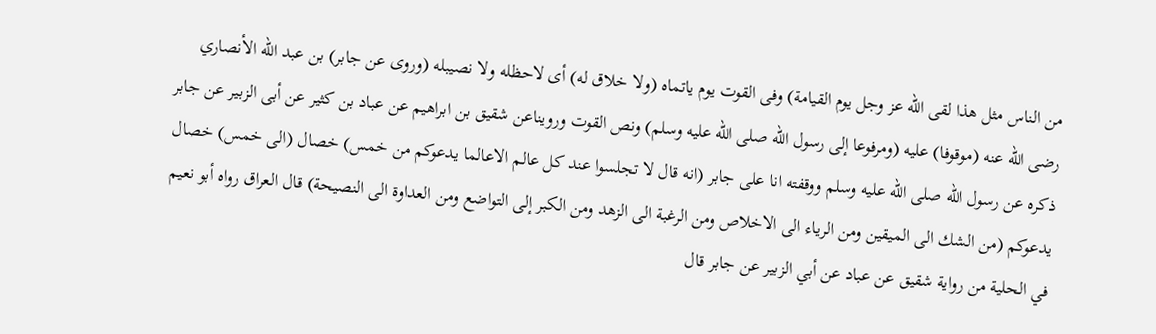من الناس مثل هذا لقى الله عز وجل يوم القيامة) وفى القوت يوم ياتماه (ولا خلاق له) أى لاحظله ولا نصيبله (وروى عن جابر) بن عبد الله الأنصاري رضى الله عنه (موقوفا) عليه (ومرفوعا إلى رسول الله صلى الله عليه وسلم) ونص القوت ورويناعن شقيق بن ابراهيم عن عباد بن كثير عن أبى الزبير عن جابر ذكره عن رسول الله صلى الله عليه وسلم ووقفته انا على جابر (انه قال لا تجلسوا عند كل عالم الاعالما يدعوكم من خمس) خصال (الى خمس) خصال يدعوكم (من الشك الى الميقين ومن الرياء الى الاخلاص ومن الرغبة الى الزهد ومن الكبر إلى التواضع ومن العداوة الى النصيحة) قال العراق رواه أبو نعيم في الحلية من رواية شقيق عن عباد عن أبي الزبير عن جابر قال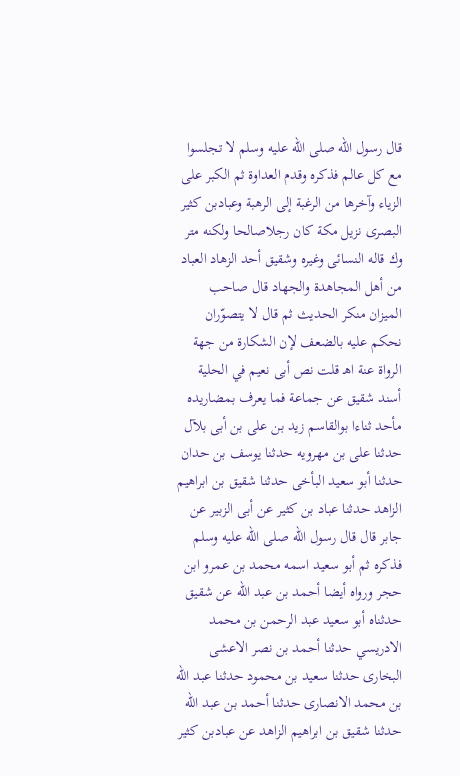قال رسول الله صلى الله عليه وسلم لا تجلسوا مع كل عالم فذكره وقدم العداوة ثم الكبر على الزياء وآخرها من الرغبة إلى الرهبة وعبادبن كثير البصرى نزيل مكة كان رجلاصالحا ولكنه متر وك قاله النسائى وغيره وشقيق أحد الزهاد العباد من أهل المجاهدة والجهاد قال صاحب الميزان منكر الحديث ثم قال لا يتصوّران نحكم عليه بالضعف لإن الشكارة من جهة الرواة عنة اهـ قلت نص أبى نعيم في الحلية أسند شقيق عن جماعة فما يعرف بمضاريده مأحد ثناءا بوالقاسم زيد بن على بن أبى بلآل حدثنا على بن مهرويه حدثنا يوسف بن حدان حدثنا أبو سعيد البأخى حدثنا شقيق بن ابراهيم الزاهد حدثنا عباد بن كثير عن أبى الزبير عن جابر قال قال رسول الله صلى الله عليه وسلم فذكره ثم أبو سعيد اسمه محمد بن عمرو ابن حجر ورواه أيضا أحمد بن عبد الله عن شقيق حدثناه أبو سعيد عبد الرحمن بن محمد الادريسي حدثنا أحمد بن نصر الاعشى البخارى حدثنا سعيد بن محمود حدثنا عبد الله بن محمد الانصارى حدثنا أحمد بن عبد الله حدثنا شقيق بن ابراهيم الزاهد عن عبادبن كثير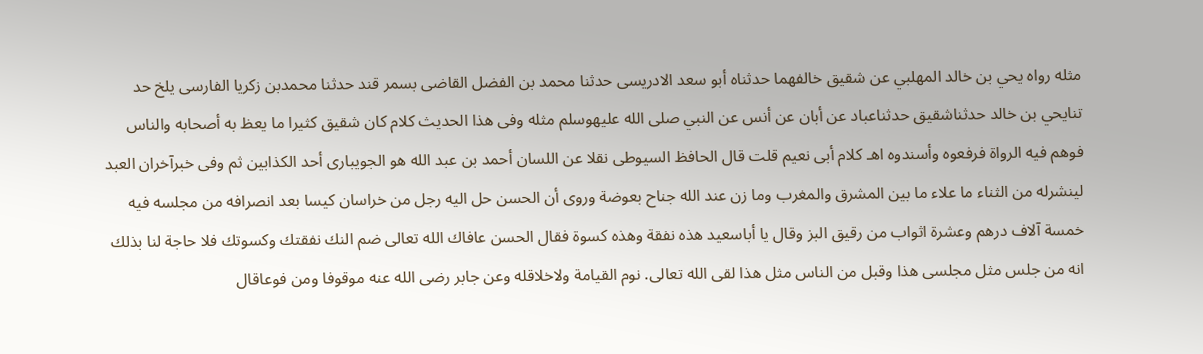مثله رواه يحي بن خالد المهلبي عن شقيق خالفهما حدثناه أبو سعد الادريسى حدثنا محمد بن الفضل القاضى بسمر قند حدثنا محمدبن زكريا الفارسى يلخ حد تنايحي بن خالد حدثناشقيق حدثناعباد عن أبان عن أنس عن النبي صلى الله عليهوسلم مثله وفى هذا الحديث كلام كان شقيق كثيرا ما يعظ به أصحابه والناس فوهم فيه الرواة فرفعوه وأسندوه اهـ كلام أبى نعيم قلت قال الحافظ السيوطى نقلا عن اللسان أحمد بن عبد الله هو الجويبارى أحد الكذابين ثم وفى خبرآخران العبد لينشرله من الثناء ما علاء ما بين المشرق والمغرب وما زن عند الله جناح بعوضة وروى أن الحسن حل اليه رجل من خراسان كيسا بعد انصرافه من مجلسه فيه خمسة آلاف درهم وعشرة اثواب من رقيق البز وقال يا أباسعيد هذه نفقة وهذه كسوة فقال الحسن عافاك الله تعالى ضم النك نفقتك وكسوتك فلا حاجة لنا بذلك انه من جلس مثل مجلسى هذا وقبل من الناس مثل هذا لقى الله تعالى. نوم القيامة ولاخلاقله وعن جابر رضى الله عنه موقوفا ومن فوعاقال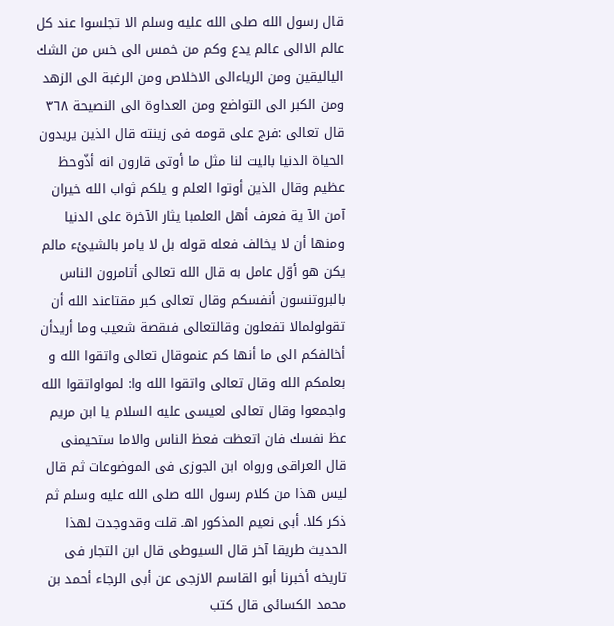قال رسول الله صلى الله عليه وسلم الا تجلسوا عند كل عالم الاالى عالم يدع وكم من خمس الى خس من الشك الیالیقین ومن الرياءالى الاخلاص ومن الرغبة الى الزهد ومن الكبر الى التواضع ومن العداوة الى النصيحة ٣٦٨ قال تعالى :فرج على قومه فى زينته قال الذين يريدون الحياة الدنيا باليت لنا مثل ما أوتى قارون انه أذّوحظ عظيم وقال الذين أوتوا العلم و یلکم ثواب الله خيران آمن الآ ية فعرف أهل العلمبا يثار الآخرة على الدنيا ومنها أن لا يخالف فعله قوله بل لا يامر بالشيئء مالم یکن هو أوّل عامل به قال الله تعالى أتامرون الناس بالبروتنسون أنفسكم وقال تعالى كبر مقتاعند الله أن تقولولمالا تفعلون وقالتعالى فىقصة شعيب وما أريدأن أخالفكم الى ما أنها كم عنموقال تعالى واتقوا الله و بعلمكم الله وقال تعالى واتقوا الله وا: لمواواتقوا الله واجمعوا وقال تعالی لعيسى عليه السلام يا ابن مريم عظ نفسك فان اتعظت فعظ الناس والاما ستحیمنی قال العراقى ورواه ابن الجوزى فى الموضوعات ثم قال ليس هذا من كلام رسول الله صلى الله عليه وسلم ثم ذكر كلا. أبى نعيم المذكور اهـ قلت وقدوجدت لهذا الحديث طريقا آخر قال السيوطى قال ابن التجار فى تاريخه أخبرنا أبو القاسم الازجى عن أبى الرجاء أحمد بن محمد الكسائى قال كتب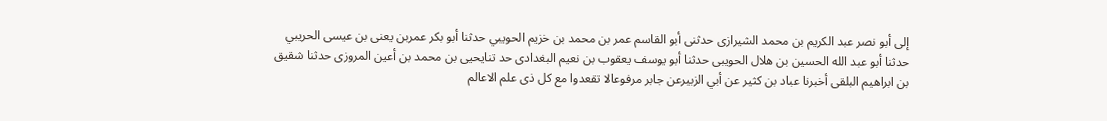إلى أبو نصر عبد الكريم بن محمد الشيرازى حدثنى أبو القاسم عمر بن محمد بن خزيم الحويبي حدثنا أبو بكر عمربن يعنى بن عيسى الحريبي حدثنا أبو عبد الله الحسين بن هلال الحويبى حدثنا أبو يوسف يعقوب بن نعيم البغدادى حد تنايحيى بن محمد بن أعين المروزى حدثنا شقيق بن ابراهيم البلقى أخبرنا عباد بن كثير عن أبي الزبيرعن جابر مرفوعالا تقعدوا مع كل ذى علم الاعالم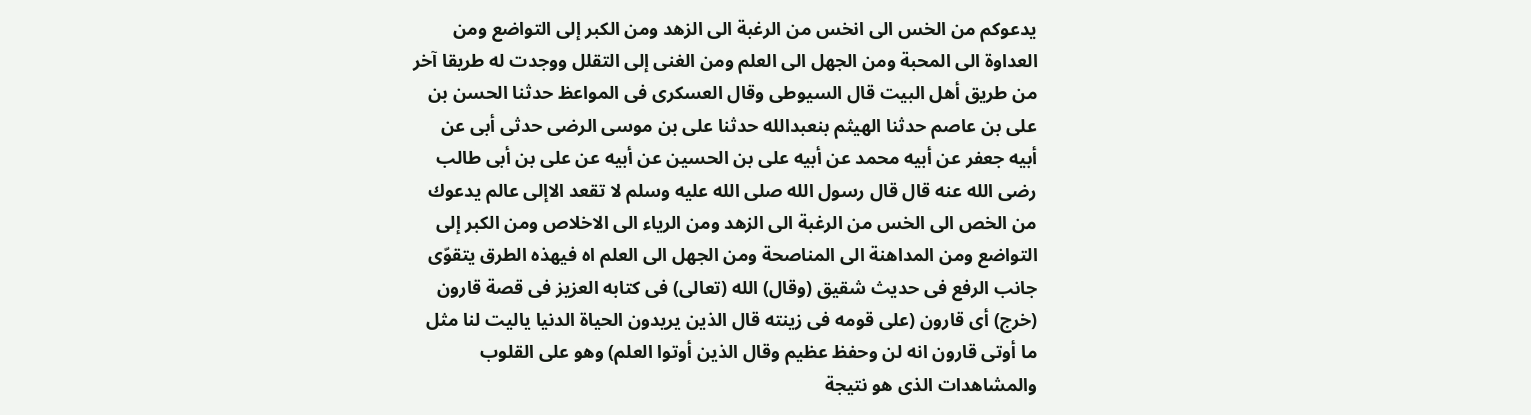يدعوكم من الخس الى انخس من الرغبة الى الزهد ومن الكبر إلى التواضع ومن العداوة الى المحبة ومن الجهل الى العلم ومن الغنى إلى التقلل ووجدت له طريقا آخر من طريق أهل البيت قال السيوطى وقال العسكرى فى المواعظ حدثنا الحسن بن على بن عاصم حدثنا الهيثم بنعبدالله حدثنا على بن موسى الرضى حدثى أبى عن أبيه جعفر عن أبيه محمد عن أبيه على بن الحسين عن أبيه عن على بن أبى طالب رضى الله عنه قال قال رسول الله صلى الله عليه وسلم لا تقعد الاإلى عالم يدعوك من الخص الى الخس من الرغبة الى الزهد ومن الرياء الى الاخلاص ومن الكبر إلى التواضع ومن المداهنة الى المناصحة ومن الجهل الى العلم اه فيهذه الطرق يتقوّى جانب الرفع فى حديث شقيق (وقال) الله (تعالى) فى كتابه العزيز فى قصة قارون (خرج) أى قارون (على قومه فى زينته قال الذين يريدون الحياة الدنيا ياليت لنا مثل ما أوتى قارون انه لن وحفظ عظيم وقال الذين أوتوا العلم) وهو على القلوب والمشاهدات الذى هو نتيجة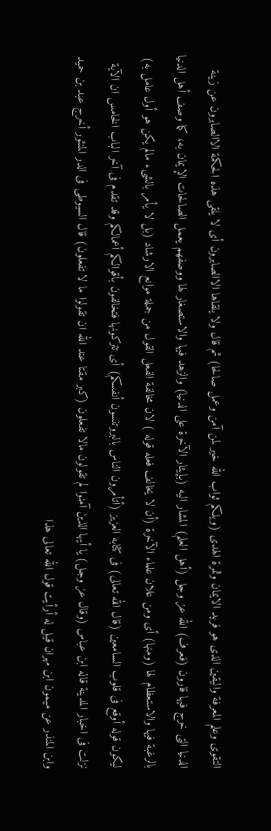التقوى وعلم المعرفة واليقين الذى هو فريد الايمان وثمرة الهدى (ويلكم ثواب الله خير لمن آمن وعمل صالحا) ثم قال ولا يلقاها الاالصابرون أى لا يلقى هذه الحكمة الاالصابرون عن زينة الدنيا التى خرج فيها قارون (فعرف) الله عز وجل (أهل العلم) المشار اليه (بإيثار الآخرة على الدنيا) والزهد فيها والاستصغار لها ووصفهم يعمل الصالحات الإيمان به، كما وصف أهل الدنيا بالرغبة فيها والاستعظام لها (ومنها) أى ومن علان علماء الآخرة (أن لا يخالف فعله قوله ) لان مخالفة الفعل القول من جملة موانع الارشاد (بل لا يأمر بالشىء مالم يكن هو أول عامل به) ليكون قوله أوقع فى قلوب السامعين (قال الله تعالى) فى كتابه العزيز (أتأمرون الناس بالبروتنسون أنفسكم) أى تتركونها فتخالفون بأقوالكم أعمالكم وقد تقدم فى آخر الباب الخامس ان الآية نزلت فى اخبار المدينة قاله ابن عباس (وقال عز وجل) يا أيها الذين آمنوا لم تقولون مالا تفعلون (كبر مقتا عند الله ان تقولوا ما لا تفعلون) قال السيوطى فى الدر المنثور أخرج عبد بن حميد وابن المنذر عن ميمون ابن مهران قيل له أرأيت قول الله تعالى هذا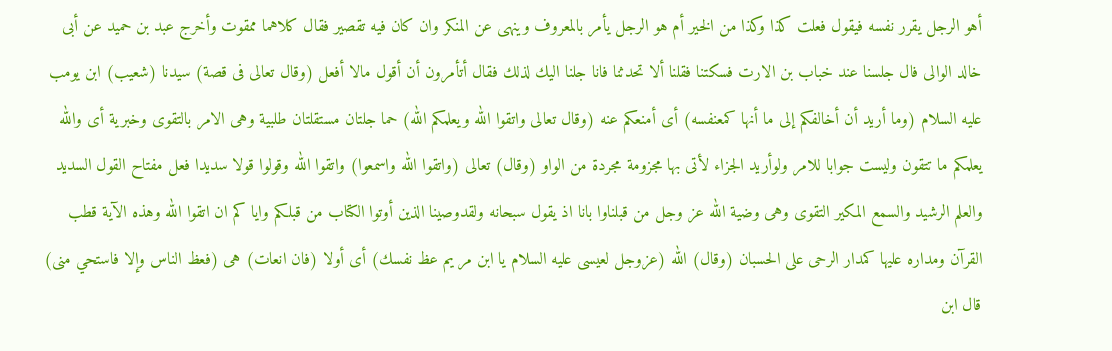أهو الرجل يقرر نفسه فيقول فعلت كذا وكذا من الخير أم هو الرجل يأمر بالمعروف وينهى عن المنكر وان كان فيه تقصير فقال كلاهما ممقوت وأخرج عبد بن حميد عن أبى خالد الوالى فال جلسنا عند خباب بن الارت فسكتنا فقلنا ألا تحدثنا فانا جلنا اليك لذلك فقال أتأمرون أن أقول مالا أفعل (وقال تعالى فى قصة) سيدنا (شعيب) ابن يومب عليه السلام (وما أريد أن أخالفكم إلى ما أنها كمعنفسه) أى أمنعكم عنه (وقال تعالى واتقوا الله ويعلمكم الله) حما جلتان مستقلتان طلبية وهى الامر بالتقوى وخبرية أى والله يعلمكم ما تتقون وليست جوابا للامر ولوأريد الجزاء لأتى بها مجزومة مجردة من الواو (وقال) تعالى (واتقوا الله واسمعوا) واتقوا الله وقولوا قولا سديدا فعل مفتاح القول السديد والعلم الرشيد والسمع المكير التقوى وهى وضية الله عز وجل من قبلناوا بانا اذ يقول سبحانه ولقدوصينا الذين أوتوا الكتاب من قبلكم وايا كم ان اتقوا الله وهذه الآية قطب القرآن ومداره عليها كمدار الرحى على الحسبان (وقال) الله (عزوجل لعيسى عليه السلام يا ابن مر يم عظ نفسك) أى أولا (فان انعات) هى (فعظ الناس وإلا فاستحي منى) قال ابن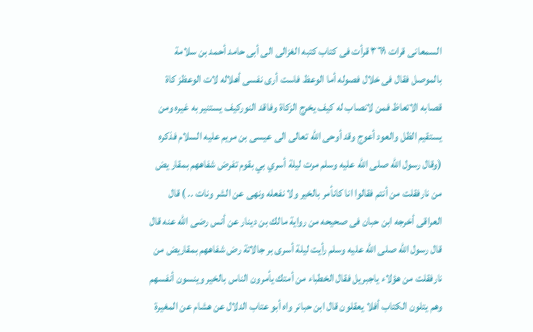السمعانى قرات ٣٦٩ قرأت فى كتاب كتبه الغزالى الى أبى حامد أحمد بن سلامة بالموصل فقال فى خلال فصوله أما الوعظ فاست أرى نفسى أهلاله لات الوعظز كاة قصابه الاتعاظ فمن لانصاب له كيف يخرج الزكاة وفاقد النوركيف يستنير به غيره ومن يستقيم الظل والعود أعوج وقد أوحى الله تعالى الى عيسى بن مريم عليه السلام فذكره (وقال رسول الله صلى الله عليه وسلم مرت ليلة أسري بي بقوم تفرض شفاههم بمقار يض من نارفقلت من أنتم فقالوا انا كانأمر بالخير ولا نفعله ونهى عن الشر ونات .. ) قال العراقى أخرجه ابن حبان فى صحيحه من رواية مالك بن دينار عن أنس رضى الله عنه قال قال رسول الله صلى الله عليه وسلم رأيت ليلة أسرى بر جالاتة رض شفاههم بمقاريض من نارفقلت من هؤلاء ياجبريل فقال الخطباء من أمتك يأمرون الناس بالخير وينسون أنفسهم وهم يتلون الكتاب أفلا يعقلون قال ابن حبانر واه أبو عتاب الدلال عن هشام عن المغيرة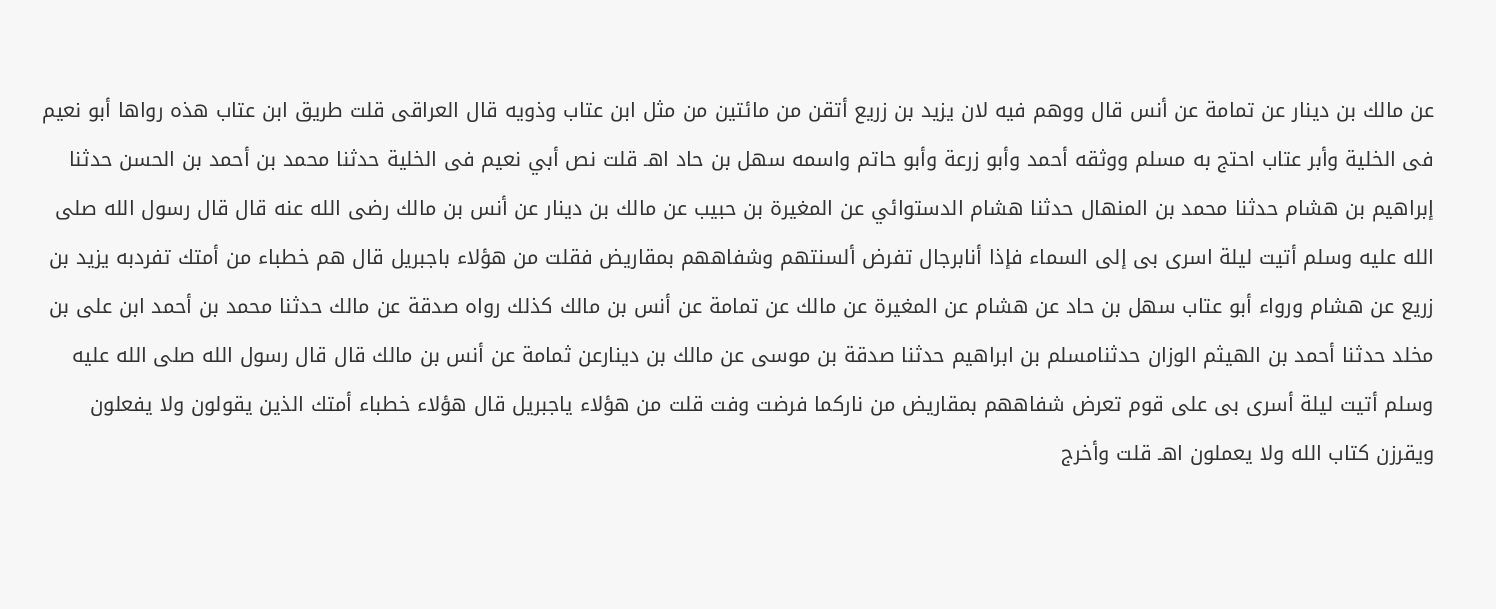عن مالك بن دينار عن تمامة عن أنس قال ووهم فيه لان يزيد بن زريع أتقن من مائتين من مثل ابن عتاب وذويه قال العراقى قلت طريق ابن عتاب هذه رواها أبو نعيم فى الخلية وأبر عتاب احتج به مسلم ووثقه أحمد وأبو زرعة وأبو حاتم واسمه سهل بن حاد اهـ قلت نص أبي نعيم فى الخلية حدثنا محمد بن أحمد بن الحسن حدثنا إبراهيم بن هشام حدثنا محمد بن المنهال حدثنا هشام الدستوائي عن المغيرة بن حبيب عن مالك بن دينار عن أنس بن مالك رضى الله عنه قال قال رسول الله صلى الله عليه وسلم أتيت ليلة اسرى بى إلى السماء فإذا أنابرجال تفرض ألسنتهم وشفاههم بمقاريض فقلت من هؤلاء باجبريل قال هم خطباء من أمتك تفردبه يزيد بن زريع عن هشام ورواء أبو عتاب سهل بن حاد عن هشام عن المغيرة عن مالك عن تمامة عن أنس بن مالك كذلك رواه صدقة عن مالك حدثنا محمد بن أحمد ابن على بن مخلد حدثنا أحمد بن الهيثم الوزان حدثنامسلم بن ابراهيم حدثنا صدقة بن موسى عن مالك بن دينارعن ثمامة عن أنس بن مالك قال قال رسول الله صلى الله عليه وسلم أتيت ليلة أسرى بى على قوم تعرض شفاههم بمقاريض من ناركما فرضت وفت قلت من هؤلاء ياجبريل قال هؤلاء خطباء أمتك الذين يقولون ولا يفعلون ويقرزن كتاب الله ولا يعملون اهـ قلت وأخرج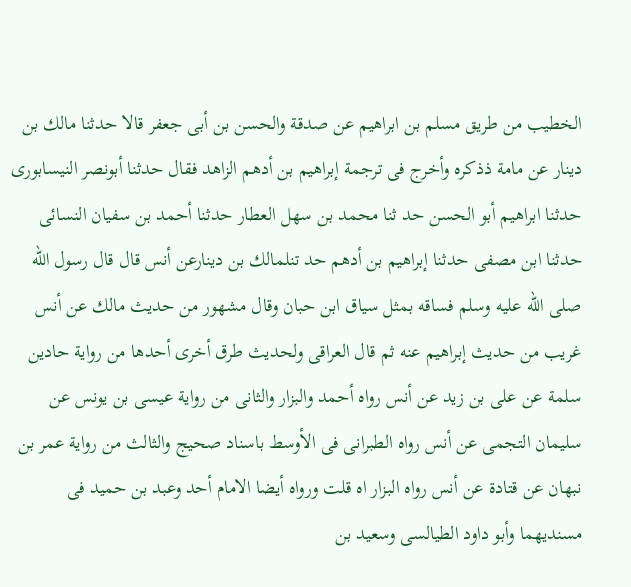الخطيب من طريق مسلم بن ابراهيم عن صدقة والحسن بن أبى جعفر قالا حدثنا مالك بن دينار عن مامة ذذكره وأخرج فى ترجمة إبراهيم بن أدهم الزاهد فقال حدثنا أبونصر النيسابورى حدثنا ابراهيم أبو الحسن حد ثنا محمد بن سهل العطار حدثنا أحمد بن سفيان النسائى حدثنا ابن مصفى حدثنا إبراهيم بن أدهم حد تنلمالك بن دينارعن أنس قال قال رسول الله صلى الله عليه وسلم فساقه بمثل سياق ابن حبان وقال مشهور من حديث مالك عن أنس غريب من حديث إبراهيم عنه ثم قال العراقى ولحديث طرق أخرى أحدها من رواية حادين سلمة عن على بن زيد عن أنس رواه أحمد والبزار والثانى من رواية عيسى بن يونس عن سليمان التجمى عن أنس رواه الطبرانى فى الأوسط باسناد صحيج والثالث من رواية عمر بن نبهان عن قتادة عن أنس رواه البزار اه قلت ورواه أيضا الامام أحد وعبد بن حميد فى مسنديهما وأبو داود الطيالسى وسعيد بن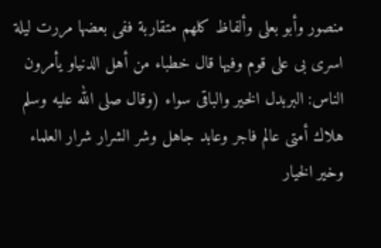منصور وأبو بعلى وألفاظ كلهم متقاربة ففى بعضها مررت ليلة اسرى بى على قوم وفيها قال خطباء من أهل الدنياو يأمرون الناس: البربدل الخير والباقى سواء (وقال صلى الله عليه وسلم هلاك أمتى عالم فاجر وعابد جاهل وشر الشرار شرار العلماء وخير الخيار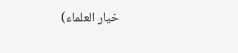خيار العلماء)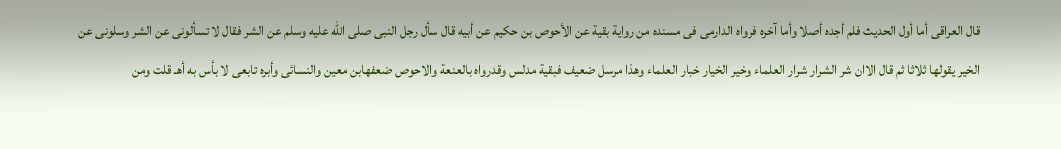قال العراقى أما أول الحديث فلم أجده أصلا وأما آخره فرواه الدارمى فى مسنده من رواية بقية عن الأحوص بن حكيم عن أبيه قال سأل رجل النبى صلى الله عليه وسلم عن الشر فقال لا تسألونى عن الشر وسلونى عن الخير يقولها ثلاثا ثم قال الاان شر الشرار شرار العلماء وخير الخيار خبار العلماء وهذا مرسل ضعيف فبقية مدلس وقدرواه بالعنعة والاحوص ضعفهابن معين والنسائى وأبره تابعى لا بأس به أهـ قلت ومن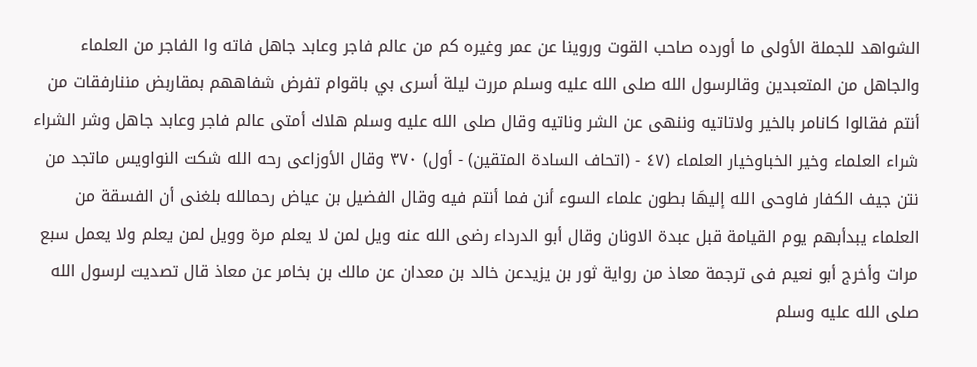الشواهد للجملة الأولى ما أورده صاحب القوت وروينا عن عمر وغيره كم من عالم فاجر وعابد جاهل فاته وا الفاجر من العلماء والجاهل من المتعبدين وقالرسول الله صلى الله عليه وسلم مررت ليلة أسرى بي باقوام تفرض شفاههم بمقاربض مننارفقات من أنتم فقالوا كانامر بالخير ولاتاتيه وننهى عن الشر وناتيه وقال صلى الله عليه وسلم هلاك أمتى عالم فاجر وعابد جاهل وشر الشراء شراء العلماء وخير الخباوخيار العلماء (٤٧ - (اتحاف السادة المتقين) - أول) ٣٧٠ وقال الأوزاعى رحه الله شكت النواويس ماتجد من نتن جيف الكفار فاوحى الله إليهَا بطون علماء السوء أنن فما أنتم فيه وقال الفضيل بن عياض رحمالله بلغنى أن الفسقة من العلماء يبدأبهم يوم القيامة قبل عبدة الاونان وقال أبو الدرداء رضى الله عنه ويل لمن لا يعلم مرة وويل لمن يعلم ولا يعمل سبع مرات وأخرج أبو نعيم فى ترجمة معاذ من رواية ثور بن يزيدعن خالد بن معدان عن مالك بن بخامر عن معاذ قال تصديت لرسول الله صلى الله عليه وسلم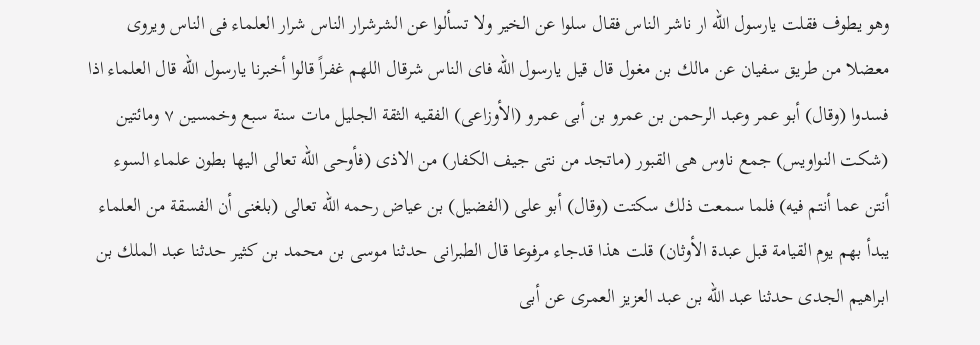وهو يطوف فقلت يارسول الله ار ناشر الناس فقال سلوا عن الخير ولا تسألوا عن الشرشرار الناس شرار العلماء فى الناس ويروى معضلا من طريق سفيان عن مالك بن مغول قال قيل يارسول الله فاى الناس شرقال اللهم غفراً قالوا أخبرنا يارسول الله قال العلماء اذا فسدوا (وقال) أبو عمر وعبد الرحمن بن عمرو بن أبى عمرو (الأوزاعى) الفقيه الثقة الجليل مات سنة سبع وخمسين ٧ ومائتين (شكت النواويس) جمع ناوس هى القبور (ماتجد من نتى جيف الكفار) من الاذى (فأوحى الله تعالى اليها بطون علماء السوء أنتن عما أنتم فيه) فلما سمعت ذلك سكتت (وقال) أبو على (الفضيل) بن عياض رحمه الله تعالى (بلغنى أن الفسقة من العلماء يبدأ بهم يوم القيامة قبل عبدة الأوثان) قلت هذا قدجاء مرفوعا قال الطبرانى حدثنا موسى بن محمد بن كثير حدثنا عبد الملك بن ابراهيم الجدى حدثنا عبد الله بن عبد العزيز العمرى عن أبى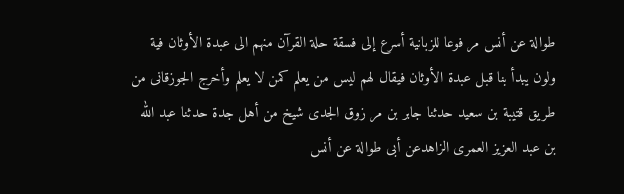طوالة عن أنس مر فوعا للزبانية أسرع إلى فسقة حلة القرآن منهم الى عبدة الأوثان فية ولون يبدأ بنا قبل عبدة الأوثان فيقال لهم ليس من يعلم كمن لا يعلم وأخرج الجوزقانى من طريق قتيبة بن سعيد حدثنا جابر بن مر زوق الجدى شيخ من أهل جدة حدثنا عبد الله بن عبد العزيز العمرى الزاهدعن أبى طوالة عن أنس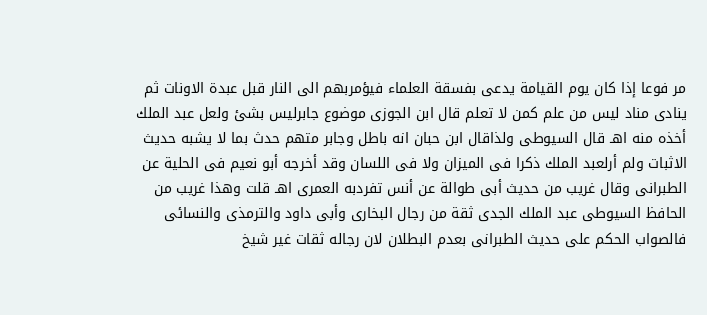مر فوعا إذا كان يوم القيامة يدعى بفسقة العلماء فيؤمربهم الى النار قبل عبدة الاونات ثم ينادى مناد ليس من علم كمن لا تعلم قال ابن الجوزى موضوع جابرليس بشئ ولعل عبد الملك أخذه منه اهـ قال السيوطى ولذاقال ابن حبان انه باطل وجابر متهم حدث بما لا يشبه حديث الاثبات ولم أرلعبد الملك ذكرا فى الميزان ولا فى اللسان وقد أخرجه أبو نعيم فى الحلية عن الطبرانى وقال غريب من حديث أبى طوالة عن أنس تفردبه العمرى اهـ قلت وهذا غريب من الحافظ السيوطى عبد الملك الجدى ثقة من رجال البخارى وأبى داود والترمذى والنسائى فالصواب الحكم على حديث الطبرانى بعدم البطلان لان رجاله ثقات غير شيخ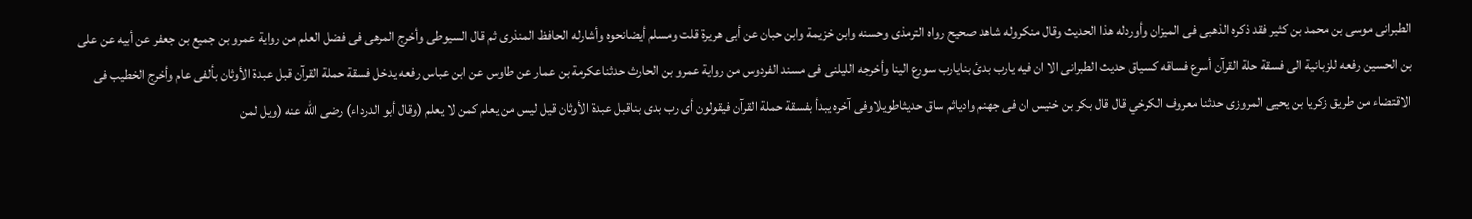الطبرانى موسى بن محمد بن كثير فقد ذكره الذهبى فى الميزان وأوردله هذا الحديث وقال منكروله شاهد صحيح رواه الترمذى وحسنه وابن خزيمة وابن حبان عن أبى هريرة قلت ومسلم أيضانحوه وأشارله الحافظ المنذرى ثم قال السيوطى وأخرج المرهى فى فضل العلم من رواية عمرو بن جميع بن جعفر عن أبيه عن على بن الحسين رفعه للزبانية الى فسقة حلة القرآن أسرع فساقه كسياق حديث الطبرانى الا ان فيه يارب بدئ بنايارب سورع الينا وأخرجه الليلنى فى مسند الفردوس من رواية عمرو بن الحارث حدثناعكرمة بن عمار عن طاوس عن ابن عباس رفعه يدخل فسقة حملة القرآن قبل عبدة الأوثان بألفى عام وأخرج الخطيب فى الاقتضاء من طريق زكريا بن يحيى المروزى حدثنا معروف الكرخي قال قال بكر بن خنيس ان فى جهنم وادياثم ساق حديثاطويلاوفى آخره يبدأ بفسقة حملة القرآن فيقولون أى رب بدى بناقبل عبدة الأوثان قيل ليس من يعلم كمن لا يعلم (وقال أبو الدرداء) رضى الله عنه (ويل لمن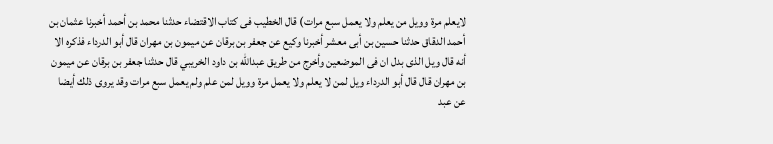لايعلم مرة وويل من يعلم ولا يعمل سبع مرات) قال الخطيب فى كتاب الاقتضاء حدثنا محمد بن أحمد أخبرنا عثمان بن أحمد الدقاق حدثنا حسين بن أبى معشر أخبرنا وكيع عن جعفر بن برقان عن ميمون بن مهران قال أبو الدرداء فذكره الا أنه قال ويل الذى بدل ان فى الموضعين وأخرج من طريق عبدالله بن داود الخريبي قال حدثنا جعفر بن برقان عن ميمون بن مهران قال قال أبو الدرداء ويل لمن لا يعلم ولا يعمل مرة وويل لمن علم ولم يعمل سبع مرات وقد يروى ذلك أيضا عن عبد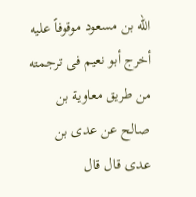الله بن مسعود موقوفاً عليه أخرج أبو نعيم فى ترجمته من طريق معاوية بن صالح عن عدى بن عدى قال قال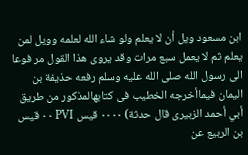ابن مسعود ويل أن لا يعلم ولو شاء الله لعلمه وويل لمن يعلم ثم لا يعمل سبع مرات وقد يروى هذا القول مر فوعا الى رسول الله صلى الله عليه وسلم رفعه حذيفة بن اليمان فيماأخرجه الخطيب فى كتابهالمذكور من طريق أبي أحمد الزبيرى قال حدثة) ٠٠٠٠ قيس PVI ٠٠ قيس بن الربيع عن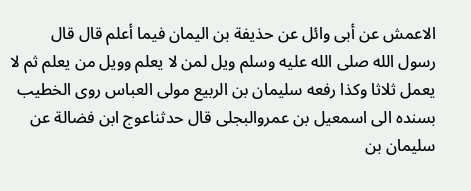الاعمش عن أبى وائل عن حذيفة بن اليمان فيما أعلم قال قال رسول الله صلى الله عليه وسلم ويل لمن لا يعلم وويل من يعلم ثم لا يعمل ثلاثا وكذا رفعه سليمان بن الربيع مولى العباس روى الخطيب بسنده الى اسمعيل بن عمروالبجلى قال حدثناعوج ابن فضالة عن سليمان بن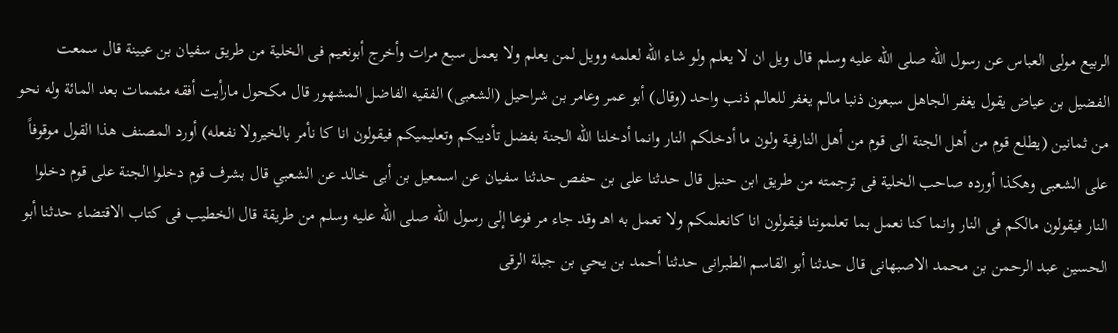الربيع مولى العباس عن رسول الله صلى الله عليه وسلم قال ويل ان لا يعلم ولو شاء الله لعلمه وويل لمن يعلم ولا يعمل سبع مرات وأخرج أبونعيم فى الخلية من طريق سفيان بن عيينة قال سمعت الفضيل بن عياض يقول يغفر الجاهل سبعون ذنبا مالم يغفر للعالم ذنب واحد (وقال) أبو عمر وعامر بن شراحيل (الشعبى) الفقيه الفاضل المشهور قال مكحول مارأيت أفقه مئممات بعد المائة وله نحو من ثمانين (يطلع قوم من أهل الجنة الى قوم من أهل النارفية ولون ما أدخلكم النار وانما أدخلنا الله الجنة بفضل تأديبكم وتعليميكم فيقولون انا كا نأمر بالخيرولا نفعله) أورد المصنف هذا القول موقوفاً على الشعبى وهكذا أورده صاحب الخلية فى ترجمته من طريق ابن حنبل قال حدثنا على بن حفص حدثنا سفيان عن اسمعيل بن أبى خالد عن الشعبي قال بشرف قوم دخلوا الجنة على قوم دخلوا النار فيقولون مالكم فى النار وانما كنا نعمل بما تعلموننا فيقولون انا كانعلمكم ولا تعمل به اهـ وقد جاء مر فوعا إلى رسول الله صلى الله عليه وسلم من طريقة قال الخطيب فى كتاب الاقتضاء حدثنا أبو الحسين عبد الرحمن بن محمد الاصبهانى قال حدثنا أبو القاسم الطبرانى حدثنا أحمد بن يحي بن جبلة الرقى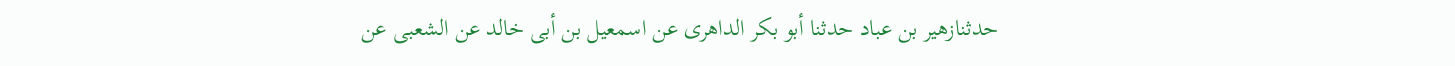حدثنازهير بن عباد حدثنا أبو بكر الداهرى عن اسمعيل بن أبى خالد عن الشعبى عن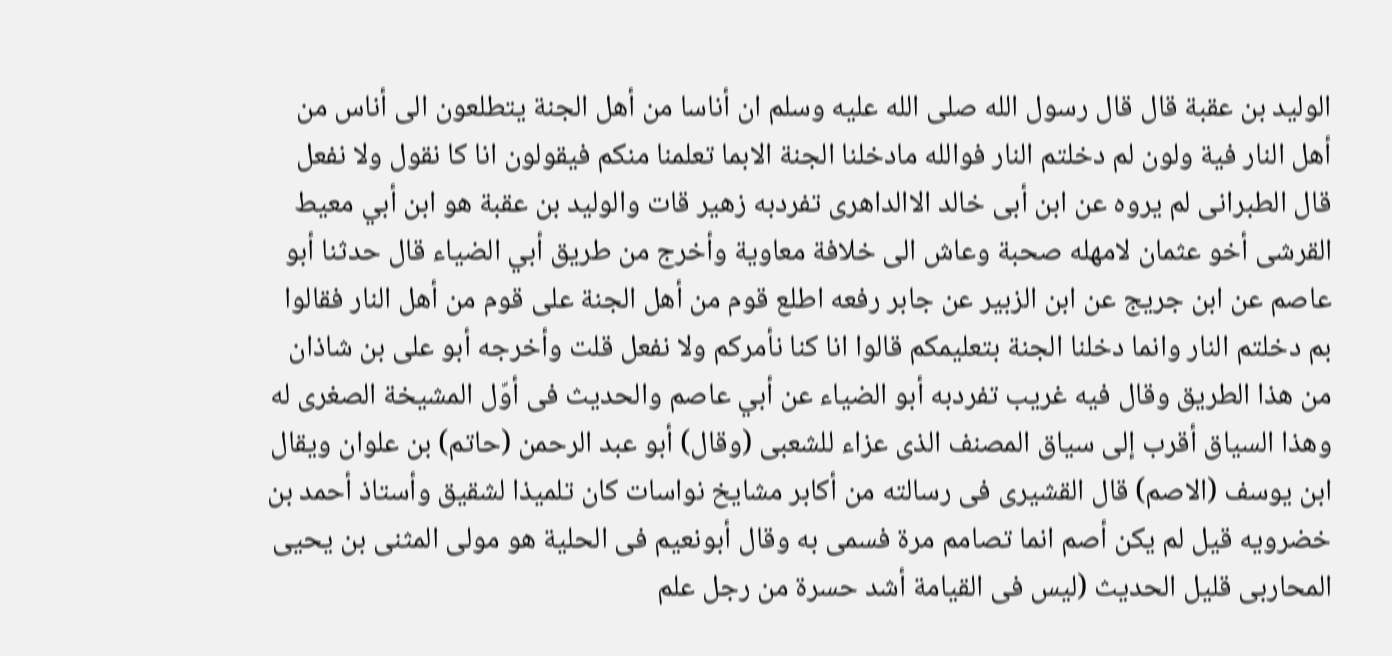الوليد بن عقبة قال قال رسول الله صلى الله عليه وسلم ان أناسا من أهل الجنة يتطلعون الى أناس من أهل النار فية ولون لم دخلتم النار فوالله مادخلنا الجنة الابما تعلمنا منكم فيقولون انا كا نقول ولا نفعل قال الطبرانى لم يروه عن ابن أبى خالد الاالداهرى تفردبه زهير قات والوليد بن عقبة هو ابن أبي معيط القرشى أخو عثمان لامهله صحبة وعاش الى خلافة معاوية وأخرج من طريق أبي الضياء قال حدثنا أبو عاصم عن ابن جريج عن ابن الزبير عن جابر رفعه اطلع قوم من أهل الجنة على قوم من أهل النار فقالوا بم دخلتم النار وانما دخلنا الجنة بتعليمكم قالوا انا كنا نأمركم ولا نفعل قلت وأخرجه أبو على بن شاذان من هذا الطريق وقال فيه غريب تفردبه أبو الضياء عن أبي عاصم والحديث فى أوّل المشيخة الصغرى له وهذا السياق أقرب إلى سياق المصنف الذى عزاء للشعبى (وقال) أبو عبد الرحمن (حاتم) بن علوان ويقال ابن يوسف (الاصم) قال القشيرى فى رسالته من أكابر مشايخ نواسات كان تلميذا لشقيق وأستاذ أحمد بن خضرويه قيل لم يكن أصم انما تصامم مرة فسمى به وقال أبونعيم فى الحلية هو مولى المثنى بن يحيى المحاربى قليل الحديث (ليس فى القيامة أشد حسرة من رجل علم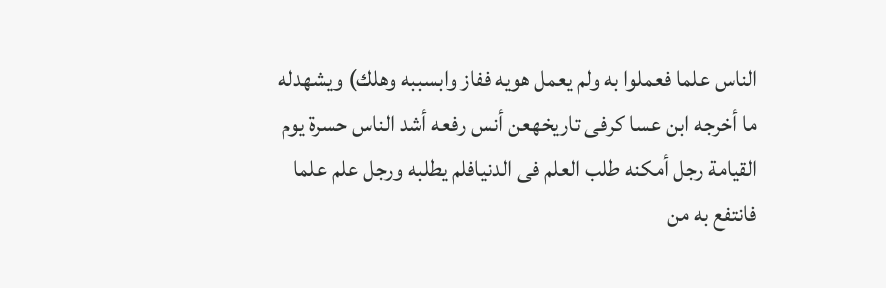الناس علما فعملوا به ولم يعمل هويه ففاز وابسببه وهلك) ويشهدله ما أخرجه ابن عسا كرفى تاريخهعن أنس رفعه أشد الناس حسرة يوم القيامة رجل أمكنه طلب العلم فى الدنيافلم يطلبه ورجل علم علما فانتفع به من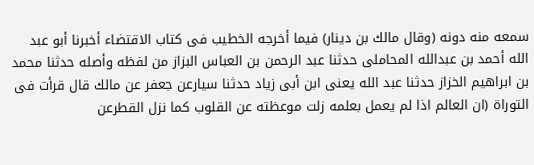سمعه منه دونه (وقال مالك بن دينار) فيما أخرجه الخطيب فى كتاب الاقتضاء أخبرنا أبو عبد الله أحمد بن عبدالله المحاملى حدثنا عبد الرحمن بن العباس البزاز من لفظه وأصله حدثنا محمد بن ابراهيم الخزاز حدثنا عبد الله يعنى ابن أبى زياد حدثنا سيارعن جعفر عن مالك قال قرأت فى التوراة (ان العالم اذا لم يعمل بعلمه زلت موعظته عن القلوب كما نزل القطرعن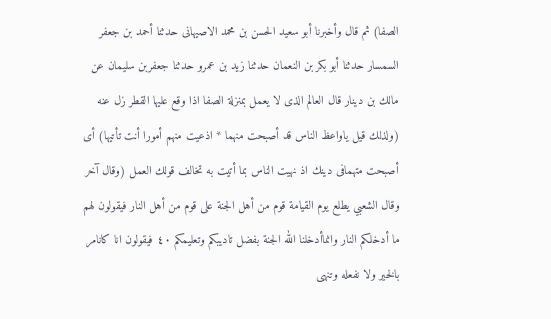الصفا) ثم قال وأخبرنا أبو سعيد الحسن بن محمد الاصيهانى حدثنا أحمد بن جعفر السمسار حدثنا أبو بكر بن النعمان حدثنا زيد بن عمرو حدثنا جعفربن سليمان عن مالك بن دينار قال العالم الذى لا يعمل بمنزلة الصفا اذا وقع عليها القطر زل عنه (ولذلك قيل ياواعظ الناس قد أصبحت منهما * اذعيت منهم أمورا أنت تأتيها) أى أصبحت متهمافى دينك اذ نهيت الناس بما أتيت به تخالف قولك العمل (وقال آخر وقال الشعبي يطلع يوم القيامة قوم من أهل الجنة على قوم من أهل النار فيقولون لهم ما أدخلكم النار وانماأدخلنا الله الجنة بفضل تاديبكم وتعليمكم ٤٠ فيقولون انا كانامر بالخير ولا نفعله وتنهى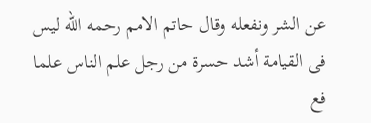عن الشر ونفعله وقال حاتم الامم رحمه الله ليس فى القيامة أشد حسرة من رجل علم الناس علما فع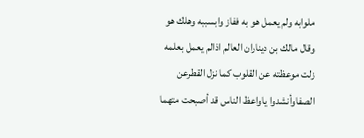ملوابه ولم يعمل هو به ففاز وابسببه وهلك هو وقال مالك بن ديناران العالم اذالم يعمل بعلمه زلت موعظته عن القلوب كما نزل القطرعن الصفاوأنشدوا ياواعظ الناس قد أصبحت متهما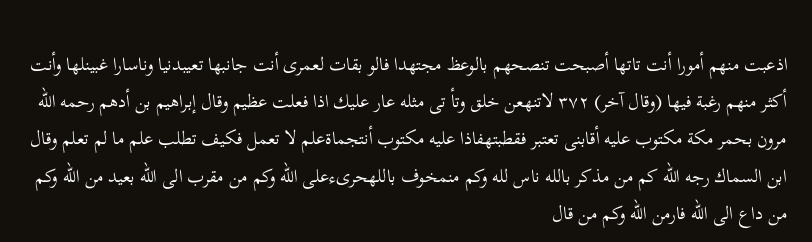اذعبت منهم أمورا أنت تاتها أصبحت تنصحهم بالوعظ مجتهدا فالو بقات لعمرى أنت جانبها تعيبدنیا وناسارا غبینلها وأنت أكثر منهم رغبة فيها (وقال آخر) ٣٧٢ لاتنهعن خلق وتأ تى مثله عار عليك اذا فعلت عظيم وقال إبراهيم بن أدهم رحمه اللّه مرون بحمر مكة مكتوب عليه أقابنى تعتبر فقطبتهفاذا علیه مكتوب أنتجماةعلم لا تعمل فكيف تطلب علم ما لم تعلم وقال ابن السماك رجه الله كم من مذكر بالله ناس لله وكم منمخوف باللهحرىءعلى اللّه وكم من مقرب الى الله بعيد من الله وكم من داع الى الله فارمن الله وكم من قال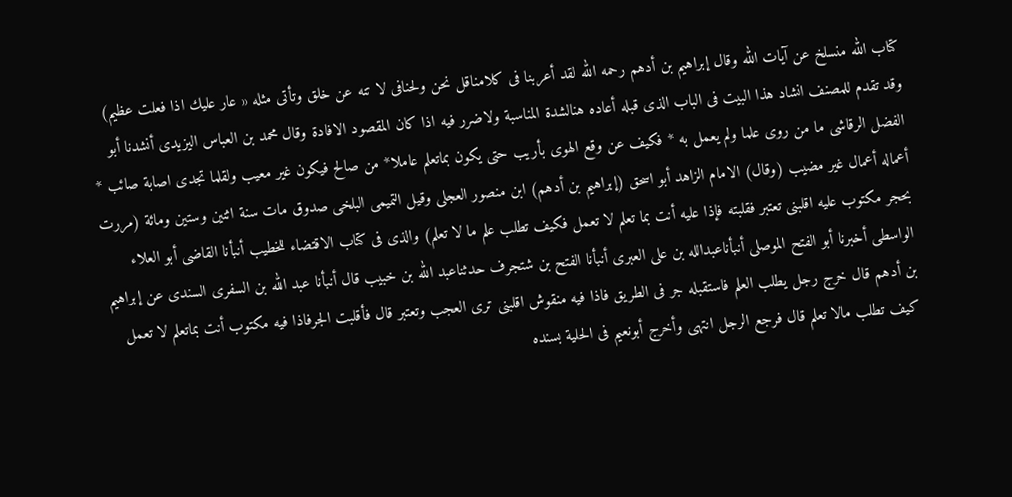کتاب الله منسلخ عن آيات الله وقال إبراهيم بن أدهم رحمه الله لقد أعربنا فى كلامناقل نحن ولحنافى لا تنه عن خلق وتأتى مثله « عار عليك اذا فعلت عظيم) وقد تقدم للمصنف انشاد هذا البيت فى الباب الذى قبله أعاده هنالشدة المناسبة ولاضرر فيه اذا كان المقصود الافادة وقال محمد بن العباس اليزيدى أنشدنا أبو الفضل الرقاشى ما من روى علما ولم يعمل به * فكيف عن وقع الهوى بأريب حتى يكون بماتعلم عاملا* من صالح فيكون غير معيب ولقلما تجدى اصابة صائب * أعماله أعمال غير مضيب (وقال) الامام الزاهد أبو اسحق (إبراهيم بن أدهم) ابن منصور العجلى وقيل التميمى البلخى صدوق مات سنة اثنين وستين ومائة (مررت بحجر مكتوب عليه اقلبنى تعتبر فقلبته فإذا عليه أنت بما تعلم لا تعمل فكيف تطلب علم ما لا تعلم) والذى فى كتاب الاقتضاء للخطيب أنبأنا القاضى أبو العلاء الواسطى أخبرنا أبو الفتح الموصلى أنبأناعبدالله بن على العبرى أنبأنا الفتح بن شتجرف حدثناعبد الله بن خبيب قال أنبأنا عبد الله بن السفرى السندى عن إبراهيم بن أدهم قال خرج رجل يطلب العلم فاستقبله جر فى الطريق فاذا فيه منقوش اقلبنى ترى العجب وتعتبر قال فأقلبت الجرفاذا فيه مكتوب أنت بماتعلم لا تعمل كيف تطلب مالا تعلم قال فرجع الرجل انتهى وأخرج أبونعيم فى الحلية بسنده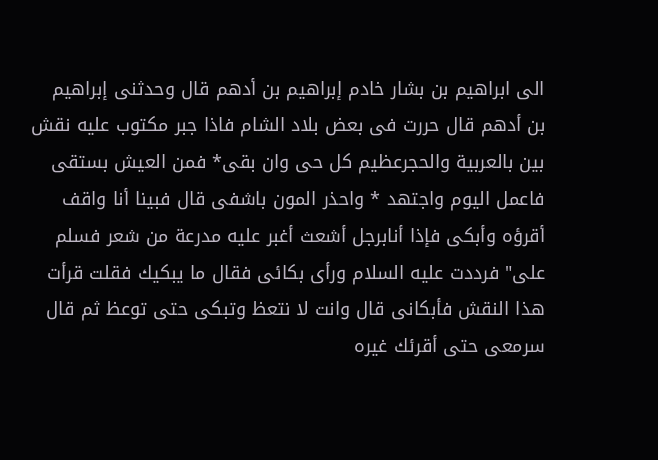الى ابراهيم بن بشار خادم إبراهيم بن أدهم قال وحدثنى إبراهيم بن أدهم قال حررت فى بعض بلاد الشام فاذا جبر مكتوب عليه نقش بين بالعربية والحجرعظيم كل حى وان بقى* فمن العيش بستقى فاعمل اليوم واجتهد * واحذر المون باشفى قال فبينا أنا واقف أقرؤه وأبكى فإذا أنابرجل أشعث أغبر عليه مدرعة من شعر فسلم على" فرددت عليه السلام ورأى بكائى فقال ما يبكيك فقلت قرأت هذا النقش فأبكانى قال وانت لا نتعظ وتبكى حتى توعظ ثم قال سرمعى حتى أقرئك غيره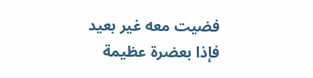فضيت معه غير بعيد فإذا بعضرة عظيمة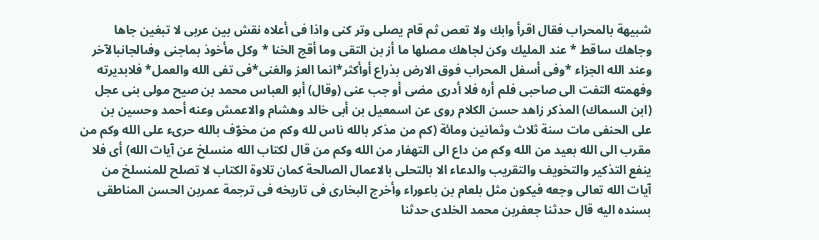شبيهة بالمحراب فقال اقرأ وابك ولا تعص ثم قام يصلى وتر كنى واذا فى أعلاه نقش بين عربى لا تبغين جاها وجاهك ساقط * عند المليك وكن لجاهك مصلها ما أز بن التقى وما أقج الخنا * وكل مأخوذ بماجنى وفىالجانبالآخر وعند الله الجزاء *وفى أسفل المحراب فوق الارض بذراع أوأكثر*انما العز والغنى*فى تفى الله والعمل* فلابديرته وفهمته التفت الى صاحبى فلم أره فلا أدرى مضى أو جب عنى (وقال) أبو العباس محمد بن صيح مولى بنى عجل (ابن السماك) المذكر زاهد حسن الكلام روى عن اسمعيل بن أبى خالد وهشام والاعمش وعنه أحمد وحسين بن على الحنفى مات سنة ثلاث وثمانين ومائة (كم من مذكر بالله ناس لله وكم من مخوّف بالله حرىء على الله وكم من مقرب الى الله بعيد من الله وكم من داع الى التهفار من الله وكم من قال لكتاب الله منسلخ عن آيات الله) أى فلا ينفع التذكير والتخويف والتقريب والدعاء الا بالتحلى بالاعمال الصالحة كمان تلاوة الكتاب لا تصلح للمنسلخ من آيات الله تعالى وجعه فيكون مثل بلعام بن باعوراء وأخرج البخارى فى تاريخه فى ترجمة عمربن الحسن المناطقى بسنده اليه قال حدثنا جعفربن محمد الخلدى حدثنا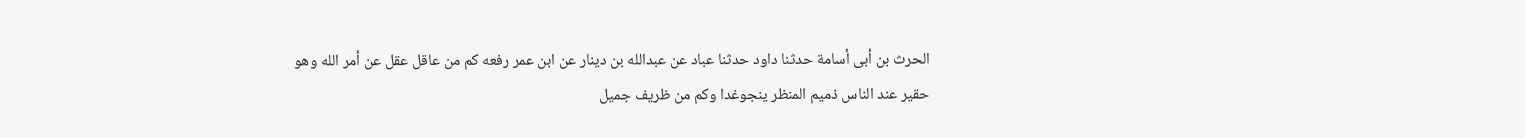الحرث بن أبى أسامة حدثنا داود حدثنا عباد عن عبدالله بن دينار عن ابن عمر رفعه كم من عاقل عقل عن أمر الله وهو حقير عند الناس ذميم المنظر ينجوغدا وكم من ظريف جميل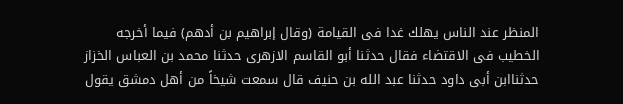المنظر عند الناس يهلك غدا فى القيامة (وقال إبراهيم بن أدهم) فيما أخرجه الخطيب فى الاقتضاء فقال حدثنا أبو القاسم الازهرى حدثنا محمد بن العباس الخزاز حدثناابن أبى داود حدثنا عبد الله بن حنيف قال سمعت شيخاً من أهل دمشق يقول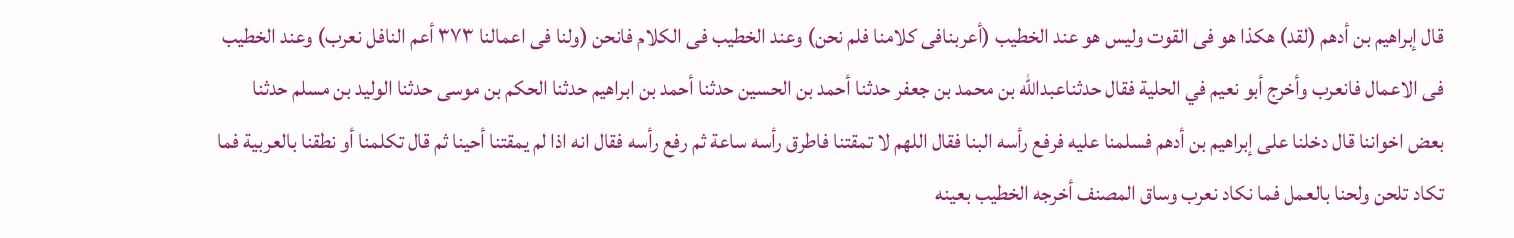قال إبراهيم بن أدهم (لقد) هكذا هو فى القوت وليس هو عند الخطيب (أعربنافى كلامنا فلم نحن) وعند الخطيب فى الكلام فانحن (ولنا فى اعمالنا ٣٧٣ أعم النافل نعرب) وعند الخطيب فى الاعمال فانعرب وأخرج أبو نعيم في الحلية فقال حدثناعبدالله بن محمد بن جعفر حدثنا أحمد بن الحسين حدثنا أحمد بن ابراهيم حدثنا الحكم بن موسى حدثنا الوليد بن مسلم حدثنا بعض اخواننا قال دخلنا على إبراهيم بن أدهم فسلمنا عليه فرفع رأسه البنا فقال اللهم لا تمقتنا فاطرق رأسه ساعة ثم رفع رأسه فقال انه اذا لم يمقتنا أحينا ثم قال تكلمنا أو نطقنا بالعربية فما تكاد تلحن ولحنا بالعمل فما نكاد نعرب وساق المصنف أخرجه الخطيب بعينه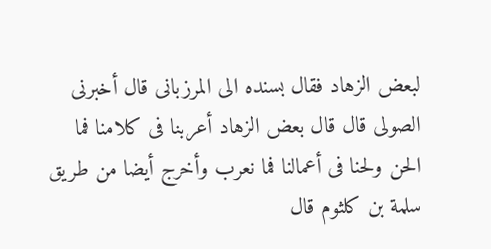لبعض الزهاد فقال بسنده الى المرزبانى قال أخبرنى الصولى قال قال بعض الزهاد أعربنا فى كلامنا فما الحن ولحنا فى أعمالنا فما نعرب وأخرج أيضا من طريق سلمة بن كلثوم قال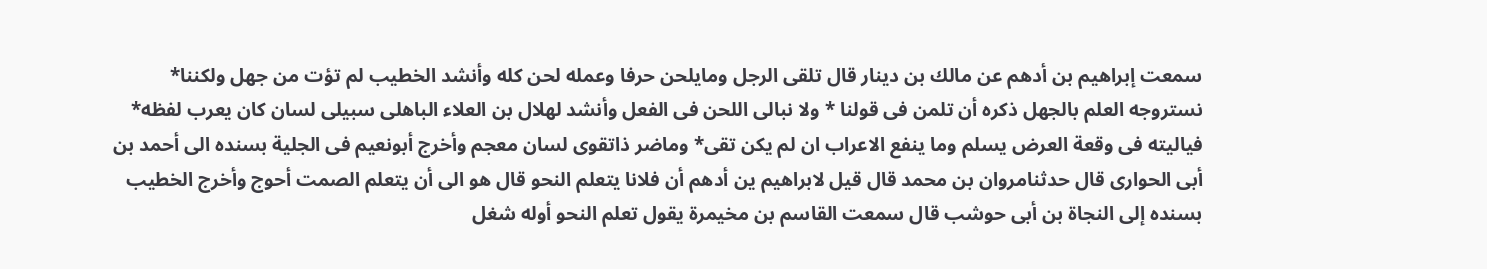سمعت إبراهيم بن أدهم عن مالك بن دينار قال تلقى الرجل ومايلحن حرفا وعمله لحن كله وأنشد الخطيب لم تؤت من جهل ولكننا* نستروجه العلم بالجهل ذكره أن تلمن فى قولنا * ولا نبالى اللحن فى الفعل وأنشد لهلال بن العلاء الباهلى سبيلى لسان كان يعرب لفظه* فياليته فى وقعة العرض يسلم وما ينفع الاعراب ان لم يكن تقى* وماضر ذاتقوى لسان معجم وأخرج أبونعيم فى الجلية بسنده الى أحمد بن أبى الحوارى قال حدثنامروان بن محمد قال قيل لابراهيم ين أدهم أن فلانا يتعلم النحو قال هو الى أن يتعلم الصمت أحوج وأخرج الخطيب بسنده إلى النجاة بن أبى حوشب قال سمعت القاسم بن مخيمرة يقول تعلم النحو أوله شغل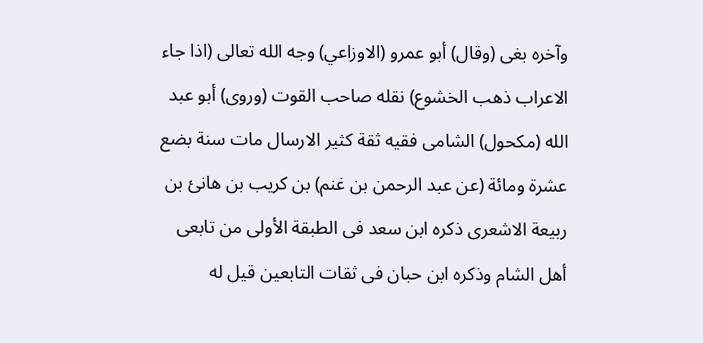وآخره بغى (وقال) أبو عمرو (الاوزاعي) وجه الله تعالى (اذا جاء الاعراب ذهب الخشوع) نقله صاحب القوت (وروى) أبو عبد الله (مكحول) الشامى فقيه ثقة كثير الارسال مات سنة بضع عشرة ومائة (عن عبد الرحمن بن غنم) بن كريب بن هانئ بن ربيعة الاشعرى ذكره ابن سعد فى الطبقة الأولى من تابعى أهل الشام وذكره ابن حبان فى ثقات التابعين قيل له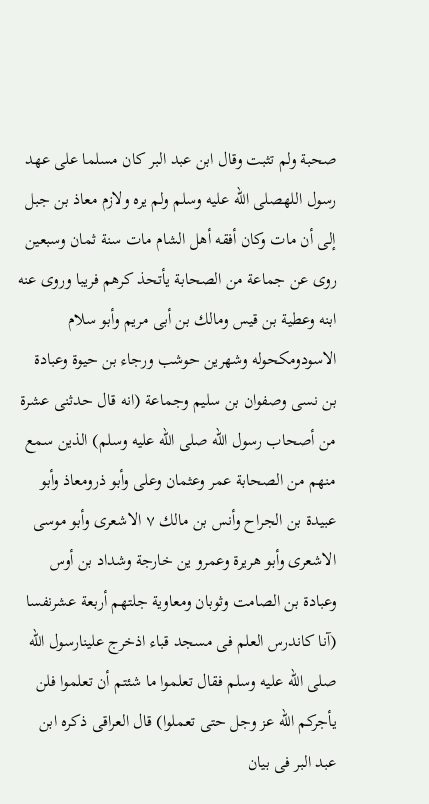صحبة ولم تثبت وقال ابن عبد البر كان مسلما على عهد رسول اللهصلى الله عليه وسلم ولم يره ولازم معاذ بن جبل إلى أن مات وكان أفقه أهل الشام مات سنة ثمان وسبعين روى عن جماعة من الصحابة يأتحذ كرهم فريبا وروى عنه ابنه وعطية بن قيس ومالك بن أبى مريم وأبو سلام الاسودومكحوله وشهرين حوشب ورجاء بن حيوة وعبادة بن نسى وصفوان بن سليم وجماعة (انه قال حدثنى عشرة من أصحاب رسول الله صلى الله عليه وسلم) الذين سمع منهم من الصحابة عمر وعثمان وعلى وأبو ذرومعاذ وأبو عبيدة بن الجراح وأنس بن مالك ٧ الاشعرى وأبو موسى الاشعرى وأبو هريرة وعمرو ين خارجة وشداد بن أوس وعبادة بن الصامت وثوبان ومعاوية جلتهم أربعة عشرنفسا (آنا كاندرس العلم فى مسجد قباء اذخرج علينارسول الله صلى الله عليه وسلم فقال تعلموا ما شئتم أن تعلموا فلن يأجركم الله عز وجل حتى تعملوا) قال العراقى ذكره ابن عبد البر فى بيان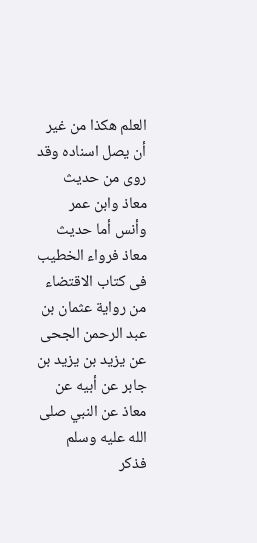العلم هكذا من غير أن يصل اسناده وقد روى من حديث معاذ وابن عمر وأنس أما حديث معاذ فرواء الخطيب فى كتاب الاقتضاء من رواية عثمان بن عبد الرحمن الجحى عن يزيد بن يزيد بن جابر عن أبيه عن معاذ عن النبي صلى الله عليه وسلم فذكر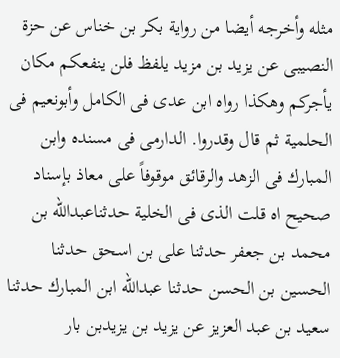مثله وأخرجه أيضا من رواية بكر بن خناس عن حزة النصيبى عن يزيد بن مزيد يلفظ فلن ينفعكم مكان يأجركم وهكذا رواه ابن عدى فى الكامل وأبونعيم فى الحلمية ثم قال وقدروا. الدارمى فى مسنده وابن المبارك فى الزهد والرقائق موقوفاً على معاذ بإسناد صحيح اه قلت الذى فى الخلية حدثناعبدالله بن محمد بن جعفر حدثنا على بن اسحق حدثنا الحسين بن الحسن حدثنا عبدالله ابن المبارك حدثنا سعيد بن عبد العزيز عن يزيد بن يزيدبن بار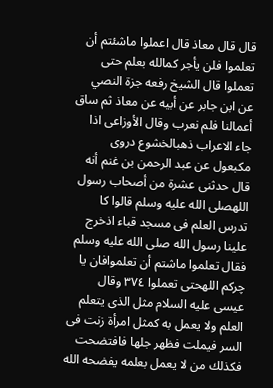قال قال معاذ قال اعملوا ماشئتم أن تعلموا فلن يأجر كمالله بعلم حتى تعملوا قال الشيخ رفعه جزة النصي عن ابن جابر عن أبيه عن معاذ ثم ساق أعمالنا فلم نعرب وقال الأوزاعى اذا جاء الاعراب ذهبالخشوع دروی مكبعول عن عبد الرحمن بن غنم أنه قال حدثنى عشرة من أصحاب رسول اللهصلى الله عليه وسلم قالوا كا تدرس العلم فى مسجد قباء اذخرج علينا رسول الله صلى الله عليه وسلم فقال تعلموا ماشتم أن تعلموافان یا چرکم اللهحتى تعملوا ٣٧٤ وقال عيسى عليه السلام مثل الذى يتعلم العلم ولا يعمل به كمثل امرأة زنت فى السر فيملت فظهر جلها فافتضحت فكذلك من لا يعمل بعلمه يفضحه الله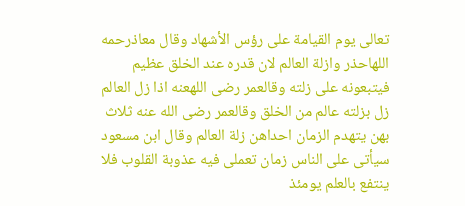تعالى يوم القيامة على رؤس الأشهاد وقال معاذرحمه اللهاحذر وازلة العالم لان قدره عند الخلق عظيم فيتبعونه على زلته وقالعمر رضى اللهعنه اذا زل العالم زل بزلته عالم من الخلق وقالعمر رضى الله عنه ثلاث بهن يتهدم الزمان احداهن زلة العالم وقال ابن مسعود سيأتى على الناس زمان تعملى فيه عذوبة القلوب فلا ينتفع بالعلم يومئذ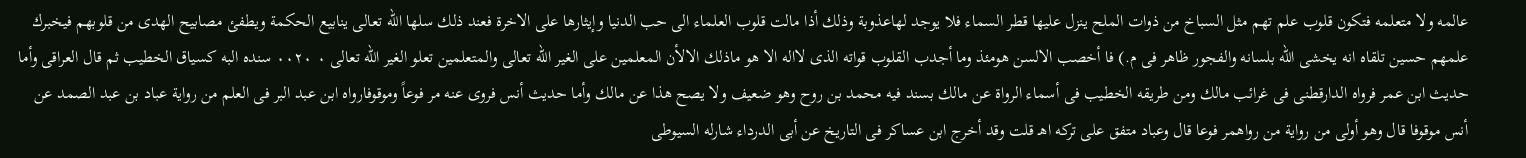عالمه ولا متعلمه فتكون قلوب علم تهم مثل السباخ من ذوات الملح ينزل عليها قطر السماء فلا يوجد لهاعذوبة وذلك أذا مالت قلوب العلماء الى حب الدنيا وإيثارها على الاخرة فعند ذلك سلها الله تعالى ينابيع الحكمة ويطفئ مصابيح الهدى من قلوبهم فيخبرك علمهم حسين تلقاه انه يخشى الله بلسانه والفجور ظاهر فى م.) فا أخصب الالسن هومئذ وما أجدب القلوب قواته الذى لااله الا هو ماذلك الالأن المعلمين على الغير الله تعالى والمتعلمين تعلو الغير الله تعالى ٠ ٠٠٢٠ سنده البه كسياق الخطيب ثم قال العراقى وأما حديث ابن عمر فرواه الدارقطنى فى غرائب مالك ومن طريقه الخطيب فى أسماء الرواة عن مالك بسند فيه محمد بن روح وهو ضعيف ولا يصح هذا عن مالك وأما حديث أنس فروى عنه مر فوعاً وموقوفارواه ابن عبد البر فى العلم من رواية عباد بن عبد الصمد عن أنس موقوفا قال وهو أولى من رواية من رواهمر فوعا قال وعباد متفق على تركه اهـ قلت وقد أخرج ابن عساكر فى التاريخ عن أبى الدرداء شارله السيوطى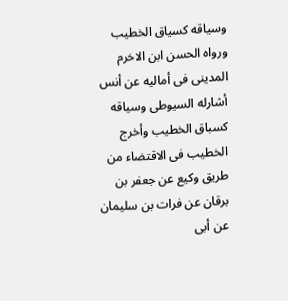وسياقه كسياق الخطيب ورواه الحسن ابن الاخرم المدينى فى أماليه عن أنس أشارله السيوطى وسياقه كسباق الخطيب وأخرج الخطيب فى الاقتضاء من طريق وكيع عن جعفر بن برقان عن فرات بن سليمان عن أبى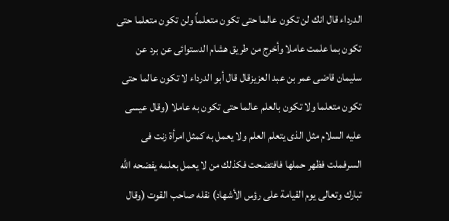الدرداء قال انك لن تكون عالما حتى تكون متعلماً ولن تكون متعلما حتى تكون بما علمت عاملا وأخرج من طريق هشام الدستوائى عن برد عن سليمان قاضى عمر بن عبد العزيزقال قال أبو الدرداء لا تكون عالما حتى تكون متعلما ولا تكون بالعلم عالما حتى تكون به عاملا (وقال عيسى عليه السلام مثل الذى يتعلم العلم ولا يعمل به كمثل امرأة زنت فى السرفملت فظهر حملها فافتضحت فكذلك من لا يعمل بعلمه يفضحه الله تبارك وتعالى يوم القيامة على رؤس الأشهاد) نقله صاحب القوت (وقال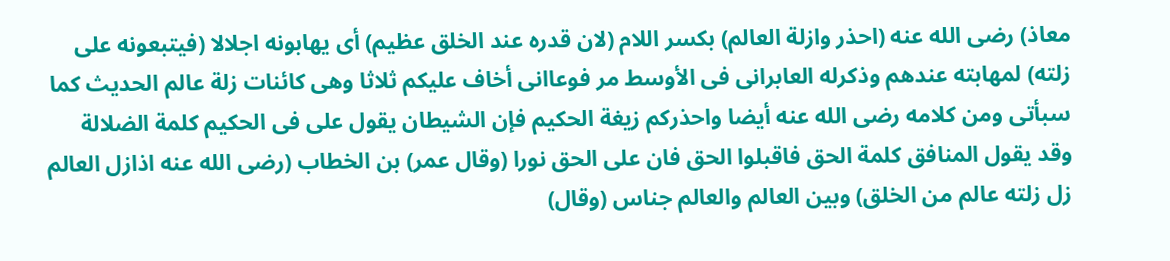معاذ) رضى الله عنه (احذر وازلة العالم) بكسر اللام (لان قدره عند الخلق عظيم) أى يهابونه اجلالا (فيتبعونه على زلته) لمهابته عندهم وذكرله العابرانى فى الأوسط مر فوعاانى أخاف عليكم ثلاثا وهى كائنات زلة عالم الحديث كما سبأتى ومن كلامه رضى الله عنه أيضا واحذركم زيغة الحكيم فإن الشيطان يقول على فى الحكيم كلمة الضلالة وقد يقول المنافق كلمة الحق فاقبلوا الحق فان على الحق نورا (وقال عمر) بن الخطاب (رضى الله عنه اذازل العالم زل زلته عالم من الخلق) وبين العالم والعالم جناس (وقال)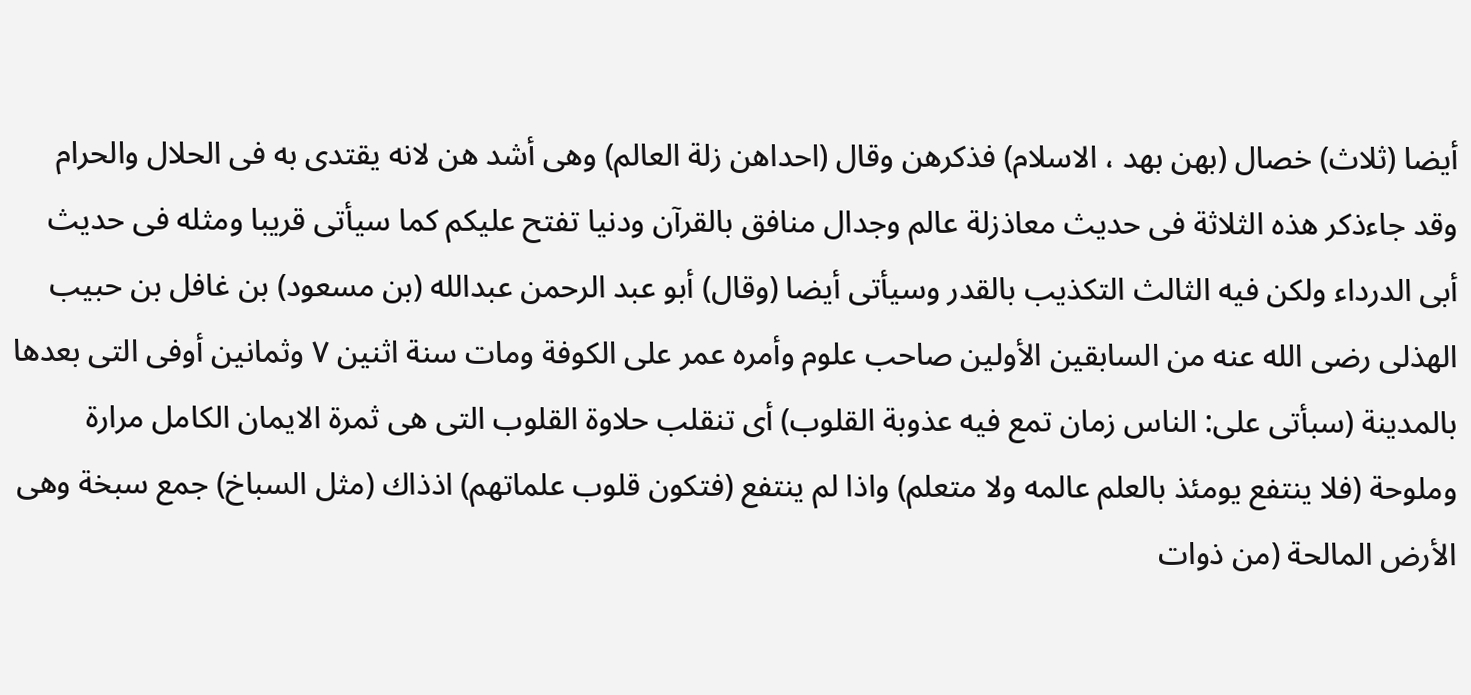أيضا (ثلاث) خصال (بهن بهد ، الاسلام) فذكرهن وقال (احداهن زلة العالم) وهى أشد هن لانه يقتدى به فى الحلال والحرام وقد جاءذكر هذه الثلاثة فى حديث معاذزلة عالم وجدال منافق بالقرآن ودنيا تفتح عليكم كما سيأتى قريبا ومثله فى حديث أبى الدرداء ولكن فيه الثالث التكذيب بالقدر وسيأتى أيضا (وقال) أبو عبد الرحمن عبدالله (بن مسعود) بن غافل بن حبيب الهذلى رضى الله عنه من السابقين الأولين صاحب علوم وأمره عمر على الكوفة ومات سنة اثنين ٧ وثمانين أوفى التى بعدها بالمدينة (سبأتى على: الناس زمان تمع فيه عذوبة القلوب) أى تنقلب حلاوة القلوب التى هى ثمرة الايمان الكامل مرارة وملوحة (فلا ينتفع يومئذ بالعلم عالمه ولا متعلم) واذا لم ينتفع (فتكون قلوب علماتهم) اذذاك (مثل السباخ) جمع سبخة وهى الأرض المالحة (من ذوات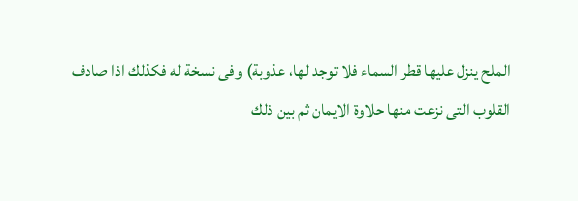الملح ينزل عليها قطر السماء فلا توجد لها، عذوبة) وفى نسخة له فكذلك اذا صادف القلوب التى نزعت منها حلاوة الايمان ثم بين ذلك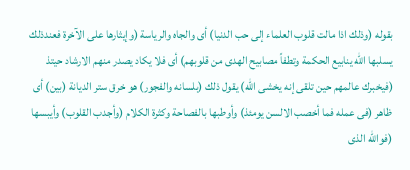بقوله (وذلك اذا مالت قلوب العلماء إلى حب الدنيا) أى والجاه والرياسة (وإيثارها على الآخرة فعندذلك يسلبها الله ينابيع الحكمة وتطفاً مصابيح الهدى من قلوبهم) أى فلا يكاد يصدر منهم الارشاد حيتذ (فيخبرك عالمهم حين تلقى إنه يخشى الله) يقول ذلك (بلسانه والفجور) هو خرق ستر الديانة (بين) أى ظاهر (فى عمله فما أخصب الالسن يومئذ) وأوطبها بالفصاحة وكثرة الكلام (وأجدب القلوب) وأيبسها (فوالله الذى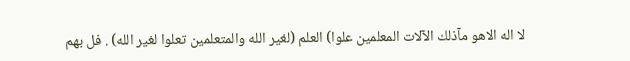لا اله الاهو مآذلك الآلات المعلمين علوا) العلم (لغير الله والمتعلمين تعلوا لغير الله) . فل بهم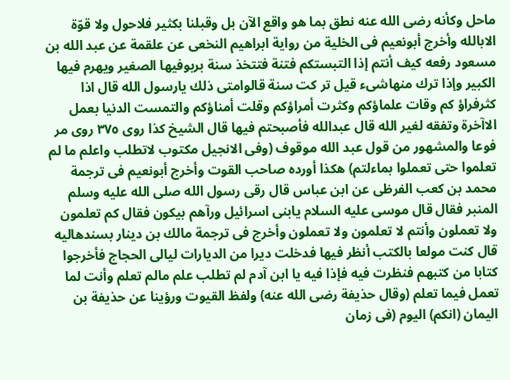ماحل وكأنه رضى الله عنه نطق بما هو واقع الآن بل وقبلنا بكثير فلاحول ولا قوّة الابالله وأخرج أبونعيم فى الخلية من رواية ابراهيم النخعى عن علقمة عن عبد الله بن مسعود رفعه كيف أنتم إذا التبستكم فتنة فتتخذ سنة بربوفيها الصغير ويهرم فيها الكبير وإذا ترك منهاشىء قيل تر کت سنة قالوامتى ذلك يارسول الله قال اذا كثرفراؤ كم وقات علماؤكم وكثرت أمراؤكم وقلت أمناؤكم والتمست الدنيا بعمل الاآخرة وتفقه لغير الله قال عبدالله فأصبحتم فيها قال الشيخ كذا روی ٣٧٥ روى مر فوعا والمشهور من قول عبد الله موقوف (وفى الانجيل مكتوب لاتطلب واعلم ما لم تعلموا حتى تعملوا بماءلتم) هكذا أورده صاحب القوت وأخرج أبونعيم فى ترجمة محمد بن كعب الفرظى عن ابن عباس قال رقى رسول الله صلى الله عليه وسلم المنبر فقال قال موسى عليه السلام يابنى اسرائيل ورآهم بيكون فقال كم تعلمون ولا تعملون وأنتم لا تعلمون ولا تعملون وأخرج فى ترجمة مالك بن دينار بسندهاليه قال كنت مولعا بالكتب أنظر فيها فدخلت ديرا من الديارات ليالى الحجاج فأخرجوا كتابا من كتبهم فنظرت فيه فإذا فيه يا ابن آدم لم تطلب علم مالم تعلم وأنت لما تعمل فيما تعلم (وقال حذيفة رضى الله عنه) ولفظ القيوت ورؤينا عن حذيفة بن اليمان (انكم) اليوم (فى زمان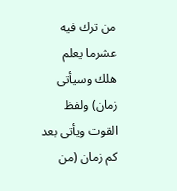من ترك فيه عشرما يعلم هلك وسيأتى زمان) ولفظ القوت ويأتى بعد كم زمان (من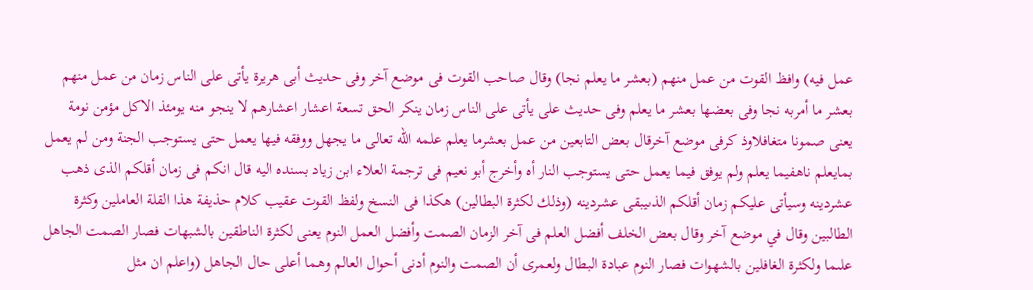عمل فيه) وافظ القوت من عمل منهم (بعشر ما يعلم نجا) وقال صاحب القوت فى موضع آخر وفى حديث أبى هريرة يأتى على الناس زمان من عمل منهم بعشر ما أمربه نجا وفى بعضها بعشر ما يعلم وفى حديث على يأتى على الناس زمان ينكر الحق تسعة اعشار اعشارهم لا ينجو منه يومئذ الاكل مؤمن نومة يعنى صمونا متغافلاوذ كرفى موضع آخرقال بعض التابعين من عمل بعشرما يعلم علمه الله تعالى ما يجهل ووفقه فيها يعمل حتى يستوجب الجنة ومن لم يعمل بمايعلم ناهفيما يعلم ولم يوفق فيما يعمل حتى يستوجب النار أه وأخرج أبو نعيم فى ترجمة العلاء ابن زياد بسنده اليه قال انكم فى زمان أقلكم الذى ذهب عشردينه وسيأتى عليكم زمان أقلكم الذىيبقى عشردينه (وذلك لكثرة البطالين) هكذا فى النسخ ولفظ القوت عقيب كلام حذيفة هذا القلة العاملين وكثرة الطالبين وقال في موضع آخر وقال بعض الخلف أفضل العلم فى آخر الزمان الصمت وأفضل العمل النوم يعنى لكثرة الناطقين بالشبهات فصار الصمت الجاهل علىما ولكثرة الغافلين بالشهوات فصار النوم عبادة البطال ولعمرى أن الصمت والنوم أدنى أحوال العالم وهـما أعلى حال الجاهل (واعلم ان مثل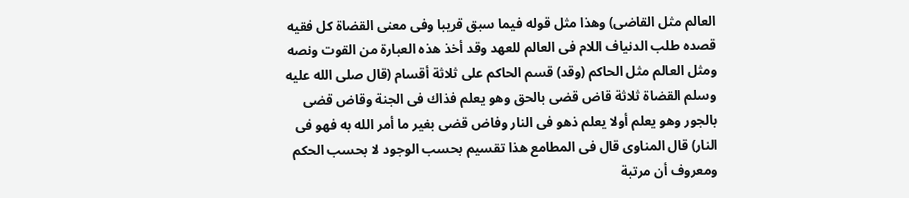العالم مثل القاضى) وهذا مثل قوله فيما سبق قريبا وفى معنى القضاة كل فقيه قصده طلب الدنياف اللام فى العالم للعهد وقد أخذ هذه العبارة من القوت ونصه ومثل العالم مثل الحاكم (وقد) قسم الحاكم على ثلاثة أقسام (قال صلى الله عليه وسلم القضاة ثلاثة قاض قضى بالحق وهو يعلم فذاك فى الجنة وقاض قضى بالجور وهو يعلم أولا يعلم ذهو فى النار وفاض قضى بغير ما أمر الله به فهو فى النار) قال المناوى قال فى المطامع هذا تقسيم بحسب الوجود لا بحسب الحكم ومعروف أن مرتبة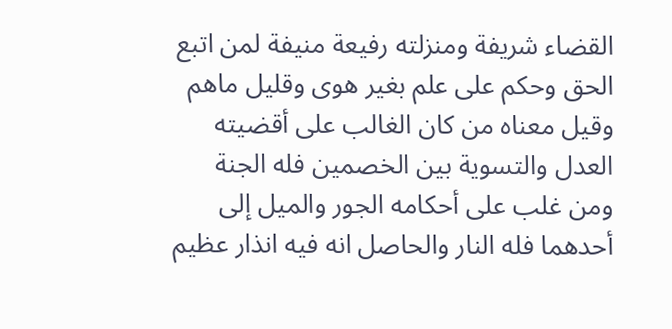القضاء شريفة ومنزلته رفيعة منيفة لمن اتبع الحق وحكم على علم بغير هوى وقليل ماهم وقيل معناه من كان الغالب على أقضيته العدل والتسوية بين الخصمين فله الجنة ومن غلب على أحكامه الجور والميل إلى أحدهما فله النار والحاصل انه فيه انذار عظيم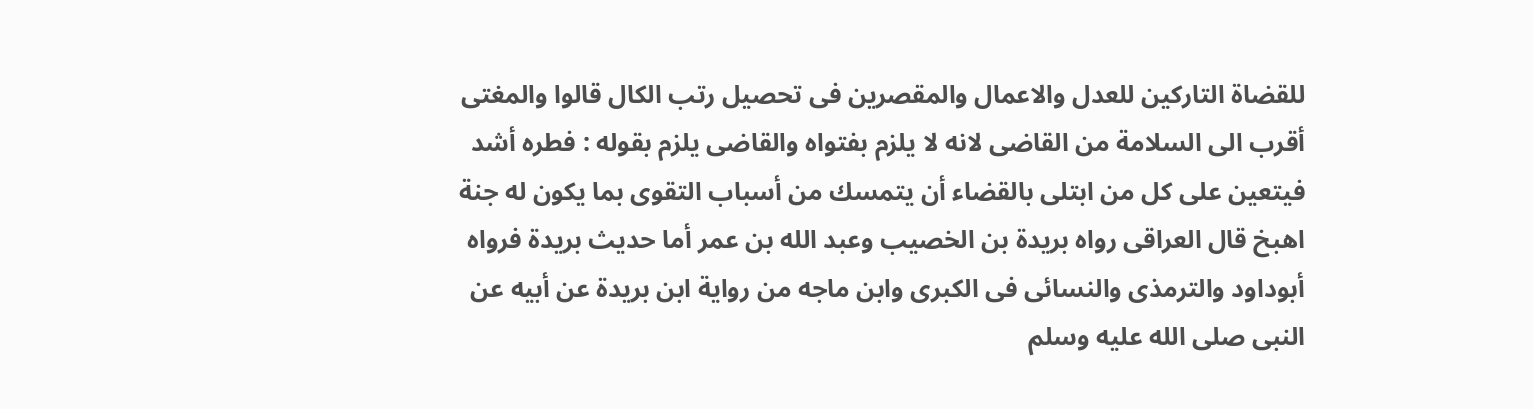للقضاة التاركين للعدل والاعمال والمقصرين فى تحصيل رتب الكال قالوا والمغتى أقرب الى السلامة من القاضى لانه لا يلزم بفتواه والقاضى يلزم بقوله : فطره أشد فيتعين على كل من ابتلى بالقضاء أن يتمسك من أسباب التقوى بما يكون له جنة اهبخ قال العراقى رواه بريدة بن الخصيب وعبد الله بن عمر أما حديث بريدة فرواه أبوداود والترمذى والنسائى فى الكبرى وابن ماجه من رواية ابن بريدة عن أبيه عن النبى صلى الله عليه وسلم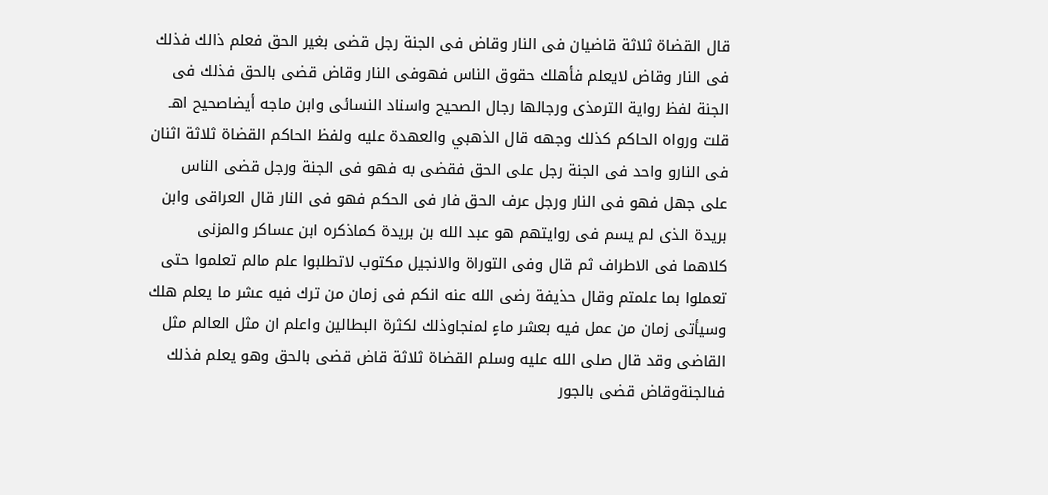قال القضاة ثلاثة قاضيان فى النار وقاض فى الجنة رجل قضى بغير الحق فعلم ذالك فذلك فى النار وقاض لايعلم فأهلك حقوق الناس فهوفى النار وقاض قضى بالحق فذلك فى الجنة لفظ رواية الترمذى ورجالها رجال الصحيح واسناد النسائى وابن ماجه أيضاصحيح اهـ قلت ورواه الحاكم كذلك وجهه قال الذهبي والعهدة عليه ولفظ الحاكم القضاة ثلاثة اثنان فى النارو واحد فى الجنة رجل على الحق فقضى به فهو فى الجنة ورجل قضى الناس على جهل فهو فى النار ورجل عرف الحق فار فى الحكم فهو فى النار قال العراقى وابن بريدة الذى لم يسم فى روايتهم هو عبد الله بن بريدة كماذكره ابن عساكر والمزنى كلاهما فى الاطراف ثم قال وفى التوراة والانجيل مكتوب لاتطلبوا علم مالم تعلموا حتى تعملوا بما علمتم وقال حذيفة رضى الله عنه انكم فى زمان من ترك فيه عشر ما يعلم هلك وسیأتی زمان من عمل فيه بعشر ماءٍ لمنجاوذلك لكثرة البطالين واعلم ان مثل العالم مثل القاضى وقد قال صلى الله عليه وسلم القضاة ثلاثة قاض قضى بالحق وهو يعلم فذلك فىالجنةوقاض قضى بالجور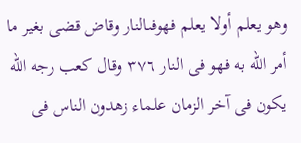وهو يعلم أولا يعلم فهوفىالنار وقاض قضى بغير ما أمر الله به فهو فى النار ٣٧٦ وقال كعب رجه الله يكون فى آخر الزمان علماء زهدون الناس فى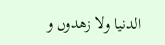الدنيا ولا زهدوں و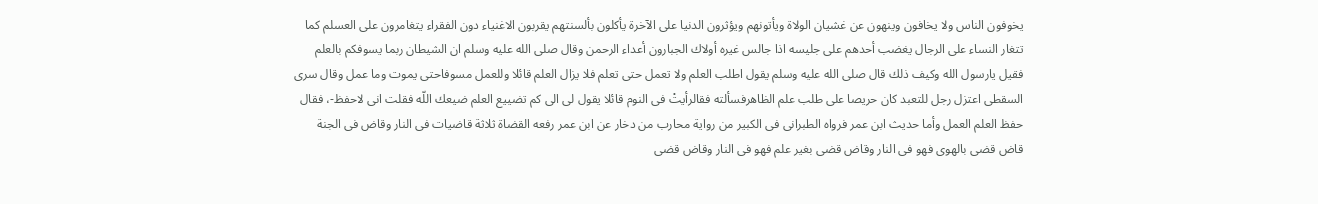یخوفون الناس ولا يخافون وينهون عن غشيان الولاة ويأتونهم ويؤثرون الدنيا على الآخرة يأكلون بألسنتهم يقربون الاغنياء دون الفقراء يتغامرون على العسلم كما تتغار النساء على الرجال يغضب أحدهم على جليسه اذا جالس غيره أولاك الجبارون أعداء الرحمن وقال صلى الله عليه وسلم ان الشيطان ربما يسوفكم بالعلم فقيل يارسول الله وكيف ذلك قال صلى الله عليه وسلم يقول اطلب العلم ولا تعمل حتى تعلم فلا يزال العلم قائلا وللعمل مسوفاحتى يموت وما عمل وقال سرى السقطى اعتزل رجل للتعبد كان حريصا على طلب علم الظاهرفسألته فقالرأیتْ فى النوم قائلا يقول لى الى كم تضييع العلم ضيعك اللّه فقلت انى لاحفظ-، فقال حفظ العلم العمل وأما حديث ابن عمر فرواه الطبرانى فى الكبير من رواية محارب من دخار عن ابن عمر رفعه القضاة ثلاثة قاضيات فى النار وقاض فى الجنة قاض قضى بالهوى فهو فى النار وقاض قضى بغير علم فهو فى النار وقاض قضى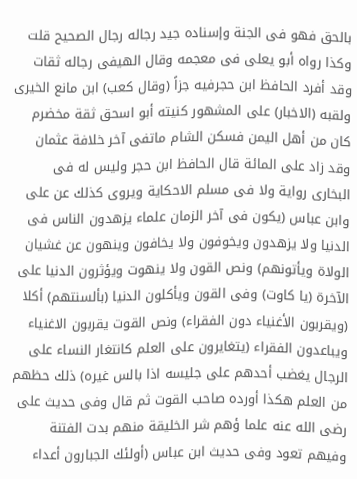بالحق فهو فى الجنة وإسناده جيد رجاله رجال الصحيح قلت وكذا رواه أبو يعلى فى معجمه وقال الهيفى رجاله ثقات وقد أفرد الحافظ ابن حجرفيه جزاً (وقال كعب) ابن مانع الخيرى ولقبه (الاخبار) على المشهور كنيته أبو اسحق ثقة مخضرم كان من أهل اليمن فسكن الشام ماتفى آخر خلافة عثمان وقد زاد على المائة قال الحافظ ابن حجر وليس له فى البخارى رواية ولا فى مسلم الاحكاية ويروى كذلك عن على وابن عباس (يكون فى آخر الزمان علماء يزهدون الناس فى الدنيا ولا يزهدون ويخوفون ولا يخافون وينهون عن غشيان الولاة ويأتونهم) ونص القون ولا ينهوت ويؤثرون الدنيا على الآخرة (يا كاوت) وفى القون ويأكلون الدنيا (بألسنتهم) أكلا (ويقربون الأغنياء دون الفقراء) ونص القوت يقربون الاغنياء ويباعدون الفقراء (يتغايرون على العلم كانتغار النساء على الرجال يغضب أحدهم على جليسه اذا بالس غيره) ذلك حظهم من العلم هكذا أورده صاحب القوت ثم قال وفى حديث على رضى الله عنه علما ؤهم شر الخليقة منهم بدت الفتنة وفيهم تعود وفى حديث ابن عباس (أولئك الجبارون أعداء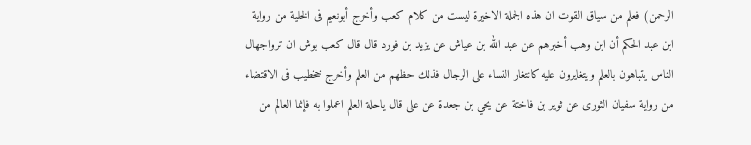الرحمن) فعلم من سياق القوت ان هذه الجملة الاخيرة ليست من كلام كعب وأخرج أبونعيم فى الخلية من رواية ابن عبد الحكم أن ابن وهب أخبرهم عن عبد الله بن عياش عن يزيد بن فورد قال قال كعب بوش ان ترواجهال الناس يتباهون بالعلم ويتغايرون عليه كانتغار النساء على الرجال فذلك حظهم من العلم وأخرج خخطيب فى الاقتضاء من رواية سفيان الثورى عن ثوير بن فاختة عن يحي بن جعدة عن على قال ياحلة العلم اعملوا به فإنما العالم من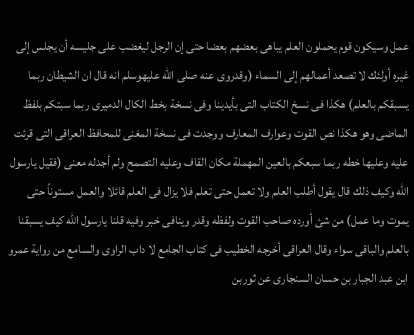عمل وسيكون قوم يحملون العلم يباهى بعضهم بعضا حتى إن الرجل ليغضب على جليسه أن يجلس إلى غيره أولئك لا تصعد أعمالهم إلى السماء (وقدروى عنه صلى الله عليهوسلم انه قال ان الشيطان ربما يسبقكم بالعلم) هكذا فى نسخ الكتاب التى بأيدينا وفى نسخة بخط الكال الدميرى ربما سبتكم بلفظ الماضى وهو هكذا نص القوت وعوارف المعارف ووجدت فى نسخة المغنى للمحافظ العراقى التى قرئت عليه وعليها خطه ربما سبعكم بالعين المهملة مكان القاف وعليه التصمح ولم أجدله معنى (فقيل يارسول الله وكيف ذلك قال يقول أطلب العلم ولا تعمل حتى تعلم فلا يزال فى العلم قائلا والعمل مستوناً حتى يموت وما عمل) من شئ أورده صاحب القوت ولفظه وقدر وينافى خبر وفيه قلنا يارسول الله كيف يسبقنا بالعلم والباقى سواء وقال العراقى أخرجه الخطيب فى كتاب الجامع لا داب الراوى والسامع من رواية عمرو ابن عبد الجبار بن حسان السنجارى عن ثوربن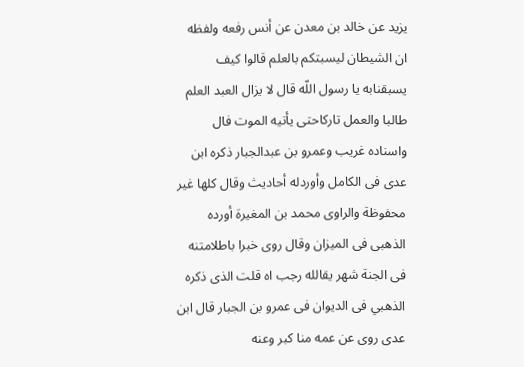يزيد عن خالد بن معدن عن أنس رفعه ولفظه ان الشيطان ليسبتكم بالعلم قالوا كيف يسبقنابه يا رسول اللّه قال لا يزال العبد العلم طالبا والعمل تاركاحتى يأتيه الموت فال واسناده غريب وعمرو بن عبدالجبار ذكره ابن عدى فى الكامل وأوردله أحاديث وقال كلها غير محفوظة والراوى محمد بن المغيرة أورده الذهبى فى الميزان وقال روى خبرا باطلامتنه فى الجنة شهر يقالله رجب اه قلت الذى ذكره الذهبي فى الديوان فى عمرو بن الجبار قال ابن عدى روى عن عمه منا كبر وعنه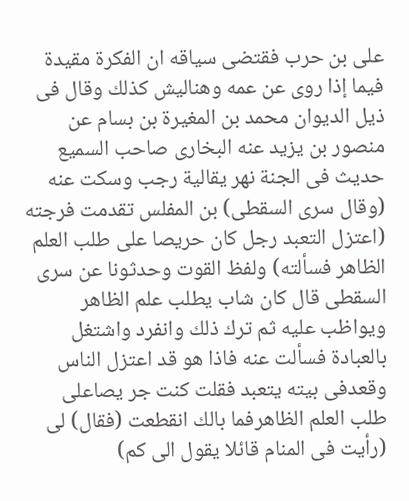على بن حرب فقتضى سياقه ان الفكرة مقيدة فيما إذا روى عن عمه وهناليش كذلك وقال فى ذيل الديوان محمد بن المغيرة بن بسام عن منصور بن يزيد عنه البخارى صاحب السميع حديث فى الجنة نهر يقالية رجب وسكت عنه (وقال سرى السقطى) بن المفلس تقدمت فرجته (اعتزل التعبد رجل كان حريصا على طلب العلم الظاهر فسألته) ولفظ القوت وحدثونا عن سرى السقطى قال كان شاب يطلب علم الظاهر ويواظب عليه ثم ترك ذلك وانفرد واشتغل بالعبادة فسألت عنه فاذا هو قد اعتزل الناس وقعدفى بيته يتعبد فقلت كنت جر يصاعلى طلب العلم الظاهرفما بالك انقطعت (فقال) لى (رأيت فى المنام قائلا يقول الى كم)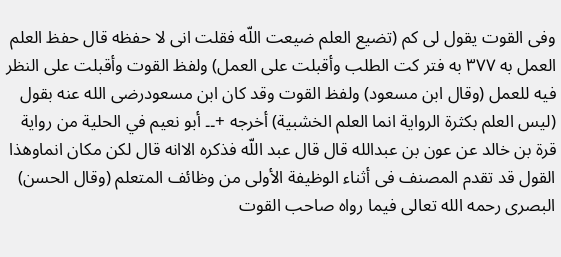وفى القوت يقول لى كم (تضيع العلم ضيعت اللّه فقلت انى لا حفظه قال حفظ العلم العمل به ٣٧٧ به فتر كت الطلب وأقبلت على العمل) ولفظ القوت وأقبلت على النظر فيه للعمل (وقال ابن مسعود) ولفظ القوت وقد كان ابن مسعودرضى الله عنه بقول (ليس العلم بكثرة الرواية انما العلم الخشبية) أخرجه +۔۔ أبو نعيم في الحلية من رواية قرة بن خالد عن عون بن عبدالله قال قال عبد اللّه فذكره الاانه قال لكن مكان انماوهذا القول قد تقدم المصنف فى أثناء الوظيفة الأولى من وظائف المتعلم (وقال الحسن) البصرى رحمه الله تعالى فيما رواه صاحب القوت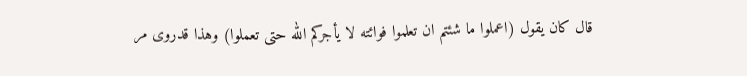قال كان يقول (اعملوا ما شئتم ان تعلموا فوائته لا يأجركم الله حتى تعملوا) وهذا قدروى مر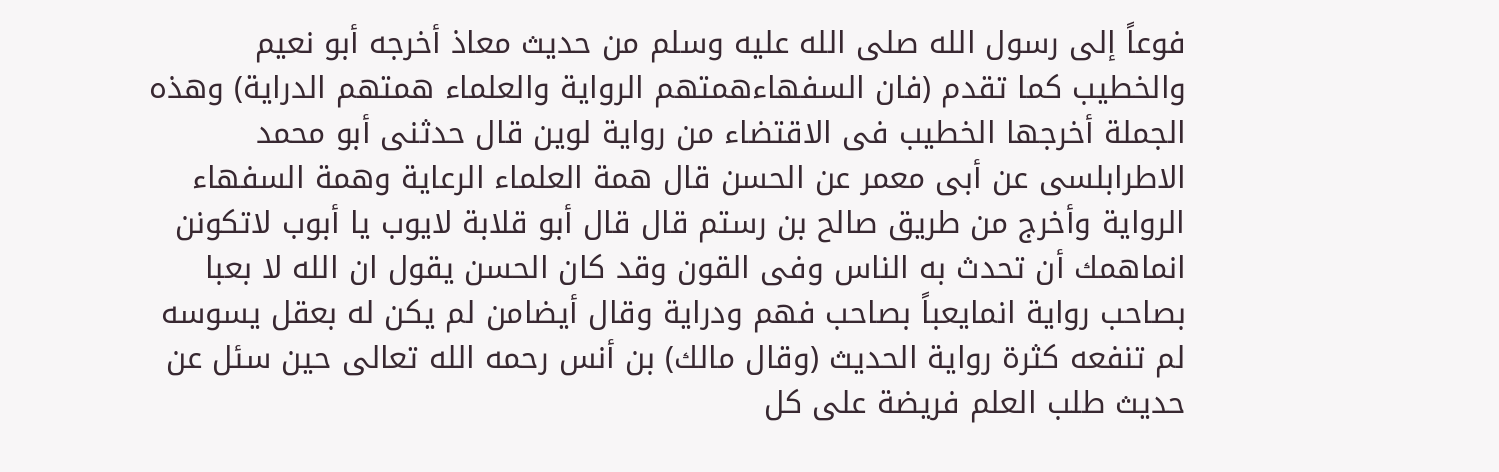فوعاً إلى رسول الله صلى الله عليه وسلم من حديث معاذ أخرجه أبو نعيم والخطيب كما تقدم (فان السفهاءهمتهم الرواية والعلماء همتهم الدراية) وهذه الجملة أخرجها الخطيب فى الاقتضاء من رواية لوين قال حدثنى أبو محمد الاطرابلسى عن أبى معمر عن الحسن قال همة العلماء الرعاية وهمة السفهاء الرواية وأخرج من طريق صالح بن رستم قال قال أبو قلابة لايوب يا أبوب لاتكونن انماهمك أن تحدث به الناس وفى القون وقد كان الحسن يقول ان الله لا بعبا بصاحب رواية انمايعباً بصاحب فهم ودراية وقال أيضامن لم يكن له بعقل يسوسه لم تنفعه كثرة رواية الحديث (وقال مالك) بن أنس رحمه الله تعالى حين سئل عن حديث طلب العلم فريضة على كل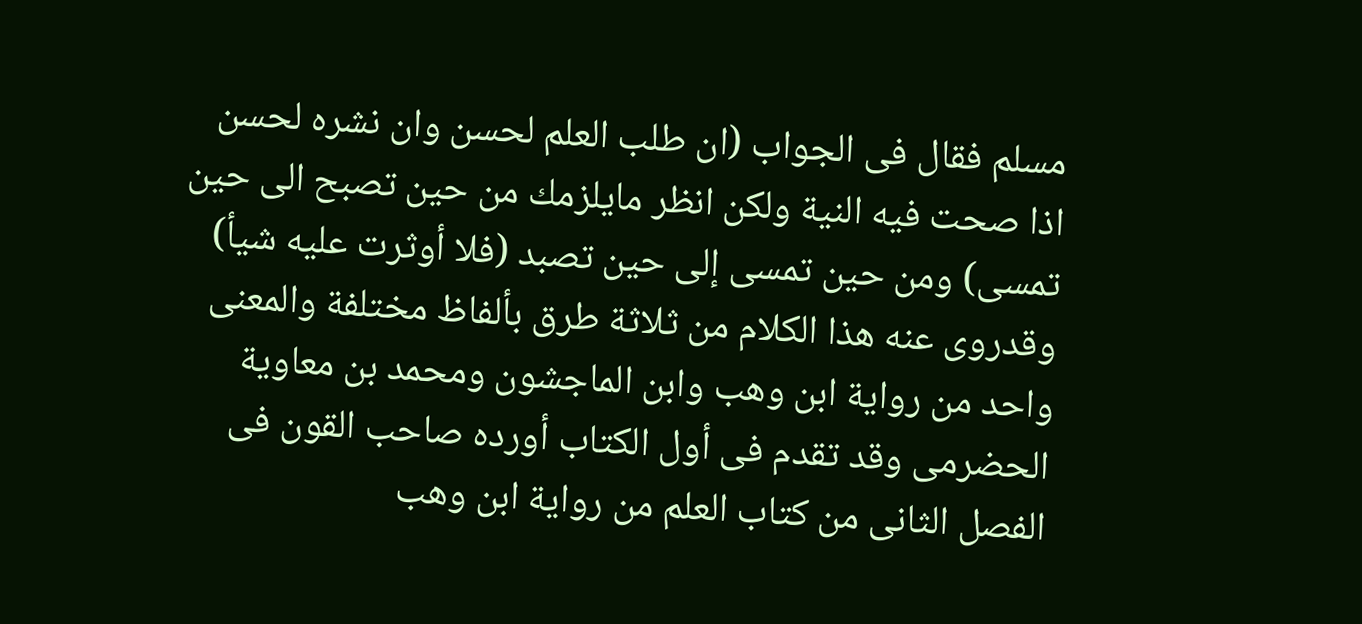مسلم فقال فى الجواب (ان طلب العلم لحسن وان نشره لحسن اذا صحت فيه النية ولكن انظر مايلزمك من حين تصبح الى حين تمسى) ومن حين تمسى إلى حين تصبد (فلا أوثرت عليه شيأ) وقدروى عنه هذا الكلام من ثلاثة طرق بألفاظ مختلفة والمعنى واحد من رواية ابن وهب وابن الماجشون ومحمد بن معاوية الحضرمى وقد تقدم فى أول الكتاب أورده صاحب القون فى الفصل الثانى من كتاب العلم من رواية ابن وهب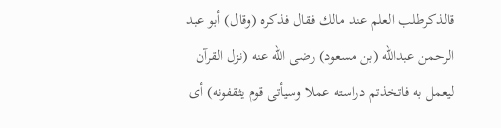قالذكرطلب العلم عند مالك فقال فذكره (وقال) أبو عبد الرحمن عبدالله (بن مسعود) رضى الله عنه (نزل القرآن ليعمل به فاتخذتم دراسته عملا وسيأتى قوم يثقفونه) أى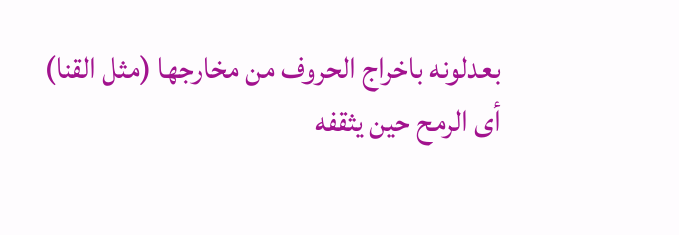بعدلونه باخراج الحروف من مخارجها (مثل القنا) أى الرمح حين يثقفه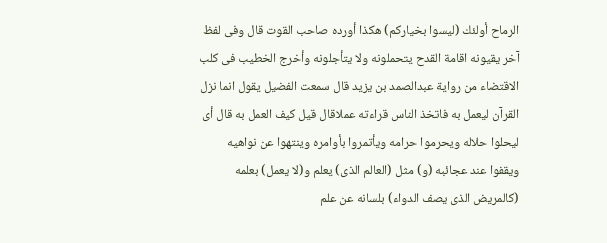الرماح أولئك (ليسوا بخياركم) هكذا أورده صاحب القوت قال وفى لفظ آخر يقيونه اقامة القدح يتحملونه ولا يتأجلونه وأخرج الخطيب فى كلب الاقتضاء من رواية عبدالصمد بن يزيد قال سمعت الفضيل يقول انما نزل القرآن ليعمل به فاتخذ الناس قراءته عملاقال قيل كيف العمل به قال أى ليحلوا حلاله ويحرموا حرامه ويأتمروا بأوامره وينتهوا عن نواهيه ويقفوا عند عجائبه (و) مثل (العالم الذى) يعلم و(لا يعمل) بعلمه (كالمريض الذى يصف الدواء) بلسانه عن علم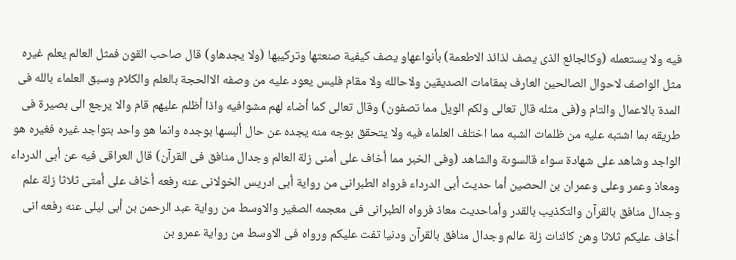فيه ولا يستعمله (وكالجائع الذى يصف لذائذ الاطعمة) بأنواعهاو يصف كيفية صنعتها وتركيبها (ولا يجدهاو) قال صاحب القون فمثل العالم يعلم غيره مثل الواصف لاحوال الصالحين العارف بمقامات الصديقين ولاحالله ولا مقام فليس يعود عليه من وصفه الاالحجة بالعلم والكلام وسبق العلماء بالله فى المدة بالاعمال والتام و(فى مثله قال تعالى ولكم الويل مما تصفون) وقال تعالى كما أضاء لهم مشوافيه واذا أظلم عليهم قام والا يرجع الى بصيرة فى طريقه بما اشتبه عليه من ظلمات الشبه مما اختلف العلماء فيه ولا يتحقق بوجه منه يجده عن حال ألبسها بوجده وانما هو واحد بتواجد غيره فغيره هو الواجد وشاهد على شهادة سواء قالسوىة والشاهد (وفى الخبر مما أخاف على أمنى زلة العالم وجدال منافق فى القرآن) قال العراقى فيه عن أبى الدرداء ومعاذ وعمر وعلى وعمران بن الحصين أما حديث أبى الدرداء فرواه الطبرانى من رواية أبى ادريس الخولانى عنه رفعه أخاف على أمتى ثلاثا زلة علم وجدال منافق بالقرآن والتكذيب بالقدر وأماحديث معاذ فرواه الطبرانى فى معجمه الصغير والاوسط من رواية عبد الرحمن بن أبى ليلى عنه رفعه انى أخاف عليكم ثلاثا وهن كائنات زلة عالم وجدال منافق بالقرآن ودنيا تفت عليكم ورواه فى الاوسط من رواية عمرو بن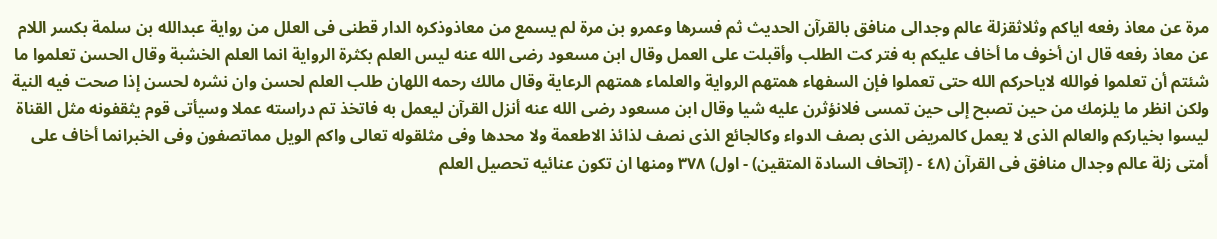مرة عن معاذ رفعه اياكم وثلاثقزلة عالم وجدالى منافق بالقرآن الحديث ثم فسرها وعمرو بن مرة لم يسمع من معاذوذكره الدار قطنى فى العلل من رواية عبدالله بن سلمة بكسر اللام عن معاذ رفعه قال ان أخوف ما أخاف عليكم به فتر كت الطلب وأقبلت على العمل وقال ابن مسعود رضى الله عنه ليس العلم بكثرة الرواية انما العلم الخشبة وقال الحسن تعلموا ما شئتم أن تعلموا فوالله لایاحرکم الله حتى تعملوا فإن السفهاء همتهم الرواية والعلماء همتهم الرعاية وقال مالك رحمه اللهان طلب العلم لحسن وان نشره لحسن إذا صحت فيه النية ولكن انظر ما يلزمك من حين تصبح إلى حين تمسى فلانؤثرن عليه شيا وقال ابن مسعود رضى الله عنه أنزل القرآن ليعمل به فاتخذ تم دراسته عملا وسيأتى قوم يثقفونه مثل القناة ليسوا بخياركم والعالم الذى لا يعمل كالمريض الذى بصف الدواء وكالجائع الذى نصف لذائذ الاطعمة ولا محدها وفی مثلقوله تعالى واكم الويل مماتصفون وفى الخبرانما أخاف على أمتى زلة عالم وجدال منافق فى القرآن (٤٨ - (إتحاف السادة المتقين) - اول) ٣٧٨ ومنها ان تكون عنائيه تحصيل العلم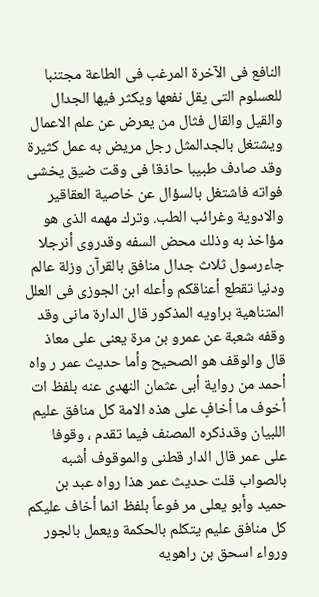النافع فى الآخرة المرغب فى الطاعة مجتنبا للعسلوم التى يقل نفعها ويكثر فيها الجدال والقيل والقال فثال من يعرض عن علم الاعمال ويشتغل بالجدالمثل رجل مريض به عمل كثيرة وقد صادف طبيبا حاذقا فى وقت ضيق يخشى فواته فاشتغل بالسؤال عن خاصية العقاقير والادوية وغرائب الطب. وترك مهمه الذى هو مؤاخذ به وذلك محض السفه وقدروى أنرجلا جاءرسول ثلاث جدال منافق بالقرآن وزلة عالم ودنيا تقطع أعناقكم وأعله ابن الجوزى فى العلل المتناهية براويه المذكور قال الدارة مانى وقد وقفه شعبة عن عمرو بن مرة يعنى على معاذ قال والوقف هو الصحيح وأما حديث عمر ر واه أحمد من رواية أبى عثمان النهدى عنه بلفظ ات أخوف ما أخافٍ على هذه الامة كل منافق عليم اللبيان وقدذكره المصنف فيما تقدم ، وقوفا على عمر قال الدار قطنى والموقوف أشبه بالصواب قلت حديث عمر هذا رواه عبد بن حميد وأبو يعلى مر فوعاً بلفظ انما أخاف عليكم كل منافق عليم يتكلم بالحكمة ويعمل بالجور ورواء اسحق بن راهويه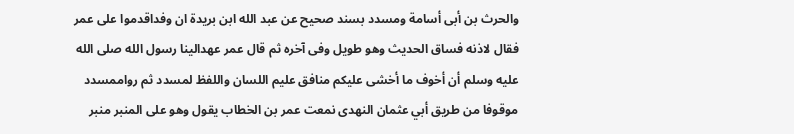والحرث بن أبى أسامة ومسدد بسند صحيح عن عبد الله ابن بريدة ان وفداقدموا على عمر فقال لاذنه فساق الحديث وهو طويل وفى آخره ثم قال عمر عهدالينا رسول الله صلى الله عليه وسلم أن أخوف ما أخشى عليكم منافق عليم اللسان واللفظ لمسدد ثم رواممسدد موقوفا من طريق أبي عثمان النهدى نمعت عمر بن الخطاب يقول وهو على المنبر منبر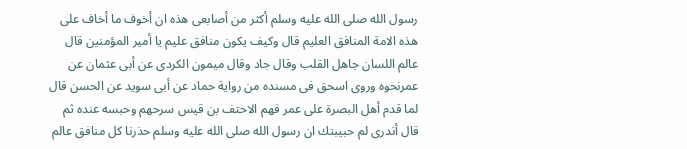رسول الله صلى الله عليه وسلم أكثر من أصابعى هذه ان أخوف ما أخاف على هذه الامة المنافق العليم قال وكيف يكون منافق عليم يا أمير المؤمنين قال عالم اللسان جاهل القلب وقال جاد وقال ميمون الكردى عن أبى عثمان عن عمرنحوه وروى اسحق فى مسنده من رواية حماد عن أبى سويد عن الحسن قال لما قدم أهل البصرة على عمر فهم الاحتف بن قيس سرحهم وحبسه عنده ثم قال أندرى لم حبيبتك ان رسول الله صلى الله عليه وسلم حذرنا كل منافق عالم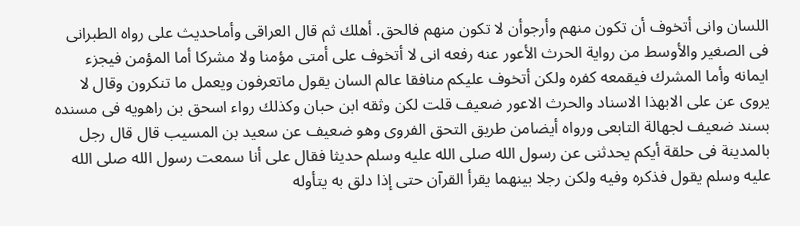اللسان وانى أتخوف أن تكون منهم وأرجوأن لا تكون منهم فالحق. أهلك ثم قال العراقى وأماحديث على رواه الطبرانى فى الصغير والأوسط من رواية الحرث الأعور عنه رفعه انى لا أتخوف على أمتى مؤمنا ولا مشركا أما المؤمن فيجزء ايمانه وأما المشرك فيقمعه كفره ولكن أتخوف عليكم منافقا عالم السان يقول ماتعرفون ويعمل ما تنكرون وقال لا يروى عن على الابهذا الاسناد والحرث الاعور ضعيف قلت لكن وثقه ابن حبان وكذلك رواء اسحق بن راهويه فى مسنده بسند ضعيف لجهالة التابعى ورواه أيضامن طريق التحق الفروى وهو ضعيف عن سعيد بن المسيب قال قال رجل بالمدينة فى حلقة أيكم يحدثنى عن رسول الله صلى الله عليه وسلم حديثا فقال على أنا سمعت رسول الله صلى الله عليه وسلم يقول فذكره وفيه ولكن رجلا بينهما يقرأ القرآن حتى إذا دلق به يتأوله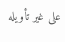على غير تأويله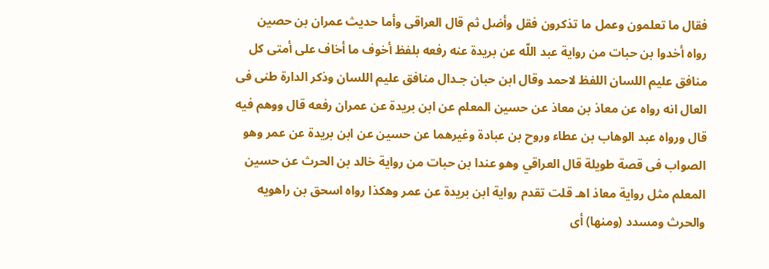فقال ما تعلمون وعمل ما تذكرون فقل وأضل ثم قال العراقى وأما حديث عمران بن حصين رواه أخدوا بن حبات من رواية عبد اللّه عن بريدة عنه رفعه بلفظ أخوف ما أخاف على أمتى كل منافق عليم اللسان اللفظ لاحمد وقال ابن حبان جـدال منافق عليم اللسان وذكر الدارة طنى فى العال انه رواه عن معاذ بن معاذ عن حسين المعلم عن ابن بريدة عن عمران رفعه قال ووهم فيه قال ورواه عبد الوهاب بن عطاء وروح بن عبادة وغيرهما عن حسين عن ابن بريدة عن عمر وهو الصواب فى قصة طويلة قال العراقي وهو عندا بن حبات من رواية خالد بن الحرث عن حسين المعلم مثل رواية معاذ اهـ قلت تقدم رواية ابن بريدة عن عمر وهكذا رواه اسحق بن راهويه والحرث ومسدد (ومنها) أى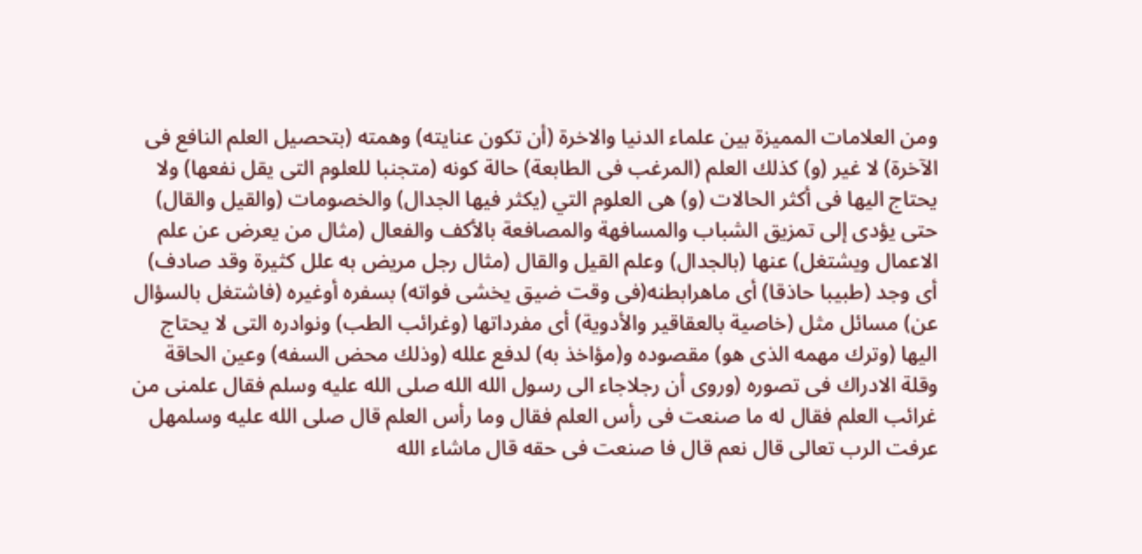ومن العلامات المميزة بين علماء الدنيا والاخرة (أن تكون عنايته) وهمته (بتحصيل العلم النافع فى الآخرة) لا غير (و) كذلك العلم (المرغب فى الطابعة) حالة كونه (متجنبا للعلوم التى يقل نفعها) ولا يحتاج اليها فى أكثر الحالات (و) هى العلوم التي (يكثر فيها الجدال) والخصومات (والقيل والقال) حتى يؤدى إلى تمزيق الشباب والمسافهة والمصافعة بالأكف والفعال (مثال من يعرض عن علم الاعمال ويشتغل) عنها (بالجدال) وعلم القيل والقال (مثال رجل مريض به علل كثيرة وقد صادف) أى وجد (طبيبا حاذقا) أى ماهرابطنه(فى وقت ضيق يخشى فواته) بسفره أوغيره (فاشتغل بالسؤال عن) مسائل مثل (خاصية بالعقاقير والأدوية) أى مفرداتها (وغرائب الطب) ونوادره التى لا يحتاج اليها (وترك مهمه الذى هو) مقصوده و(مؤاخذ به) لدفع علله (وذلك محض السفه) وعين الحاقة وقلة الادراك فى تصوره (وروى أن رجلاجاء الى رسول الله الله صلى الله عليه وسلم فقال علمنى من غرائب العلم فقال له ما صنعت فى رأس العلم فقال وما رأس العلم قال صلى الله عليه وسلمهل عرفت الرب تعالى قال نعم قال فا صنعت فى حقه قال ماشاء الله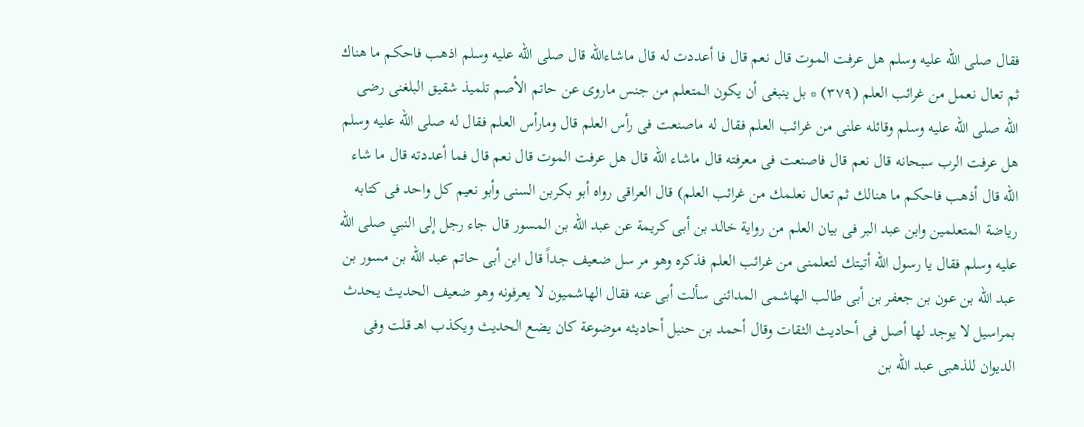فقال صلى الله عليه وسلم هل عرفت الموت قال نعم قال فا أعددت له قال ماشاءالله قال صلى الله عليه وسلم اذهب فاحكم ما هناك ثم تعال نعمل من غرائب العلم (٣٧٩) * بل ينبغى أن يكون المتعلم من جنس ماروى عن حاتم الأصم تلميذ شقيق البلغنى رضى الله صلى الله عليه وسلم وقائله علنى من غرائب العلم فقال له ماصنعت فى رأس العلم قال ومارأس العلم فقال له صلى الله عليه وسلم هل عرفت الرب سبحانه قال نعم قال فاصنعت فى معرفته قال ماشاء الله قال هل عرفت الموت قال نعم قال فما أعددته قال ما شاء الله قال أذهب فاحكم ما هنالك ثم تعال نعلمك من غرائب العلم) قال العراقى رواه أبو بكربن السنى وأبو نعيم كل واحد فى كتابه رياضة المتعلمين وابن عبد البر فى بيان العلم من رواية خالد بن أبى كريمة عن عبد الله بن المسور قال جاء رجل إلى النبي صلى اللّه عليه وسلم فقال يا رسول الله أتيتك لتعلمنى من غرائب العلم فذكره وهو مر سل ضعيف جداً قال ابن أبى حاتم عبد الله بن مسور بن عبد الله بن عون بن جعفر بن أبى طالب الهاشمى المدائنى سألت أبى عنه فقال الهاشميون لا يعرفونه وهو ضعيف الحديث يحدث بمراسيل لا يوجد لها أصل فى أحاديث الثقات وقال أحمد بن حنبل أحاديثه موضوعة كان يضع الحديث ويكذب اهـ قلت وفى الديوان للذهبى عبد الله بن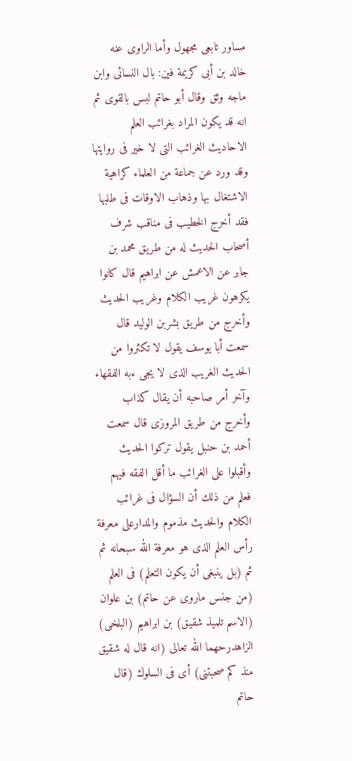مساور تابعى مجهول وأما الراوى عنه خالد بن أبى كريمة فين: بال النسائى وابن ماجه وثق وقال أبو حاتم لبس بالقوى ثم انه قد يكون المراد بغرائب العلم الاحاديث الغرائب التى لا خير فى روايتها وقد ورد عن جماعة من العلماء كراهية الاشتغال بها وذهاب الاوقات فى طلبها فقد أخرج الخطيب فى مناقب شرف أصحاب الحديث له من طريق محمد بن جابر عن الاعمش عن ابراهيم قال كانوا يكرهون غريب الكلام وغريب الحديث وأخرج من طريق بشربن الوليد قال سمعت أبا يوسف يقول لا تكثروا من الحديث الغريب الذى لا يجى ءبه الفقهاء وآخر أمر صاحبه أن يقال كذاب وأخرج من طريق المروزى قال سمعت أحمد بن حنبل يقول تركوا الحديث وأقبلوا على الغرائب ما أقل الفقه فيهم فعلم من ذلك أن السؤال فى غرائب الكلام والحديث مذموم والمدارعلى معرفة رأس العلم الذى هو معرفة الله سبحانه ثم ثم (بل ينبغى أن يكون التعلم) فى العلم (من جنس ماروى عن حاتم) بن علوان (الاسم تلميذ شقيق) بن ابراهيم (البلخى) الزاهدرحهما الله تعالى (انه قال له شقيق منذ كم صحبتنى) أى فى السلوك (قال حاتم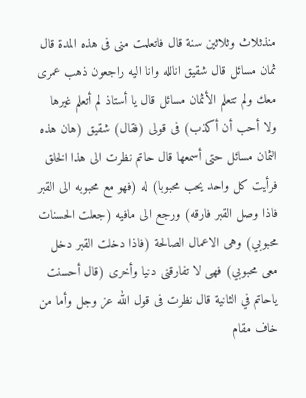منذثلاث وثلاثين سنة قال فاتعلمت منى فى هذه المدة قال ثمان مسائل قال شقيق انالله وانا اليه راجعون ذهب عمرى معك ولم تتعلم الأثمان مسائل قال يا أستاذ لم أتعلم غيرها ولا أحب أن أكذب) فى قولى (فقال) شقيق (هان هذه الثمان مسائل حتى أسمعها قال حاتم نظرت الى هذا الخلق فرأيت كل واحد يحب محبوبا) له (فهو مع محبوبه الى القبر فاذا وصل القبر فارقه) ورجع الى مافيه (جعلت الحسنات محبوبي) وهى الاعمال الصالحة (فاذا دخلت القبر دخل معى محبوبي) فهى لا تفارقنى دنيا وأخرى (قال أحسنت ياحاتم في الثانية قال نظرت فى قول الله عز وجل وأما من خاف مقام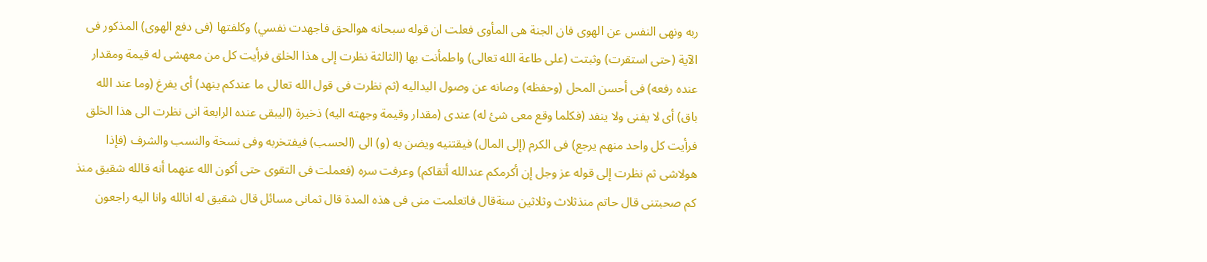ربه ونهى النفس عن الهوى فان الجنة هى المأوى فعلت ان قوله سبحانه هوالحق فاجهدت نفسي) وكلفتها (فى دفع الهوى) المذكور فى الآية (حتى استقرت) وثبتت (على طاعة الله تعالى) واطمأنت بها (الثالثة نظرت إلى هذا الخلق فرأيت كل من معهشى له قيمة ومقدار عنده رفعه) فى أحسن المحل (وحفظه) وصانه عن وصول اليداليه (ثم نظرت فى قول الله تعالى ما عندكم ينهد) أى يفرغ (وما عند الله باق) أى لا يفنى ولا ينفد (فكلما وقع معى شئ له) عندى (مقدار وقيمة وجهته اليه) ذخيرة (اليبقى عنده الرابعة انى نظرت الى هذا الخلق فرأيت كل واحد منهم يرجع) فى الكرم (إلى المال) فيقتنيه ويضن به (و) الى (الحسب) فيفتخربه وفى نسخة والنسب والشرف (فإذا هولاشى ثم نظرت إلى قوله عز وجل إن أكرمكم عندالله أتقاكم) وعرفت سره (فعملت فى التقوى حتى أكون الله عنهما أنه قالله شقيق منذ كم صحبتنى قال حاتم منذثلاث وثلاثين سنةقال فاتعلمت منى فى هذه المدة قال ثمانى مسائل قال شقيق له انالله وانا اليه راجعون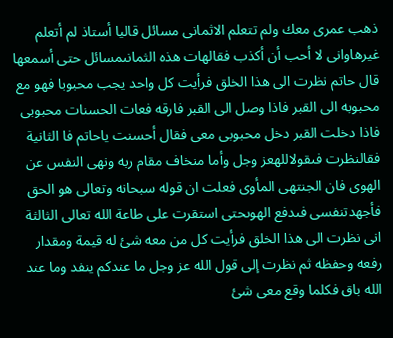ذهب عمرى معك ولم تتعلم الاثمانى مسائل قاليا أستاذ لم أتعلم غيرهاوانى لا أحب أن أكذب فقالهات هذه الثمانىمسائل حتى أسمعها قال حاتم نظرت الى هذا الخلق فرأيت كل واحد يجب محبوبا فهو مع محبوبه الى القبر فاذا وصل الى القبر فارقه فعات الحسنات محبوبى فاذا دخلت القبر دخل محبوبى معى فقال أحسنت ياحاتم فا الثانية فقالنظرت فىقولاللهعز وجل وأما منخاف مقام ربه ونهى النفس عن الهوى فان الجنتهى المأوى فعلت ان قوله سبحانه وتعالى هو الحق فأجهدتنفسى فىدفع الهوىحتى استقرت على طاعة الله تعالى الثالثة انى نظرت الى هذا الخلق فرأيت كل من معه شئ له قيمة ومقدار رفعه وحفظه ثم نظرت إلى قول الله عز وجل ما عندكم ينفد وما عند الله باق فكلما وقع معى شئ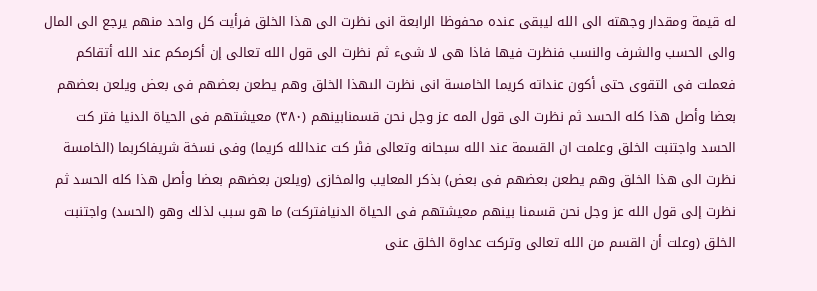له قيمة ومقدار وجهته الى الله ليبقى عنده محفوظا الرابعة انى نظرت الى هذا الخلق فرأيت كل واحد منهم يرجع الى المال والى الحسب والشرف والنسب فنظرت فيها فاذا هى لا شىء ثم نظرت الى قول الله تعالى إن أكرمكم عند الله أتقاكم فعملت فى التقوى حتى أكون عنداته كريما الخامسة انى نظرت الىهذا الخلق وهم يطعن بعضهم فى بعض ويلعن بعضهم بعضا وأصل هذا كله الحسد ثم نظرت الى قول المه عز وجل نحن قسمنابينهم (٣٨٠) معيشتهم فى الحياة الدنيا فتر كت الحسد واجتنبت الخلق وعلمت ان القسمة عند الله سبحانه وتعالی فٹر کت عندالله كريما) وفى نسخة شريفاكربما (الخامسة نظرت الى هذا الخلق وهم يطعن بعضهم فى بعض) بذكر المعايب والمخازى (ويلعن بعضهم بعضا وأصل هذا كله الحسد ثم نظرت إلى قول الله عز وجل نحن قسمنا بينهم معيشتهم فى الحياة الدنيافتركت) ما هو سبب لذلك وهو (الحسد) واجتنبت الخلق (وعلت أن القسم من الله تعالى وتركت عداوة الخلق عنى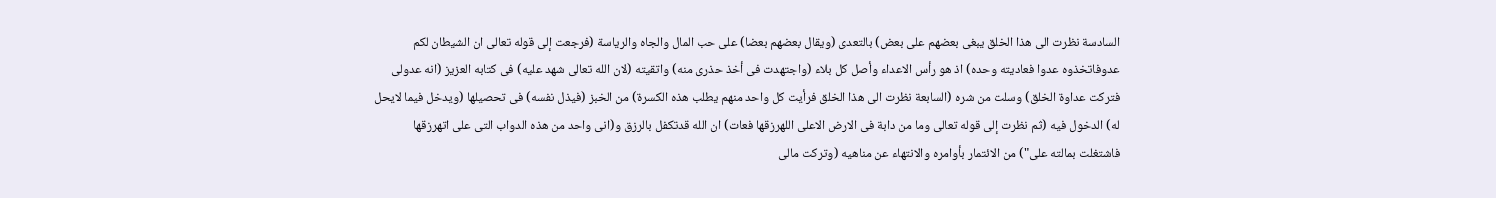السادسة نظرت الى هذا الخلق يبغى بعضهم على بعض) بالتعدى (ويقال بعضهم بعضا) على حب المال والجاه والرياسة (فرجعت إلى قوله تعالى ان الشيطان لكم عدوفاتخذوه عدوا فعاديته وحده) اذ هو رأس الاعداء وأصل كل بلاء (واجتهدت فى أخذ حذرى منه) واتقيته (لان الله تعالى شهد عليه) فى كتابه العزيز (انه عدولى فتركت عداوة الخلق) وسلت من شره (السابعة نظرت الى هذا الخلق فرأيت كل واحد منهم يطلب هذه الكسرة) من الخبز (فيذل نفسه) فى تحصيلها (ويدخل فيما لايحل له) الدخول فيه (ثم نظرت إلى قوله تعالى وما من دابة فى الارض الاعلى اللهرزقها فعات) ان الله قدتكفل بالرزق و(انى واحد من هذه الدواب التى على اتهرزقها فاشتغلت بمالته على") من الائتمار بأوامره والانتهاء عن مناهيه (وتركت مالى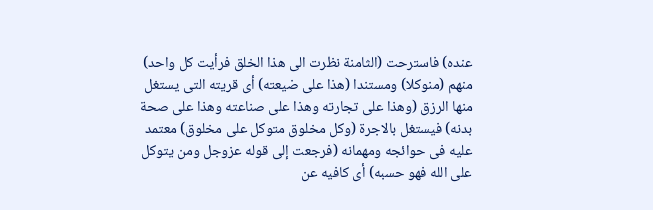عنده) فاسترحت (الثامنة نظرت الى هذا الخلق فرأيت كل واحد) منهم (منوكلا) ومستندا (هذا على ضيعته) أى قريته التى يستغل منها الرزق (وهذا على تجارته وهذا على صناعته وهذا على صحة بدنه) فيستغل بالاجرة (وكل مخلوق متوكل على مخلوق) معتمد عليه فى حوائجه ومهمانه (فرجعت إلى قوله عزوجل ومن يتوكل على الله فهو حسبه) أى كافيه عن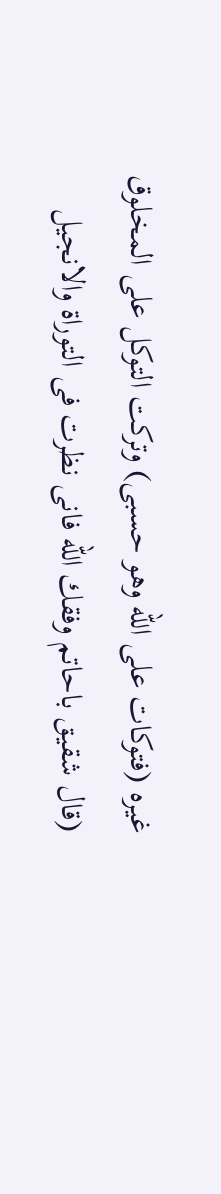غيره (فتوكات على الله وهو حسبى) وتركت التوكل على المخلوق (قال شقيق باحاتم وفقك الله فانى نظرت فى التوراة والانجيل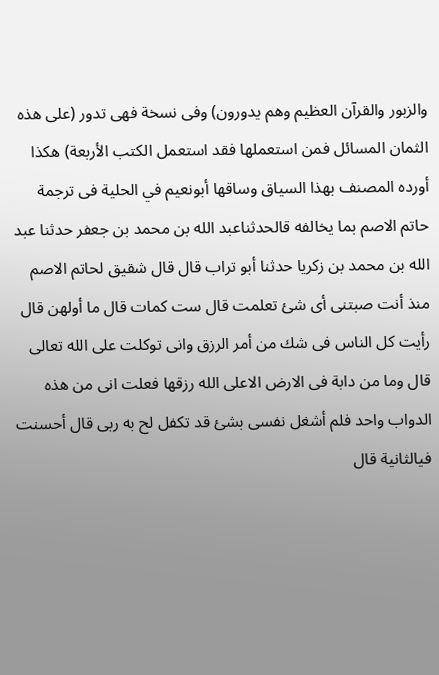والزبور والقرآن العظيم وهم يدورون) وفى نسخة فهى تدور (على هذه الثمان المسائل فمن استعملها فقد استعمل الكتب الأربعة) هكذا أورده المصنف بهذا السياق وساقها أبونعيم في الحلية فى ترجمة حاتم الاصم بما يخالفه قالحدثناعبد الله بن محمد بن جعفر حدثنا عبد الله بن محمد بن زكريا حدثنا أبو تراب قال قال شقيق لحاتم الاصم منذ أنت صبتنى أى شئ تعلمت قال ست كمات قال ما أولهن قال رأيت كل الناس فى شك من أمر الرزق وانى توكلت على الله تعالى قال وما من دابة فى الارض الاعلى الله رزقها فعلت انى من هذه الدواب واحد فلم أشغل نفسى بشئ قد تكفل لح به ربى قال أحسنت فيالثانية قال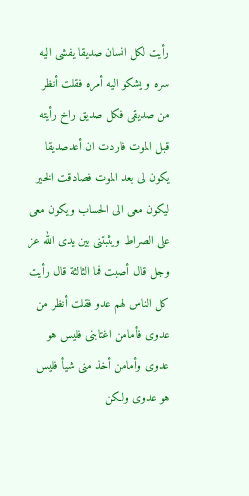رأيت لكل انسان صديقا يفشى اليه سره و يشكو اليه أمره فقلت أنظر من صديقى فكل صديق راخ رأيته قبل الموت فاردت ان أعدصديقا يكون لى بعد الموت فصادقت الخير ليكون معى الى الحساب ويكون معى على الصراط ويثبتنى بين يدى الله عز وجل قال أصبت فما الثالثة قال رأيت كل الناس لهم عدو فقلت أنظر من عدوى فأمامن اغتابنى فليس هو عدوی وأمامن أخذ منی شیأ فليس هو عدوى ولكن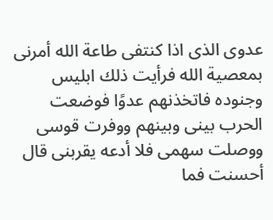عدوى الذى اذا كنتفى طاعة الله أمرنى بمعصية الله فرأيت ذلك ابليس وجنوده فاتخذنهم عدوًا فوضعت الحرب بينى وبينهم ووفرت قوسى ووصلت سهمى فلا أدعه يقربنى قال أحسنت فما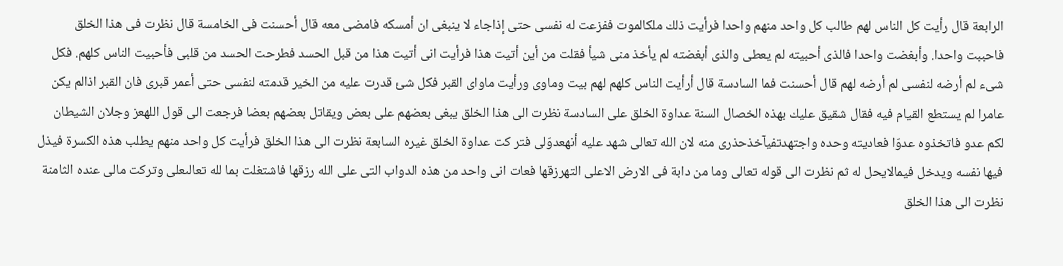الرابعة قال رأيت كل الناس لهم طالب كل واحد منهم واحدا فرأيت ذلك ملكالموت ففزعت له نفسى حتى إذاجاء لا ينبغى ان أمسكه فامضى معه قال أحسنت فى الخامسة قال نظرت فى هذا الخلق فاحببت واحدا. وأبغضت واحدا فالذى أحبيته لم يعطى والذى أبغضته لم يأخذ منى شيأ فقلت من أين أتيت هذا فرأيت انى أتيت هذا من قبل الحسد فطرحت الحسد من قلبى فأحبيت الناس كلهم. فكل شىء لم أرضه لنفسى لم أرضه لهم قال أحسنت فما السادسة قال أرأيت الناس كلهم لهم بيت وماوى ورأيت ماواى القبر فكل شئ قدرت عليه من الخير قدمته لنفسى حتى أعمر قبرى فان القبر اذالم يكن عامرا لم يستطع القيام فيه فقال شقيق عليك بهذه الخصال السنة عداوة الخلق على السادسة نظرت الى هذا الخلق يبغى بعضهم على بعض ويقاتل بعضهم بعضا فرجعت الى قول اللهعز وجلان الشيطان لكم عدو فاتخذوه عدوّا فعاديته وحده واجتهدتفیآخذحذری منه لان الله تعالی شهد علیە أنهعدوّلی فتر کت عداوة الخلق غيره السابعة نظرت الى هذا الخلق فرأيت كل واحد منهم يطلب هذه الكسرة فيذل فيها نفسه ويدخل فيمالايحل له ثم نظرت الى قوله تعالى وما من دابة فى الارض الاعلى التهرزقها فعات انى واحد من هذه الدواب التى على الله رزقها فاشتغلت بما لله تعالىعلى وتركت مالى عنده الثامنة نظرت الى هذا الخلق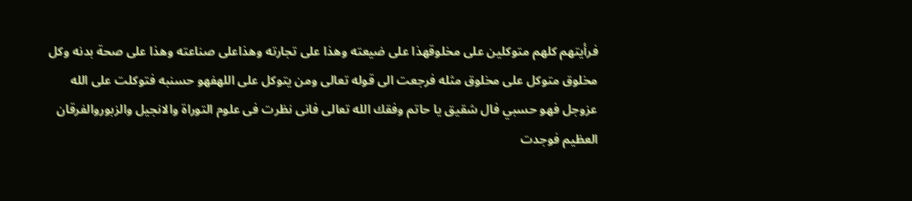فرأيتهم كلهم متوکلین علی مخلوقهذا على ضيعته وهذا على تجارته وهذاعلى صناعته وهذا على صحة بدنه وكل مخلوق متوكل على مخلوق مثله فرجعت الى قوله تعالى ومن يتوكل على اللهفهو حسنبه فتوكلت على الله عزوجل فهو حسبي فال شقيق يا حاتم وفقك الله تعالى فانى نظرت فى علوم التوراة والانجيل والزبوروالفرقان العظيم فوجدت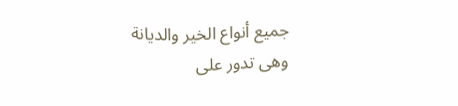جميع أنواع الخير والديانة وهى تدور على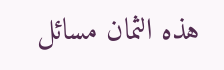هذه الثمان مسائل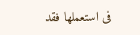فى استعملها فقد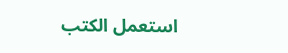استعمل الكتب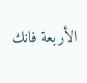الأربعة فانك